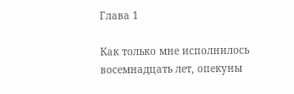Глава 1

Как только мне исполнилось восемнадцать лет, опекуны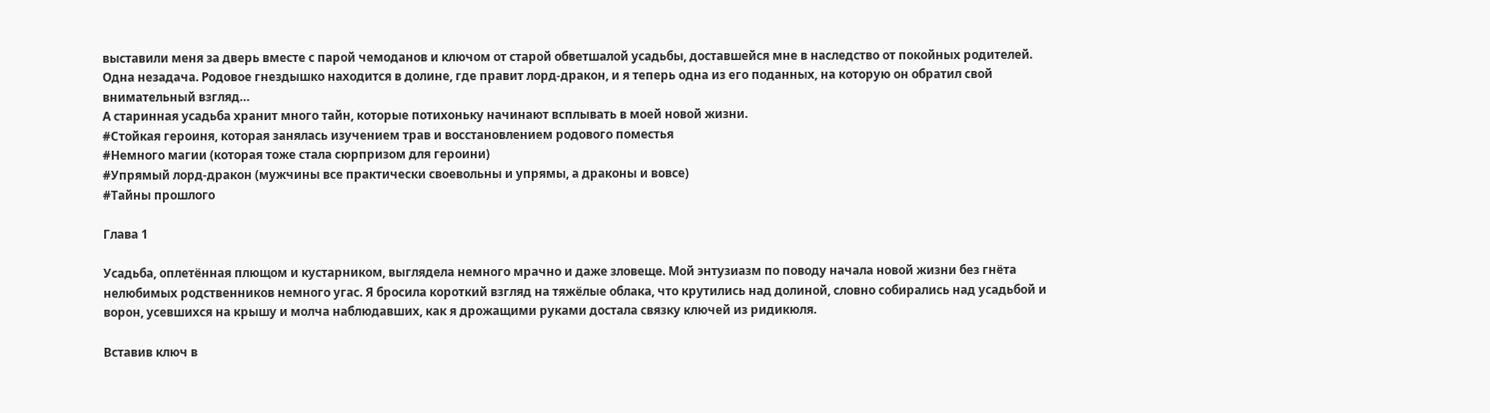выставили меня за дверь вместе с парой чемоданов и ключом от старой обветшалой усадьбы, доставшейся мне в наследство от покойных родителей. Одна незадача. Родовое гнездышко находится в долине, где правит лорд-дракон, и я теперь одна из его поданных, на которую он обратил свой внимательный взгляд…
А старинная усадьба хранит много тайн, которые потихоньку начинают всплывать в моей новой жизни.
#Стойкая героиня, которая занялась изучением трав и восстановлением родового поместья
#Немного магии (которая тоже стала сюрпризом для героини)
#Упрямый лорд-дракон (мужчины все практически своевольны и упрямы, а драконы и вовсе)
#Тайны прошлого

Глава 1

Усадьба, оплетённая плющом и кустарником, выглядела немного мрачно и даже зловеще. Мой энтузиазм по поводу начала новой жизни без гнёта нелюбимых родственников немного угас. Я бросила короткий взгляд на тяжёлые облака, что крутились над долиной, словно собирались над усадьбой и ворон, усевшихся на крышу и молча наблюдавших, как я дрожащими руками достала связку ключей из ридикюля.

Вставив ключ в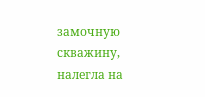замочную скважину, налегла на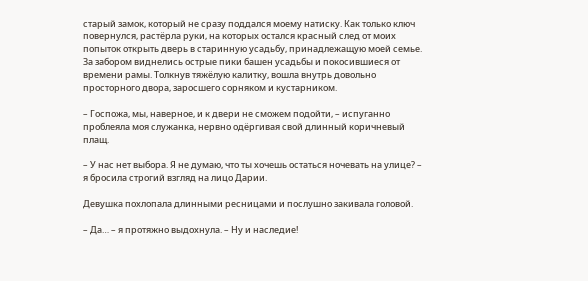старый замок, который не сразу поддался моему натиску. Как только ключ повернулся, растёрла руки, на которых остался красный след от моих попыток открыть дверь в старинную усадьбу, принадлежащую моей семье. За забором виднелись острые пики башен усадьбы и покосившиеся от времени рамы. Толкнув тяжёлую калитку, вошла внутрь довольно просторного двора, заросшего сорняком и кустарником.

– Госпожа, мы, наверное, и к двери не сможем подойти, – испуганно проблеяла моя служанка, нервно одёргивая свой длинный коричневый плащ.

– У нас нет выбора. Я не думаю, что ты хочешь остаться ночевать на улице? – я бросила строгий взгляд на лицо Дарии.

Девушка похлопала длинными ресницами и послушно закивала головой.

– Да… – я протяжно выдохнула. – Ну и наследие!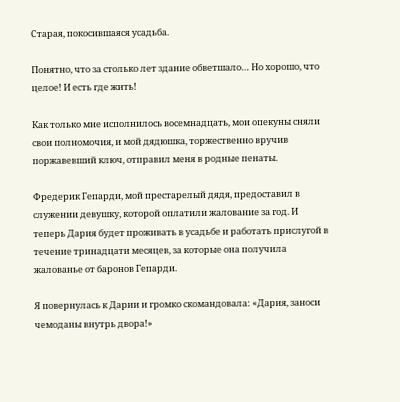Старая, покосившаяся усадьба.

Понятно, что за столько лет здание обветшало… Но хорошо, что целое! И есть где жить!

Как только мне исполнилось восемнадцать, мои опекуны сняли свои полномочия, и мой дядюшка, торжественно вручив поржавевший ключ, отправил меня в родные пенаты.

Фредерик Гепарди, мой престарелый дядя, предоставил в служении девушку, которой оплатили жалование за год. И теперь Дария будет проживать в усадьбе и работать прислугой в течение тринадцати месяцев, за которые она получила жалованье от баронов Гепарди.

Я повернулась к Дарии и громко скомандовала: «Дария, заноси чемоданы внутрь двора!»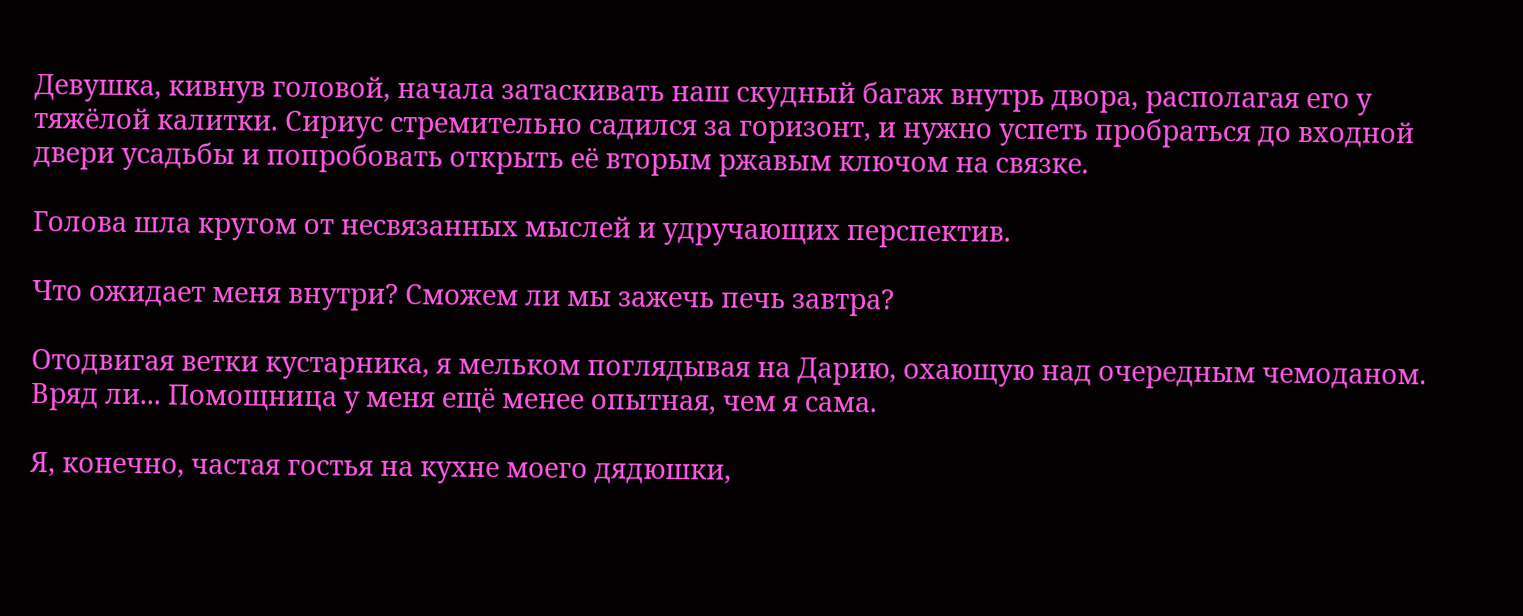Девушка, кивнув головой, начала затаскивать наш скудный багаж внутрь двора, располагая его у тяжёлой калитки. Сириус стремительно садился за горизонт, и нужно успеть пробраться до входной двери усадьбы и попробовать открыть её вторым ржавым ключом на связке.

Голова шла кругом от несвязанных мыслей и удручающих перспектив.

Что ожидает меня внутри? Сможем ли мы зажечь печь завтра?

Отодвигая ветки кустарника, я мельком поглядывая на Дарию, охающую над очередным чемоданом. Вряд ли... Помощница у меня ещё менее опытная, чем я сама.

Я, конечно, частая гостья на кухне моего дядюшки,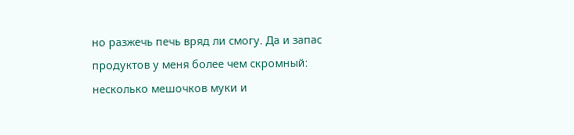но разжечь печь вряд ли смогу. Да и запас продуктов у меня более чем скромный: несколько мешочков муки и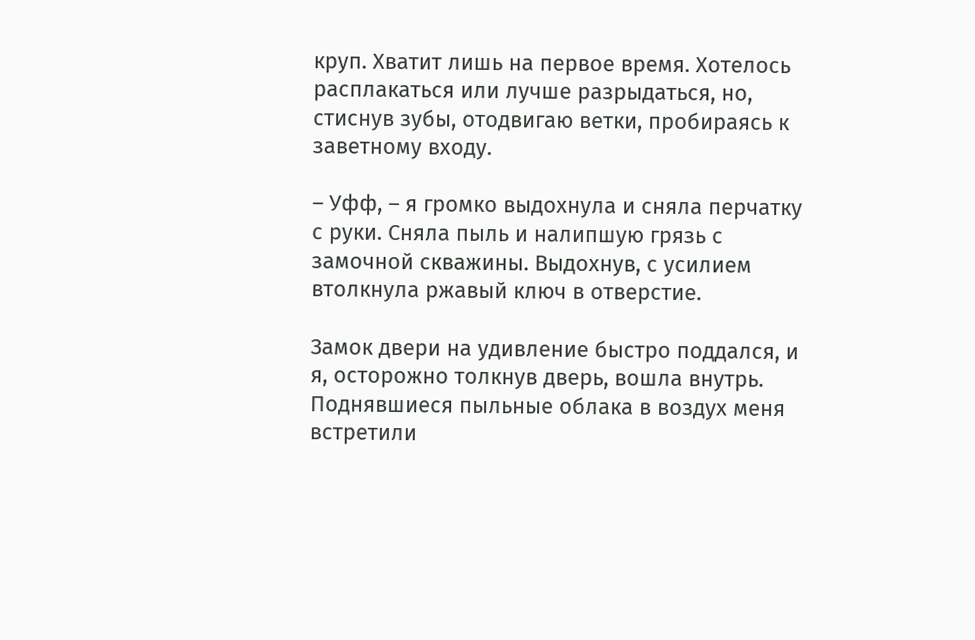круп. Хватит лишь на первое время. Хотелось расплакаться или лучше разрыдаться, но, стиснув зубы, отодвигаю ветки, пробираясь к заветному входу.

– Уфф, – я громко выдохнула и сняла перчатку с руки. Сняла пыль и налипшую грязь с замочной скважины. Выдохнув, с усилием втолкнула ржавый ключ в отверстие.

Замок двери на удивление быстро поддался, и я, осторожно толкнув дверь, вошла внутрь. Поднявшиеся пыльные облака в воздух меня встретили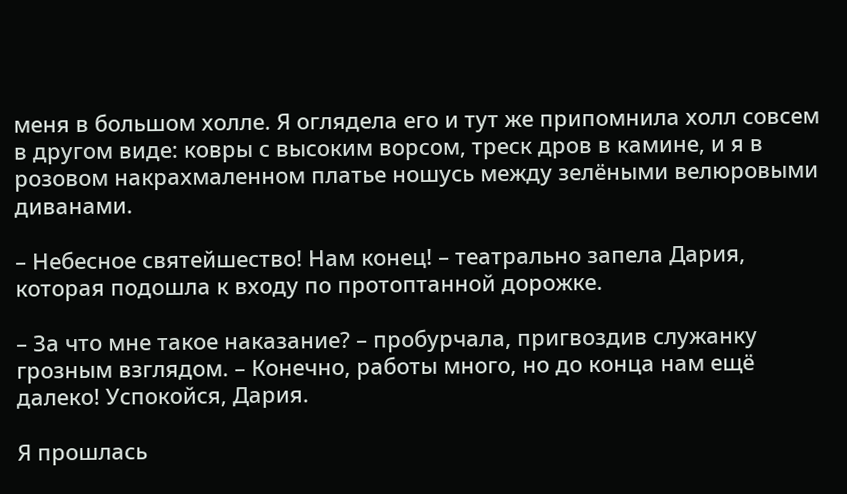меня в большом холле. Я оглядела его и тут же припомнила холл совсем в другом виде: ковры с высоким ворсом, треск дров в камине, и я в розовом накрахмаленном платье ношусь между зелёными велюровыми диванами.

– Небесное святейшество! Нам конец! – театрально запела Дария, которая подошла к входу по протоптанной дорожке.

– За что мне такое наказание? – пробурчала, пригвоздив служанку грозным взглядом. – Конечно, работы много, но до конца нам ещё далеко! Успокойся, Дария.

Я прошлась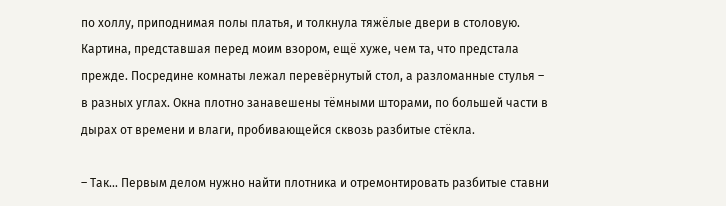по холлу, приподнимая полы платья, и толкнула тяжёлые двери в столовую. Картина, представшая перед моим взором, ещё хуже, чем та, что предстала прежде. Посредине комнаты лежал перевёрнутый стол, а разломанные стулья – в разных углах. Окна плотно занавешены тёмными шторами, по большей части в дырах от времени и влаги, пробивающейся сквозь разбитые стёкла.

– Так... Первым делом нужно найти плотника и отремонтировать разбитые ставни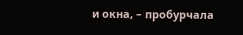и окна, – пробурчала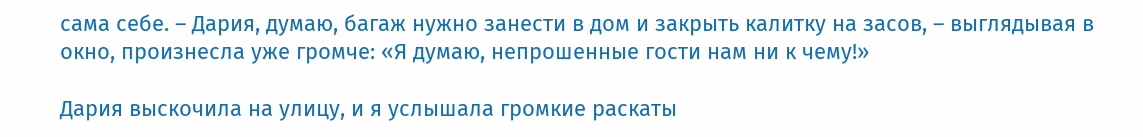сама себе. – Дария, думаю, багаж нужно занести в дом и закрыть калитку на засов, – выглядывая в окно, произнесла уже громче: «Я думаю, непрошенные гости нам ни к чему!»

Дария выскочила на улицу, и я услышала громкие раскаты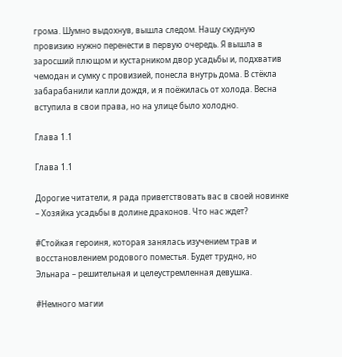грома. Шумно выдохнув, вышла следом. Нашу скудную провизию нужно перенести в первую очередь. Я вышла в заросший плющом и кустарником двор усадьбы и, подхватив чемодан и сумку с провизией, понесла внутрь дома. В стёкла забарабанили капли дождя, и я поёжилась от холода. Весна вступила в свои права, но на улице было холодно.

Глава 1.1

Глава 1.1

Дорогие читатели, я рада приветствовать вас в своей новинке – Хозяйка усадьбы в долине драконов. Что нас ждет?

#Стойкая героиня, которая занялась изучением трав и восстановлением родового поместья. Будет трудно, но Эльнара – решительная и целеустремленная девушка.

#Немного магии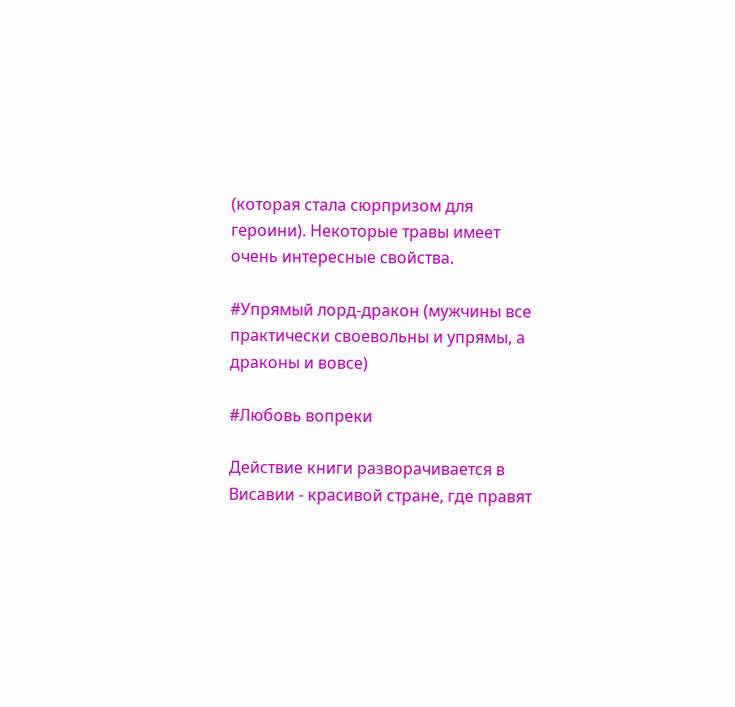(которая стала сюрпризом для героини). Некоторые травы имеет очень интересные свойства.

#Упрямый лорд-дракон (мужчины все практически своевольны и упрямы, а драконы и вовсе)

#Любовь вопреки

Действие книги разворачивается в Висавии - красивой стране, где правят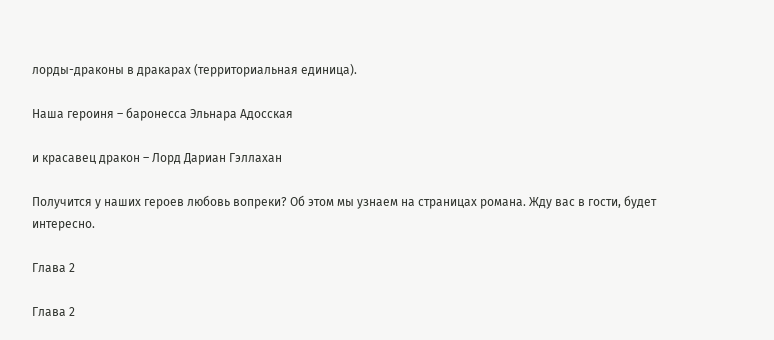лорды-драконы в дракарах (территориальная единица).

Наша героиня – баронесса Эльнара Адосская

и красавец дракон – Лорд Дариан Гэллахан

Получится у наших героев любовь вопреки? Об этом мы узнаем на страницах романа. Жду вас в гости, будет интересно.

Глава 2

Глава 2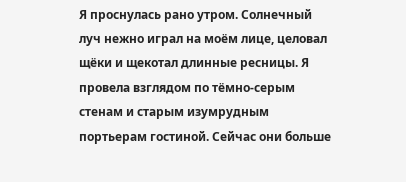Я проснулась рано утром. Солнечный луч нежно играл на моём лице, целовал щёки и щекотал длинные ресницы. Я провела взглядом по тёмно-серым стенам и старым изумрудным портьерам гостиной. Сейчас они больше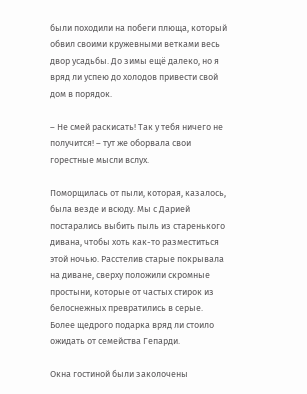были походили на побеги плюща, который обвил своими кружевными ветками весь двор усадьбы. До зимы ещё далеко, но я вряд ли успею до холодов привести свой дом в порядок.

– Не смей раскисать! Так у тебя ничего не получится! – тут же оборвала свои горестные мысли вслух.

Поморщилась от пыли, которая, казалось, была везде и всюду. Мы с Дарией постарались выбить пыль из старенького дивана, чтобы хоть как-то разместиться этой ночью. Расстелив старые покрывала на диване, сверху положили скромные простыни, которые от частых стирок из белоснежных превратились в серые. Более щедрого подарка вряд ли стоило ожидать от семейства Гепарди.

Окна гостиной были заколочены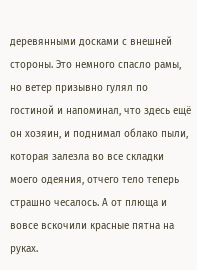деревянными досками с внешней стороны. Это немного спасло рамы, но ветер призывно гулял по гостиной и напоминал, что здесь ещё он хозяин, и поднимал облако пыли, которая залезла во все складки моего одеяния, отчего тело теперь страшно чесалось. А от плюща и вовсе вскочили красные пятна на руках.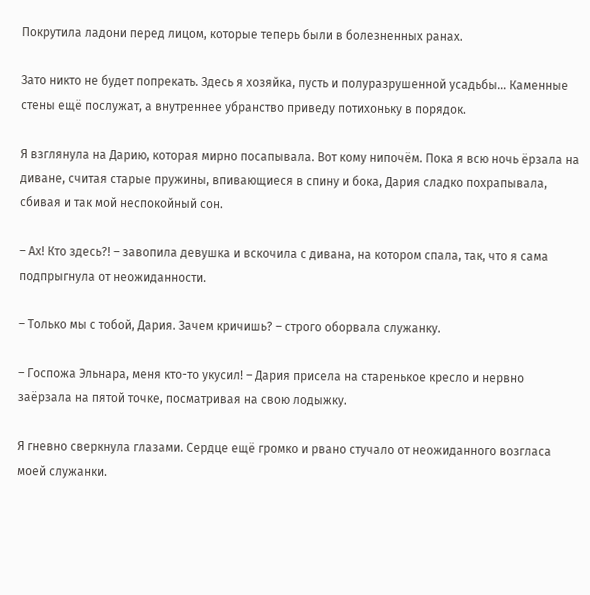Покрутила ладони перед лицом, которые теперь были в болезненных ранах.

Зато никто не будет попрекать. Здесь я хозяйка, пусть и полуразрушенной усадьбы… Каменные стены ещё послужат, а внутреннее убранство приведу потихоньку в порядок.

Я взглянула на Дарию, которая мирно посапывала. Вот кому нипочём. Пока я всю ночь ёрзала на диване, считая старые пружины, впивающиеся в спину и бока, Дария сладко похрапывала, сбивая и так мой неспокойный сон.

– Ах! Кто здесь?! – завопила девушка и вскочила с дивана, на котором спала, так, что я сама подпрыгнула от неожиданности.

– Только мы с тобой, Дария. Зачем кричишь? – строго оборвала служанку.

– Госпожа Эльнара, меня кто-то укусил! – Дария присела на старенькое кресло и нервно заёрзала на пятой точке, посматривая на свою лодыжку.

Я гневно сверкнула глазами. Сердце ещё громко и рвано стучало от неожиданного возгласа моей служанки.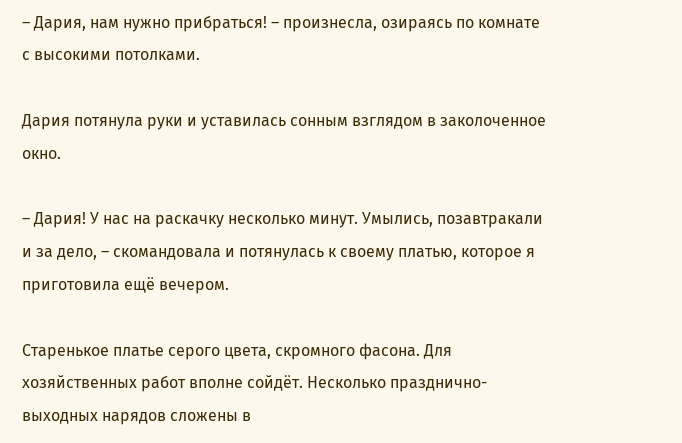– Дария, нам нужно прибраться! – произнесла, озираясь по комнате с высокими потолками.

Дария потянула руки и уставилась сонным взглядом в заколоченное окно.

– Дария! У нас на раскачку несколько минут. Умылись, позавтракали и за дело, – скомандовала и потянулась к своему платью, которое я приготовила ещё вечером.

Старенькое платье серого цвета, скромного фасона. Для хозяйственных работ вполне сойдёт. Несколько празднично-выходных нарядов сложены в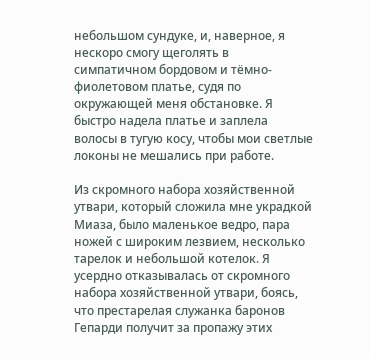небольшом сундуке, и, наверное, я нескоро смогу щеголять в симпатичном бордовом и тёмно-фиолетовом платье, судя по окружающей меня обстановке. Я быстро надела платье и заплела волосы в тугую косу, чтобы мои светлые локоны не мешались при работе.

Из скромного набора хозяйственной утвари, который сложила мне украдкой Миаза, было маленькое ведро, пара ножей с широким лезвием, несколько тарелок и небольшой котелок. Я усердно отказывалась от скромного набора хозяйственной утвари, боясь, что престарелая служанка баронов Гепарди получит за пропажу этих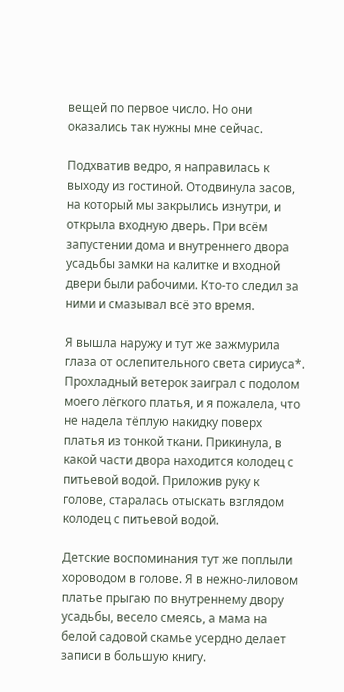вещей по первое число. Но они оказались так нужны мне сейчас.

Подхватив ведро, я направилась к выходу из гостиной. Отодвинула засов, на который мы закрылись изнутри, и открыла входную дверь. При всём запустении дома и внутреннего двора усадьбы замки на калитке и входной двери были рабочими. Кто-то следил за ними и смазывал всё это время.

Я вышла наружу и тут же зажмурила глаза от ослепительного света сириуса*. Прохладный ветерок заиграл с подолом моего лёгкого платья, и я пожалела, что не надела тёплую накидку поверх платья из тонкой ткани. Прикинула, в какой части двора находится колодец с питьевой водой. Приложив руку к голове, старалась отыскать взглядом колодец с питьевой водой.

Детские воспоминания тут же поплыли хороводом в голове. Я в нежно-лиловом платье прыгаю по внутреннему двору усадьбы, весело смеясь, а мама на белой садовой скамье усердно делает записи в большую книгу.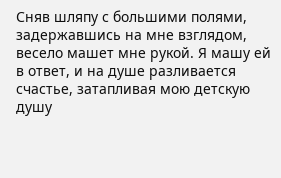Сняв шляпу с большими полями, задержавшись на мне взглядом, весело машет мне рукой. Я машу ей в ответ, и на душе разливается счастье, затапливая мою детскую душу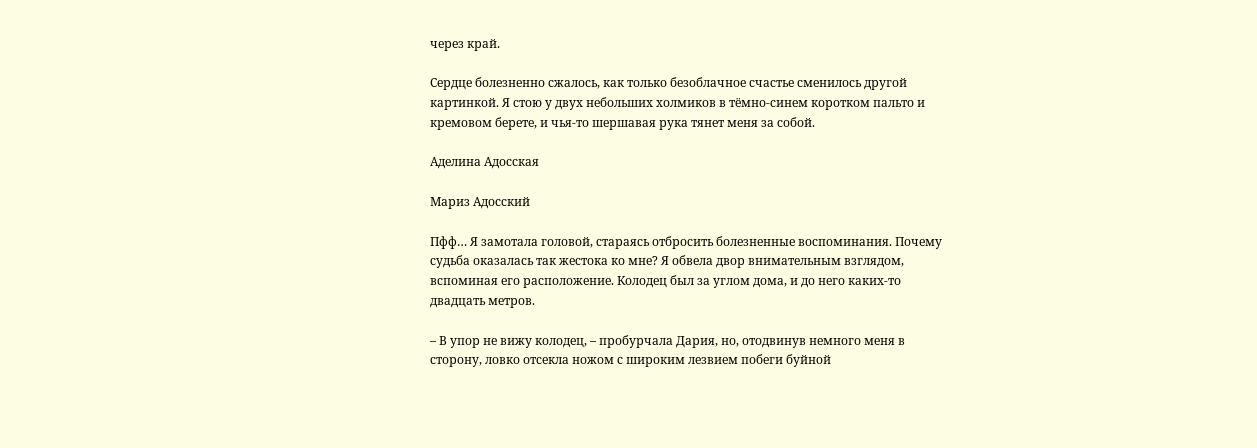через край.

Сердце болезненно сжалось, как только безоблачное счастье сменилось другой картинкой. Я стою у двух небольших холмиков в тёмно-синем коротком пальто и кремовом берете, и чья-то шершавая рука тянет меня за собой.

Аделина Адосская

Мариз Адосский

Пфф… Я замотала головой, стараясь отбросить болезненные воспоминания. Почему судьба оказалась так жестока ко мне? Я обвела двор внимательным взглядом, вспоминая его расположение. Колодец был за углом дома, и до него каких-то двадцать метров.

– В упор не вижу колодец, – пробурчала Дария, но, отодвинув немного меня в сторону, ловко отсекла ножом с широким лезвием побеги буйной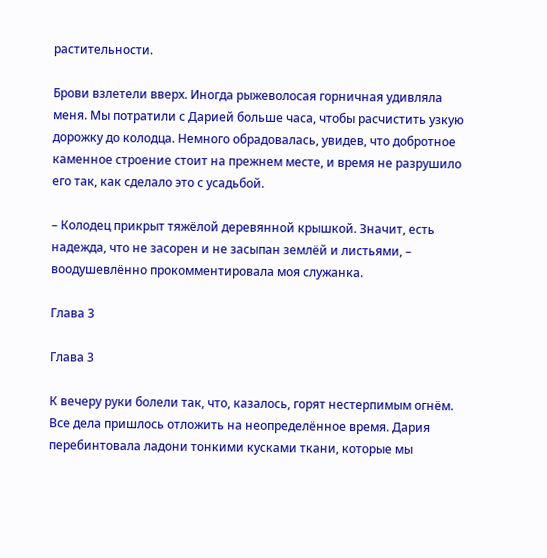растительности.

Брови взлетели вверх. Иногда рыжеволосая горничная удивляла меня. Мы потратили с Дарией больше часа, чтобы расчистить узкую дорожку до колодца. Немного обрадовалась, увидев, что добротное каменное строение стоит на прежнем месте, и время не разрушило его так, как сделало это с усадьбой.

– Колодец прикрыт тяжёлой деревянной крышкой. Значит, есть надежда, что не засорен и не засыпан землёй и листьями, – воодушевлённо прокомментировала моя служанка.

Глава 3

Глава 3

К вечеру руки болели так, что, казалось, горят нестерпимым огнём. Все дела пришлось отложить на неопределённое время. Дария перебинтовала ладони тонкими кусками ткани, которые мы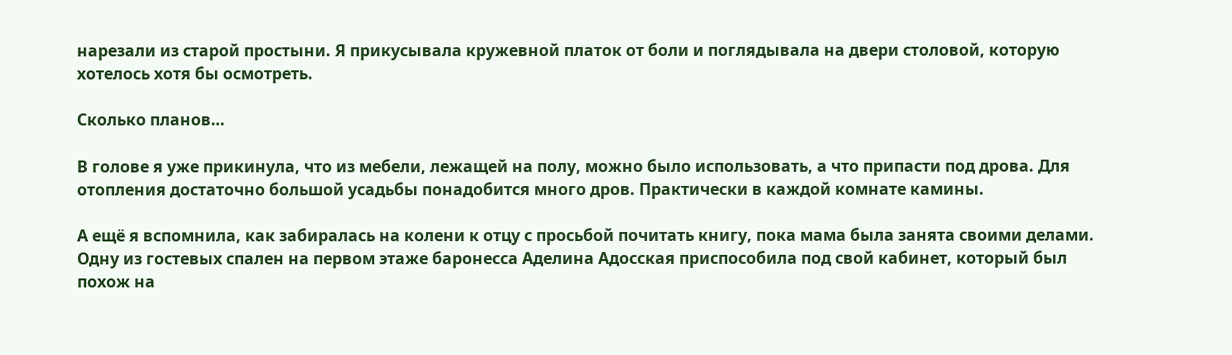нарезали из старой простыни. Я прикусывала кружевной платок от боли и поглядывала на двери столовой, которую хотелось хотя бы осмотреть.

Сколько планов…

В голове я уже прикинула, что из мебели, лежащей на полу, можно было использовать, а что припасти под дрова. Для отопления достаточно большой усадьбы понадобится много дров. Практически в каждой комнате камины.

А ещё я вспомнила, как забиралась на колени к отцу с просьбой почитать книгу, пока мама была занята своими делами. Одну из гостевых спален на первом этаже баронесса Аделина Адосская приспособила под свой кабинет, который был похож на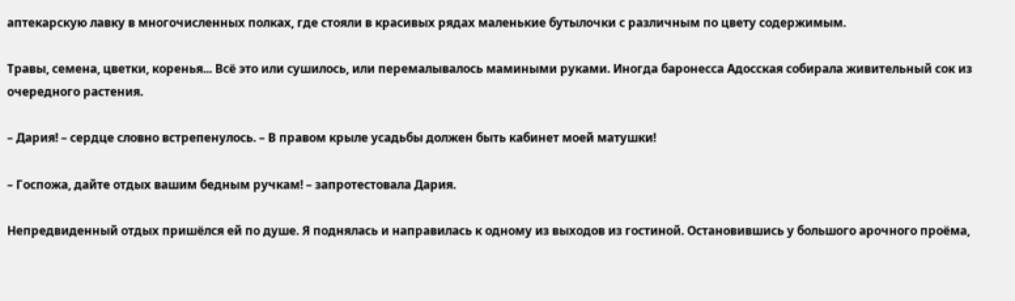аптекарскую лавку в многочисленных полках, где стояли в красивых рядах маленькие бутылочки с различным по цвету содержимым.

Травы, семена, цветки, коренья... Всё это или сушилось, или перемалывалось мамиными руками. Иногда баронесса Адосская собирала живительный сок из очередного растения.

– Дария! – сердце словно встрепенулось. – В правом крыле усадьбы должен быть кабинет моей матушки!

– Госпожа, дайте отдых вашим бедным ручкам! – запротестовала Дария.

Непредвиденный отдых пришёлся ей по душе. Я поднялась и направилась к одному из выходов из гостиной. Остановившись у большого арочного проёма,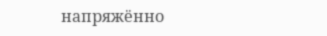напряжённо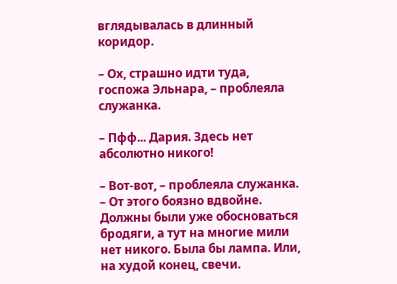вглядывалась в длинный коридор.

– Ох, страшно идти туда, госпожа Эльнара, – проблеяла служанка.

– Пфф... Дария. Здесь нет абсолютно никого!

– Вот-вот, – проблеяла служанка. – От этого боязно вдвойне. Должны были уже обосноваться бродяги, а тут на многие мили нет никого. Была бы лампа. Или, на худой конец, свечи.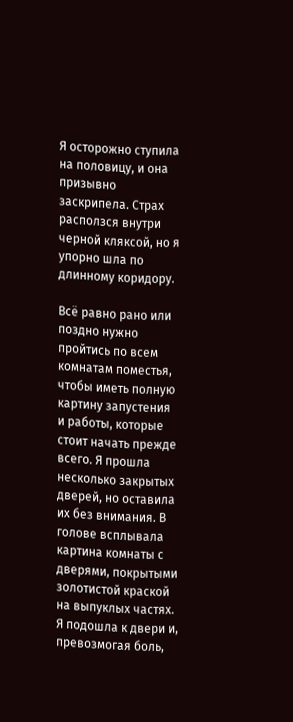Я осторожно ступила на половицу, и она призывно заскрипела. Страх расползся внутри черной кляксой, но я упорно шла по длинному коридору.

Всё равно рано или поздно нужно пройтись по всем комнатам поместья, чтобы иметь полную картину запустения и работы, которые стоит начать прежде всего. Я прошла несколько закрытых дверей, но оставила их без внимания. В голове всплывала картина комнаты с дверями, покрытыми золотистой краской на выпуклых частях. Я подошла к двери и, превозмогая боль,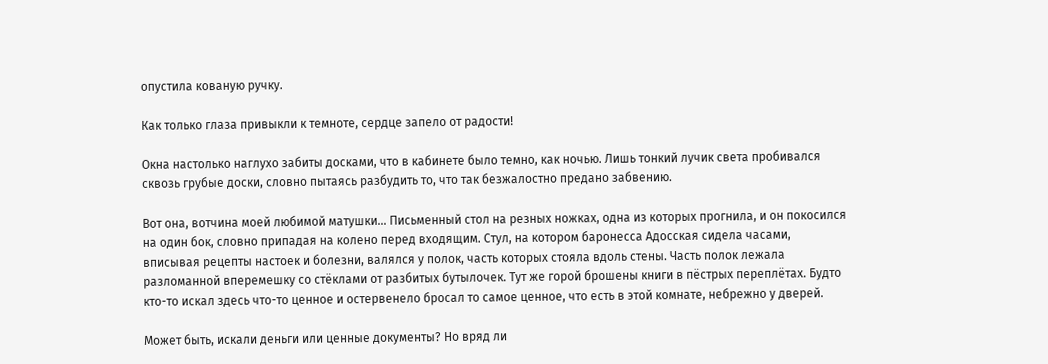опустила кованую ручку.

Как только глаза привыкли к темноте, сердце запело от радости!

Окна настолько наглухо забиты досками, что в кабинете было темно, как ночью. Лишь тонкий лучик света пробивался сквозь грубые доски, словно пытаясь разбудить то, что так безжалостно предано забвению.

Вот она, вотчина моей любимой матушки… Письменный стол на резных ножках, одна из которых прогнила, и он покосился на один бок, словно припадая на колено перед входящим. Стул, на котором баронесса Адосская сидела часами, вписывая рецепты настоек и болезни, валялся у полок, часть которых стояла вдоль стены. Часть полок лежала разломанной вперемешку со стёклами от разбитых бутылочек. Тут же горой брошены книги в пёстрых переплётах. Будто кто-то искал здесь что-то ценное и остервенело бросал то самое ценное, что есть в этой комнате, небрежно у дверей.

Может быть, искали деньги или ценные документы? Но вряд ли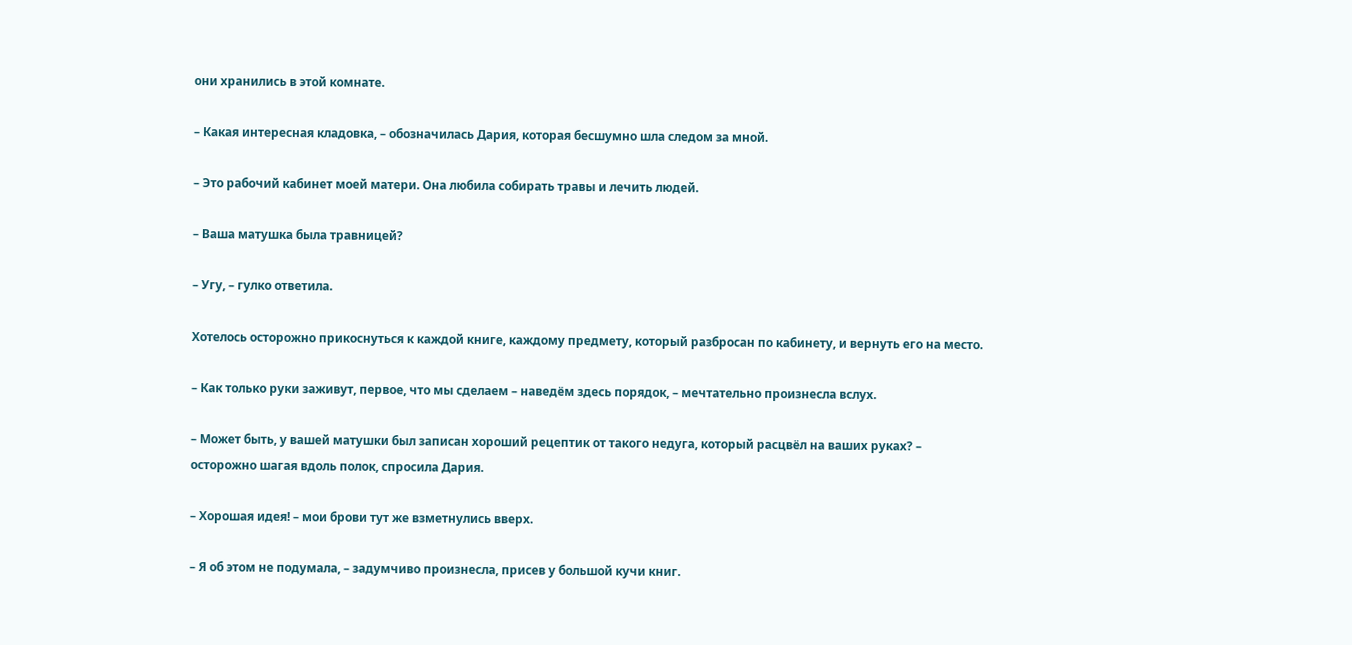они хранились в этой комнате.

– Какая интересная кладовка, – обозначилась Дария, которая бесшумно шла следом за мной.

– Это рабочий кабинет моей матери. Она любила собирать травы и лечить людей.

– Ваша матушка была травницей?

– Угу, – гулко ответила.

Хотелось осторожно прикоснуться к каждой книге, каждому предмету, который разбросан по кабинету, и вернуть его на место.

– Как только руки заживут, первое, что мы сделаем – наведём здесь порядок, – мечтательно произнесла вслух.

– Может быть, у вашей матушки был записан хороший рецептик от такого недуга, который расцвёл на ваших руках? – осторожно шагая вдоль полок, спросила Дария.

– Хорошая идея! – мои брови тут же взметнулись вверх.

– Я об этом не подумала, – задумчиво произнесла, присев у большой кучи книг.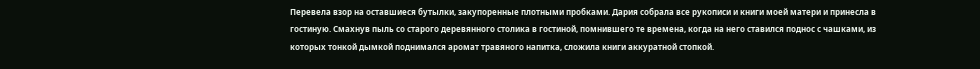Перевела взор на оставшиеся бутылки, закупоренные плотными пробками. Дария собрала все рукописи и книги моей матери и принесла в гостиную. Смахнув пыль со старого деревянного столика в гостиной, помнившего те времена, когда на него ставился поднос с чашками, из которых тонкой дымкой поднимался аромат травяного напитка, сложила книги аккуратной стопкой.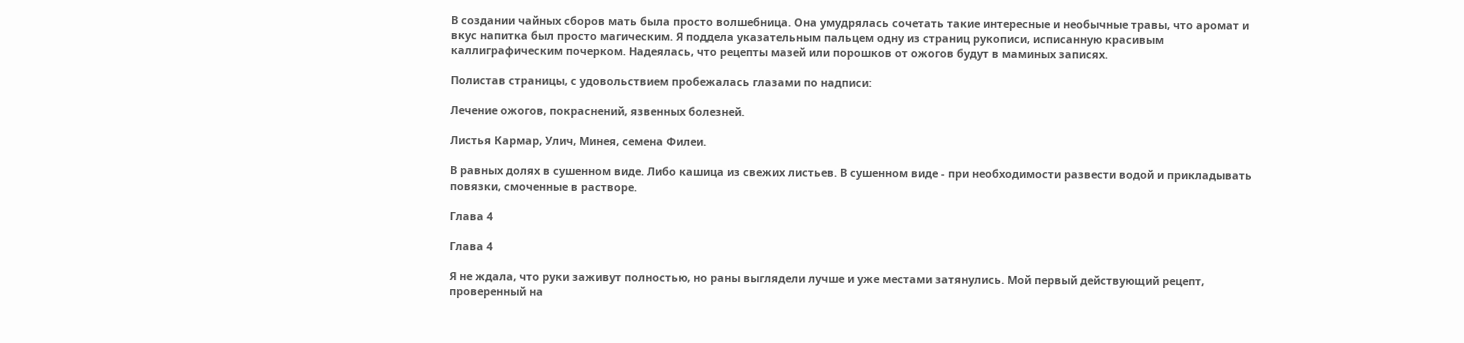В создании чайных сборов мать была просто волшебница. Она умудрялась сочетать такие интересные и необычные травы, что аромат и вкус напитка был просто магическим. Я поддела указательным пальцем одну из страниц рукописи, исписанную красивым каллиграфическим почерком. Надеялась, что рецепты мазей или порошков от ожогов будут в маминых записях.

Полистав страницы, с удовольствием пробежалась глазами по надписи:

Лечение ожогов, покраснений, язвенных болезней.

Листья Кармар, Улич, Минея, семена Филеи.

В равных долях в сушенном виде. Либо кашица из свежих листьев. В сушенном виде - при необходимости развести водой и прикладывать повязки, смоченные в растворе.

Глава 4

Глава 4

Я не ждала, что руки заживут полностью, но раны выглядели лучше и уже местами затянулись. Мой первый действующий рецепт, проверенный на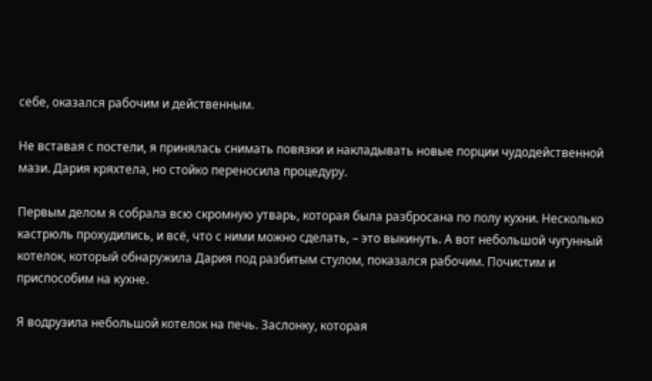себе, оказался рабочим и действенным.

Не вставая с постели, я принялась снимать повязки и накладывать новые порции чудодейственной мази. Дария кряхтела, но стойко переносила процедуру.

Первым делом я собрала всю скромную утварь, которая была разбросана по полу кухни. Несколько кастрюль прохудились, и всё, что с ними можно сделать, – это выкинуть. А вот небольшой чугунный котелок, который обнаружила Дария под разбитым стулом, показался рабочим. Почистим и приспособим на кухне.

Я водрузила небольшой котелок на печь. Заслонку, которая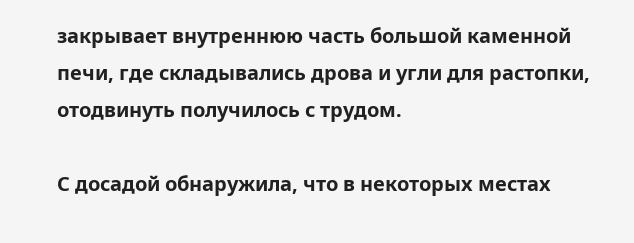закрывает внутреннюю часть большой каменной печи, где складывались дрова и угли для растопки, отодвинуть получилось с трудом.

С досадой обнаружила, что в некоторых местах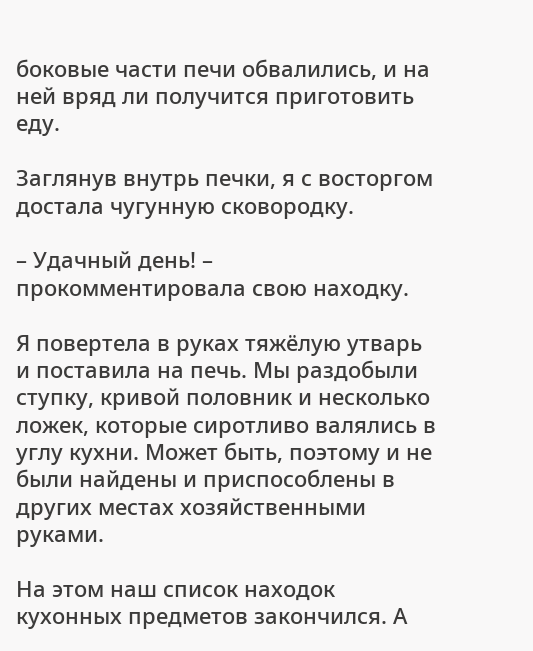боковые части печи обвалились, и на ней вряд ли получится приготовить еду.

Заглянув внутрь печки, я с восторгом достала чугунную сковородку.

– Удачный день! – прокомментировала свою находку.

Я повертела в руках тяжёлую утварь и поставила на печь. Мы раздобыли ступку, кривой половник и несколько ложек, которые сиротливо валялись в углу кухни. Может быть, поэтому и не были найдены и приспособлены в других местах хозяйственными руками.

На этом наш список находок кухонных предметов закончился. А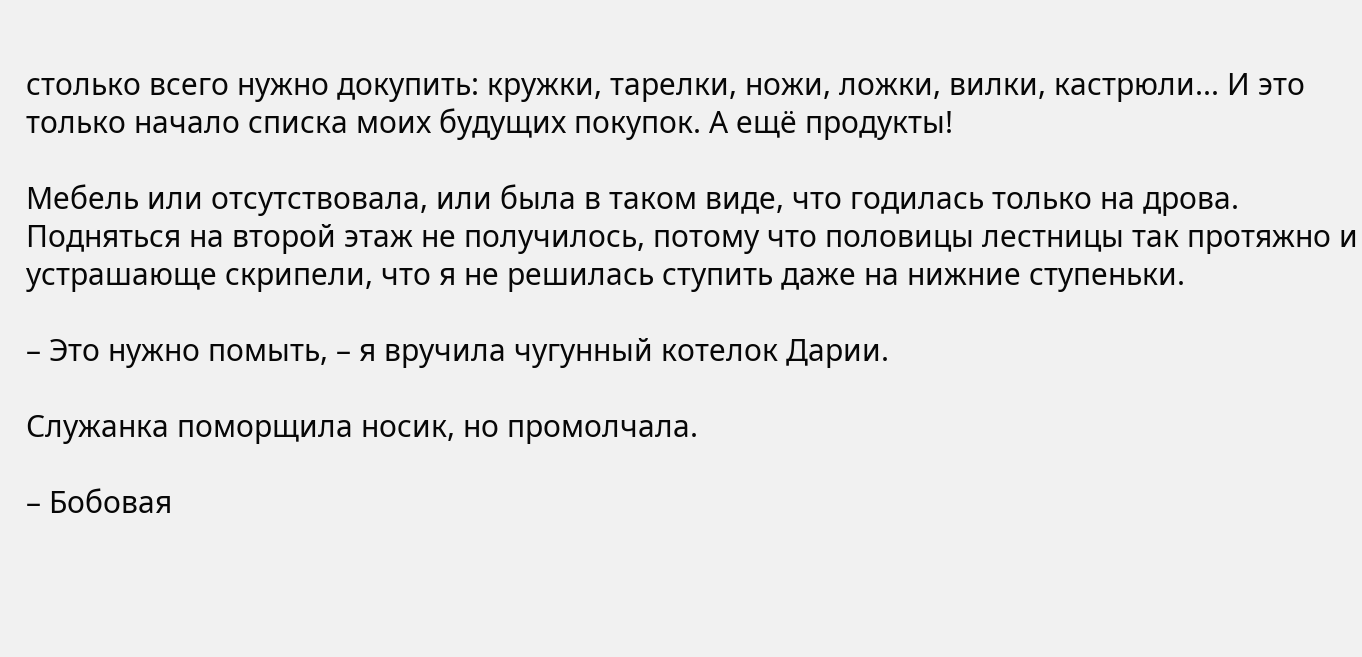столько всего нужно докупить: кружки, тарелки, ножи, ложки, вилки, кастрюли... И это только начало списка моих будущих покупок. А ещё продукты!

Мебель или отсутствовала, или была в таком виде, что годилась только на дрова. Подняться на второй этаж не получилось, потому что половицы лестницы так протяжно и устрашающе скрипели, что я не решилась ступить даже на нижние ступеньки.

– Это нужно помыть, – я вручила чугунный котелок Дарии.

Служанка поморщила носик, но промолчала.

– Бобовая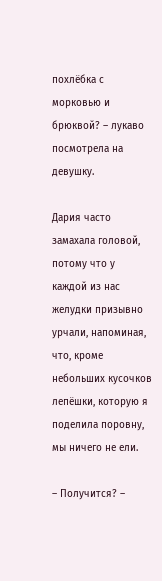похлёбка с морковью и брюквой? – лукаво посмотрела на девушку.

Дария часто замахала головой, потому что у каждой из нас желудки призывно урчали, напоминая, что, кроме небольших кусочков лепёшки, которую я поделила поровну, мы ничего не ели.

– Получится? –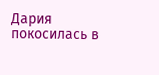Дария покосилась в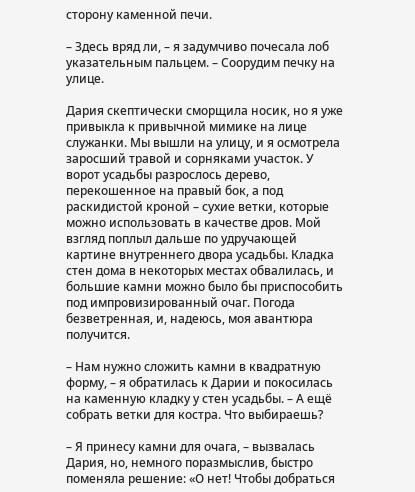сторону каменной печи.

– Здесь вряд ли, – я задумчиво почесала лоб указательным пальцем. – Соорудим печку на улице.

Дария скептически сморщила носик, но я уже привыкла к привычной мимике на лице служанки. Мы вышли на улицу, и я осмотрела заросший травой и сорняками участок. У ворот усадьбы разрослось дерево, перекошенное на правый бок, а под раскидистой кроной – сухие ветки, которые можно использовать в качестве дров. Мой взгляд поплыл дальше по удручающей картине внутреннего двора усадьбы. Кладка стен дома в некоторых местах обвалилась, и большие камни можно было бы приспособить под импровизированный очаг. Погода безветренная, и, надеюсь, моя авантюра получится.

– Нам нужно сложить камни в квадратную форму, – я обратилась к Дарии и покосилась на каменную кладку у стен усадьбы. – А ещё собрать ветки для костра. Что выбираешь?

– Я принесу камни для очага, – вызвалась Дария, но, немного поразмыслив, быстро поменяла решение: «О нет! Чтобы добраться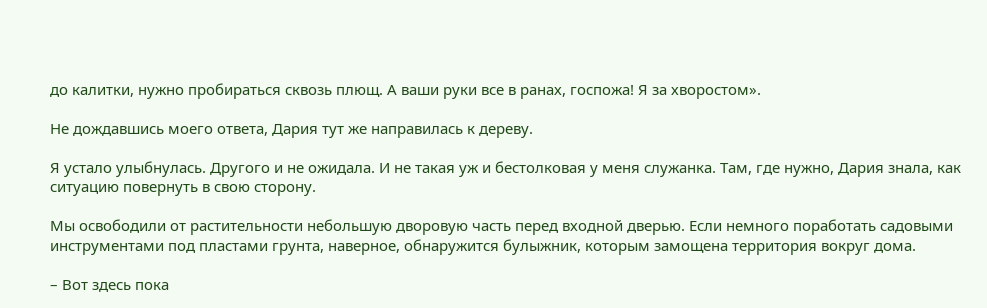до калитки, нужно пробираться сквозь плющ. А ваши руки все в ранах, госпожа! Я за хворостом».

Не дождавшись моего ответа, Дария тут же направилась к дереву.

Я устало улыбнулась. Другого и не ожидала. И не такая уж и бестолковая у меня служанка. Там, где нужно, Дария знала, как ситуацию повернуть в свою сторону.

Мы освободили от растительности небольшую дворовую часть перед входной дверью. Если немного поработать садовыми инструментами под пластами грунта, наверное, обнаружится булыжник, которым замощена территория вокруг дома.

– Вот здесь пока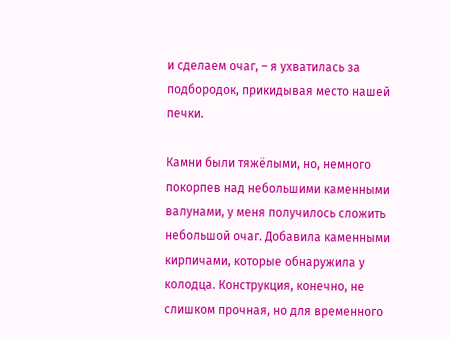и сделаем очаг, – я ухватилась за подбородок, прикидывая место нашей печки.

Камни были тяжёлыми, но, немного покорпев над небольшими каменными валунами, у меня получилось сложить небольшой очаг. Добавила каменными кирпичами, которые обнаружила у колодца. Конструкция, конечно, не слишком прочная, но для временного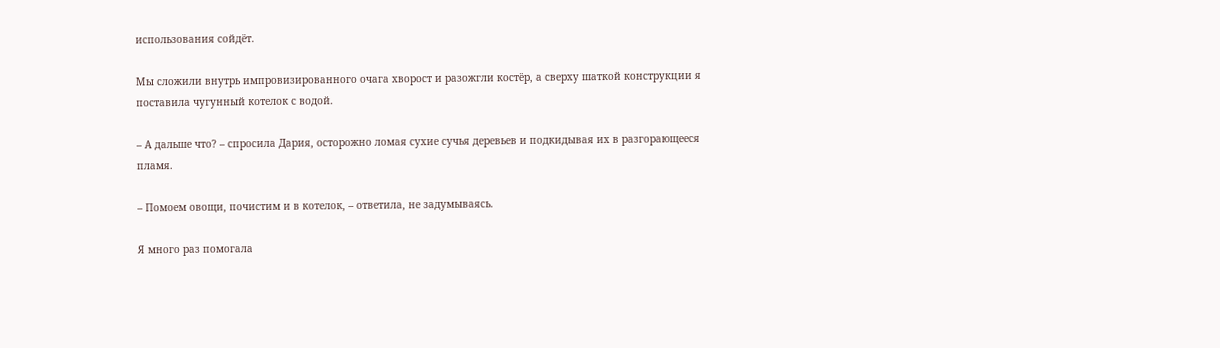использования сойдёт.

Мы сложили внутрь импровизированного очага хворост и разожгли костёр, а сверху шаткой конструкции я поставила чугунный котелок с водой.

– А дальше что? – спросила Дария, осторожно ломая сухие сучья деревьев и подкидывая их в разгорающееся пламя.

– Помоем овощи, почистим и в котелок, – ответила, не задумываясь.

Я много раз помогала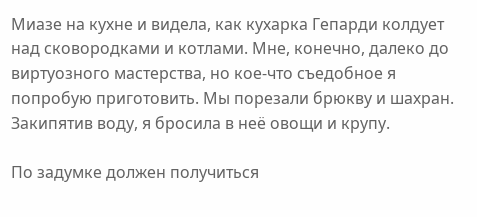Миазе на кухне и видела, как кухарка Гепарди колдует над сковородками и котлами. Мне, конечно, далеко до виртуозного мастерства, но кое-что съедобное я попробую приготовить. Мы порезали брюкву и шахран. Закипятив воду, я бросила в неё овощи и крупу.

По задумке должен получиться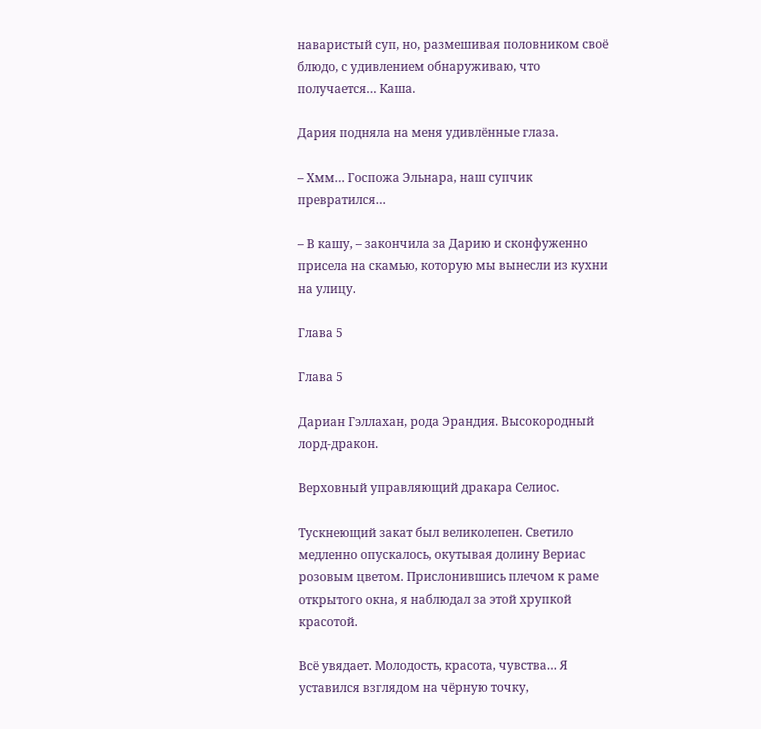наваристый суп, но, размешивая половником своё блюдо, с удивлением обнаруживаю, что получается… Каша.

Дария подняла на меня удивлённые глаза.

– Хмм… Госпожа Эльнара, наш супчик превратился…

– В кашу, – закончила за Дарию и сконфуженно присела на скамью, которую мы вынесли из кухни на улицу.

Глава 5

Глава 5

Дариан Гэллахан, рода Эрандия. Высокородный лорд-дракон.

Верховный управляющий дракара Селиос.

Тускнеющий закат был великолепен. Светило медленно опускалось, окутывая долину Вериас розовым цветом. Прислонившись плечом к раме открытого окна, я наблюдал за этой хрупкой красотой.

Всё увядает. Молодость, красота, чувства… Я уставился взглядом на чёрную точку,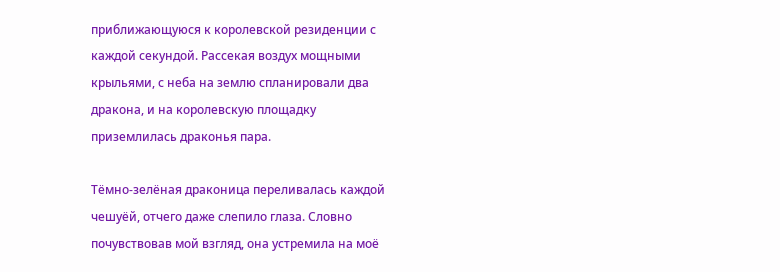приближающуюся к королевской резиденции с каждой секундой. Рассекая воздух мощными крыльями, с неба на землю спланировали два дракона, и на королевскую площадку приземлилась драконья пара.

Тёмно-зелёная драконица переливалась каждой чешуёй, отчего даже слепило глаза. Словно почувствовав мой взгляд, она устремила на моё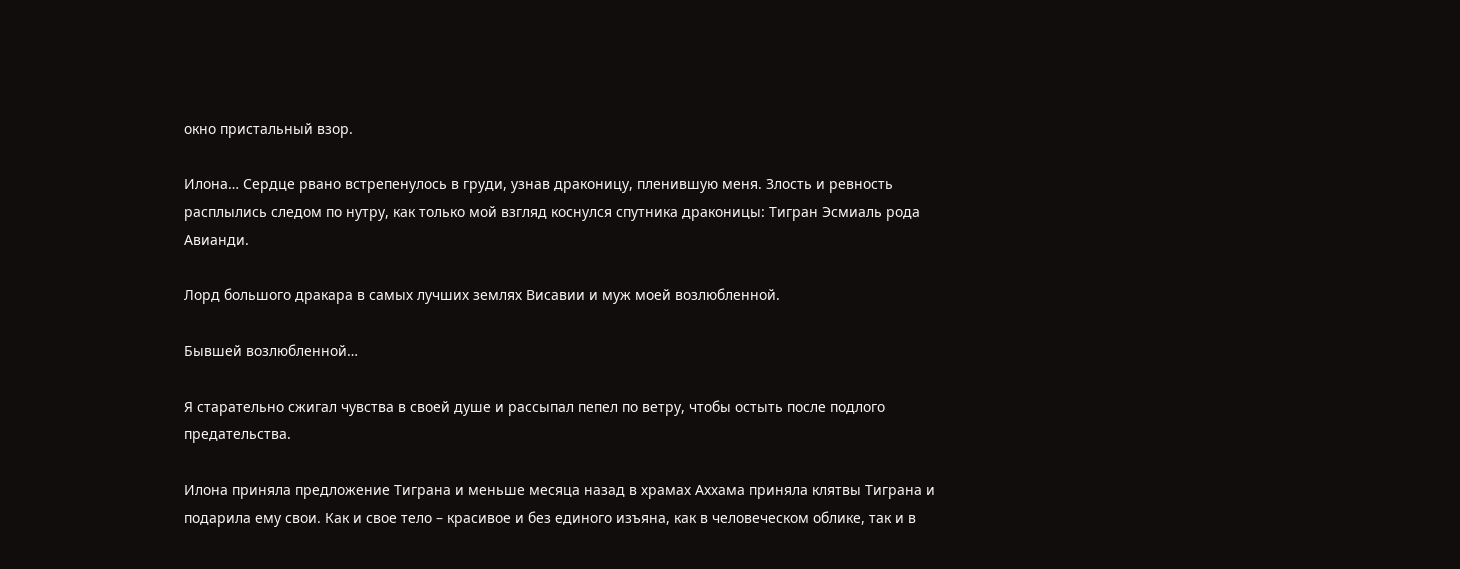окно пристальный взор.

Илона… Сердце рвано встрепенулось в груди, узнав драконицу, пленившую меня. Злость и ревность расплылись следом по нутру, как только мой взгляд коснулся спутника драконицы: Тигран Эсмиаль рода Авианди.

Лорд большого дракара в самых лучших землях Висавии и муж моей возлюбленной.

Бывшей возлюбленной…

Я старательно сжигал чувства в своей душе и рассыпал пепел по ветру, чтобы остыть после подлого предательства.

Илона приняла предложение Тиграна и меньше месяца назад в храмах Аххама приняла клятвы Тиграна и подарила ему свои. Как и свое тело – красивое и без единого изъяна, как в человеческом облике, так и в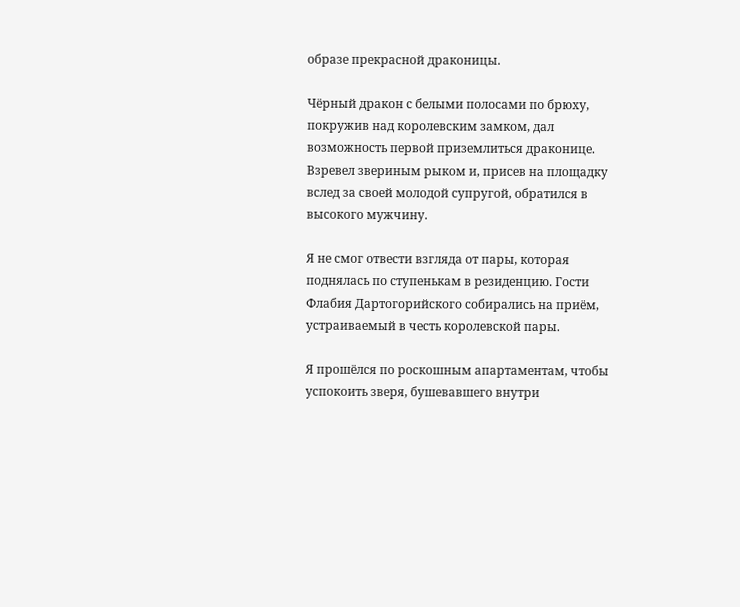образе прекрасной драконицы.

Чёрный дракон с белыми полосами по брюху, покружив над королевским замком, дал возможность первой приземлиться драконице. Взревел звериным рыком и, присев на площадку вслед за своей молодой супругой, обратился в высокого мужчину.

Я не смог отвести взгляда от пары, которая поднялась по ступенькам в резиденцию. Гости Флабия Дартогорийского собирались на приём, устраиваемый в честь королевской пары.

Я прошёлся по роскошным апартаментам, чтобы успокоить зверя, бушевавшего внутри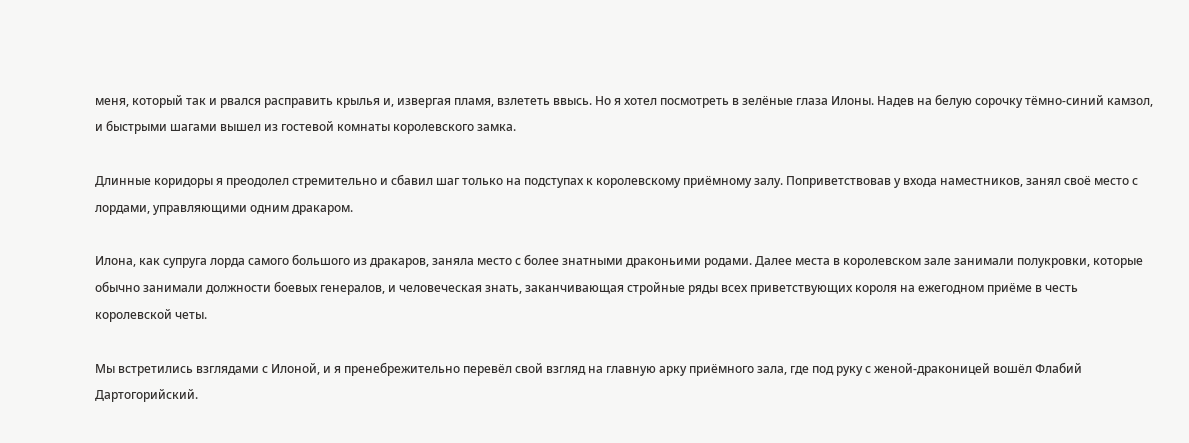меня, который так и рвался расправить крылья и, извергая пламя, взлететь ввысь. Но я хотел посмотреть в зелёные глаза Илоны. Надев на белую сорочку тёмно-синий камзол, и быстрыми шагами вышел из гостевой комнаты королевского замка.

Длинные коридоры я преодолел стремительно и сбавил шаг только на подступах к королевскому приёмному залу. Поприветствовав у входа наместников, занял своё место с лордами, управляющими одним дракаром.

Илона, как супруга лорда самого большого из дракаров, заняла место с более знатными драконьими родами. Далее места в королевском зале занимали полукровки, которые обычно занимали должности боевых генералов, и человеческая знать, заканчивающая стройные ряды всех приветствующих короля на ежегодном приёме в честь королевской четы.

Мы встретились взглядами с Илоной, и я пренебрежительно перевёл свой взгляд на главную арку приёмного зала, где под руку с женой-драконицей вошёл Флабий Дартогорийский.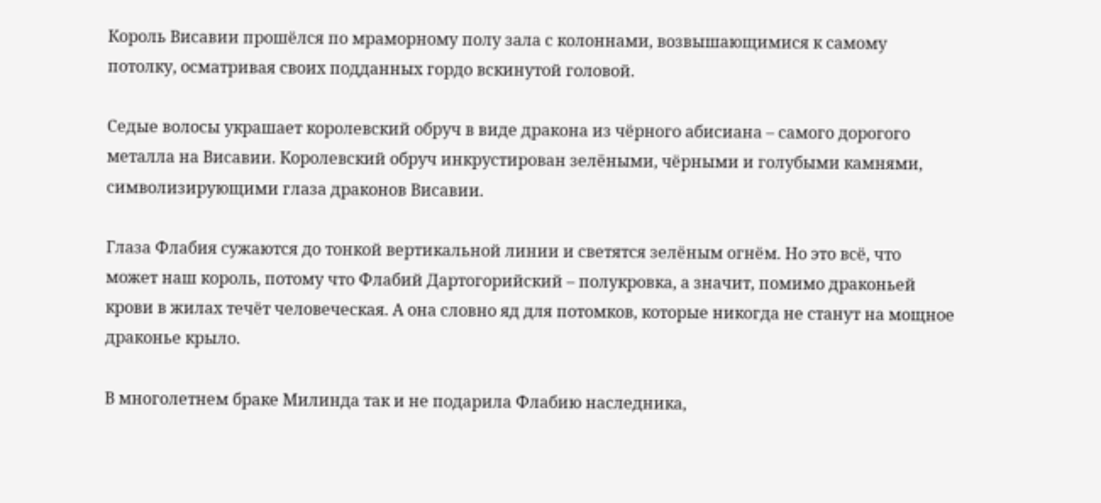Король Висавии прошёлся по мраморному полу зала с колоннами, возвышающимися к самому потолку, осматривая своих подданных гордо вскинутой головой.

Седые волосы украшает королевский обруч в виде дракона из чёрного абисиана – самого дорогого металла на Висавии. Королевский обруч инкрустирован зелёными, чёрными и голубыми камнями, символизирующими глаза драконов Висавии.

Глаза Флабия сужаются до тонкой вертикальной линии и светятся зелёным огнём. Но это всё, что может наш король, потому что Флабий Дартогорийский – полукровка, а значит, помимо драконьей крови в жилах течёт человеческая. А она словно яд для потомков, которые никогда не станут на мощное драконье крыло.

В многолетнем браке Милинда так и не подарила Флабию наследника,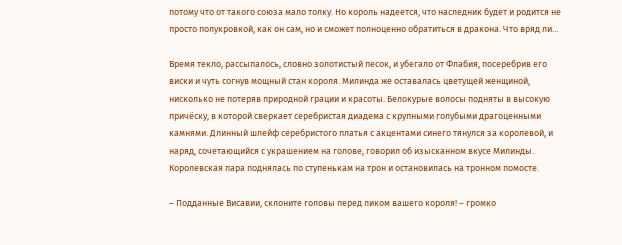потому что от такого союза мало толку. Но король надеется, что наследник будет и родится не просто полукровкой, как он сам, но и сможет полноценно обратиться в дракона. Что вряд ли…

Время текло, рассыпалось, словно золотистый песок, и убегало от Флабия, посеребрив его виски и чуть согнув мощный стан короля. Милинда же оставалась цветущей женщиной, нисколько не потеряв природной грации и красоты. Белокурые волосы подняты в высокую причёску, в которой сверкает серебристая диадема с крупными голубыми драгоценными камнями. Длинный шлейф серебристого платья с акцентами синего тянулся за королевой, и наряд, сочетающийся с украшением на голове, говорил об изысканном вкусе Милинды. Королевская пара поднялась по ступенькам на трон и остановилась на тронном помосте.

– Подданные Висавии, склоните головы перед ликом вашего короля! – громко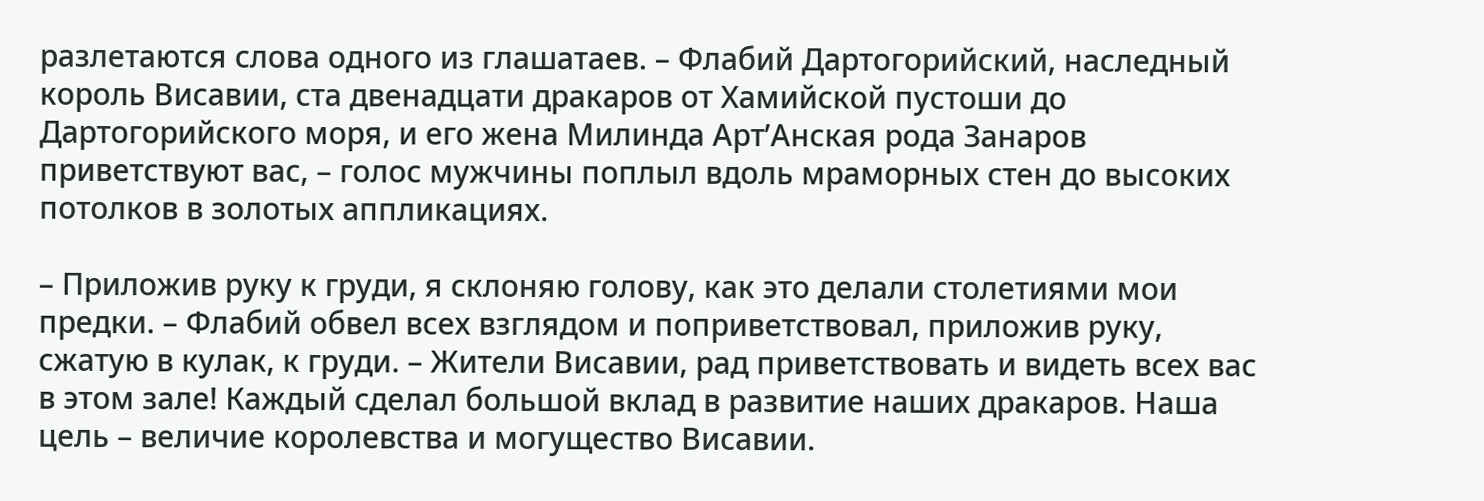разлетаются слова одного из глашатаев. – Флабий Дартогорийский, наследный король Висавии, ста двенадцати дракаров от Хамийской пустоши до Дартогорийского моря, и его жена Милинда Арт’Анская рода Занаров приветствуют вас, – голос мужчины поплыл вдоль мраморных стен до высоких потолков в золотых аппликациях.

– Приложив руку к груди, я склоняю голову, как это делали столетиями мои предки. – Флабий обвел всех взглядом и поприветствовал, приложив руку, сжатую в кулак, к груди. – Жители Висавии, рад приветствовать и видеть всех вас в этом зале! Каждый сделал большой вклад в развитие наших дракаров. Наша цель – величие королевства и могущество Висавии.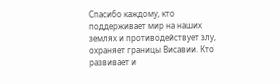Спасибо каждому, кто поддерживает мир на наших землях и противодействует злу, охраняет границы Висавии. Кто развивает и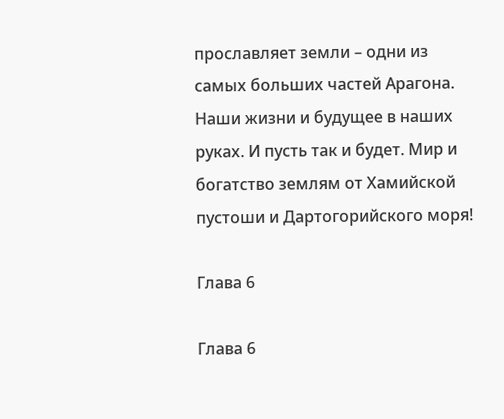прославляет земли – одни из самых больших частей Арагона. Наши жизни и будущее в наших руках. И пусть так и будет. Мир и богатство землям от Хамийской пустоши и Дартогорийского моря!

Глава 6

Глава 6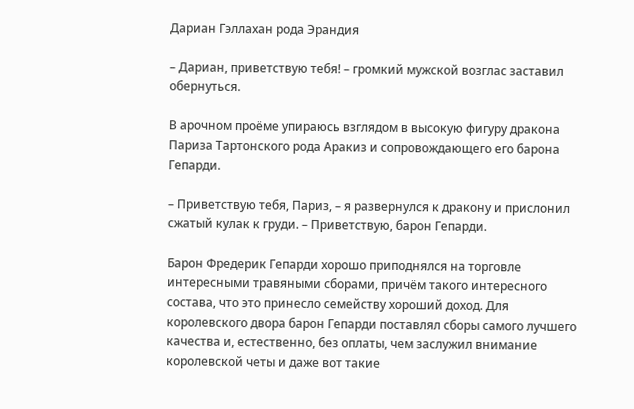Дариан Гэллахан рода Эрандия

– Дариан, приветствую тебя! – громкий мужской возглас заставил обернуться.

В арочном проёме упираюсь взглядом в высокую фигуру дракона Париза Тартонского рода Аракиз и сопровождающего его барона Гепарди.

– Приветствую тебя, Париз, – я развернулся к дракону и прислонил сжатый кулак к груди. – Приветствую, барон Гепарди.

Барон Фредерик Гепарди хорошо приподнялся на торговле интересными травяными сборами, причём такого интересного состава, что это принесло семейству хороший доход. Для королевского двора барон Гепарди поставлял сборы самого лучшего качества и, естественно, без оплаты, чем заслужил внимание королевской четы и даже вот такие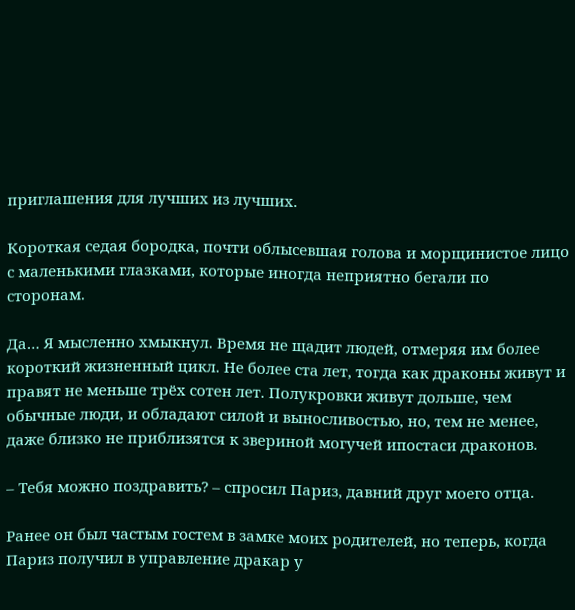приглашения для лучших из лучших.

Короткая седая бородка, почти облысевшая голова и морщинистое лицо с маленькими глазками, которые иногда неприятно бегали по сторонам.

Да… Я мысленно хмыкнул. Время не щадит людей, отмеряя им более короткий жизненный цикл. Не более ста лет, тогда как драконы живут и правят не меньше трёх сотен лет. Полукровки живут дольше, чем обычные люди, и обладают силой и выносливостью, но, тем не менее, даже близко не приблизятся к звериной могучей ипостаси драконов.

– Тебя можно поздравить? – спросил Париз, давний друг моего отца.

Ранее он был частым гостем в замке моих родителей, но теперь, когда Париз получил в управление дракар у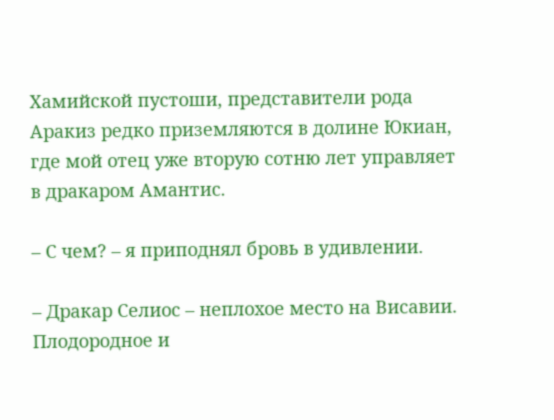Хамийской пустоши, представители рода Аракиз редко приземляются в долине Юкиан, где мой отец уже вторую сотню лет управляет в дракаром Амантис.

– С чем? – я приподнял бровь в удивлении.

– Дракар Селиос – неплохое место на Висавии. Плодородное и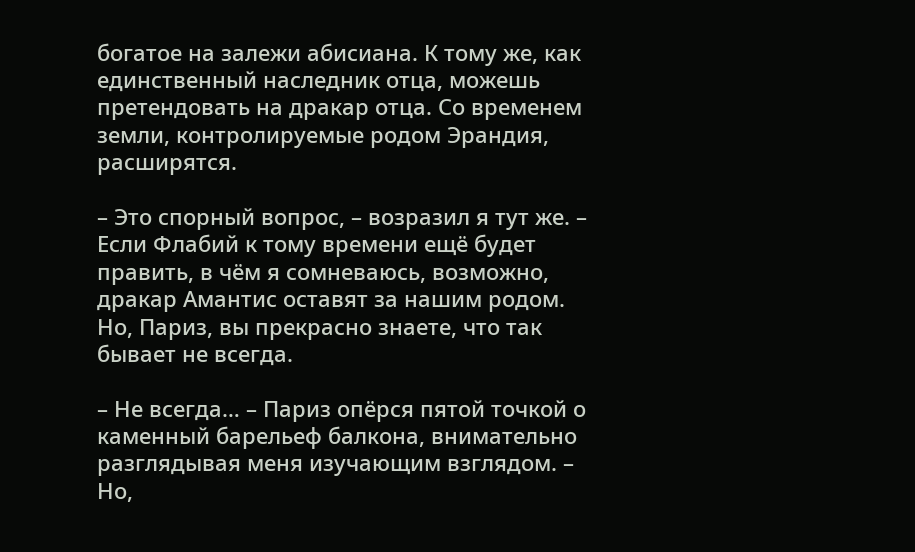богатое на залежи абисиана. К тому же, как единственный наследник отца, можешь претендовать на дракар отца. Со временем земли, контролируемые родом Эрандия, расширятся.

– Это спорный вопрос, – возразил я тут же. – Если Флабий к тому времени ещё будет править, в чём я сомневаюсь, возможно, дракар Амантис оставят за нашим родом. Но, Париз, вы прекрасно знаете, что так бывает не всегда.

– Не всегда… – Париз опёрся пятой точкой о каменный барельеф балкона, внимательно разглядывая меня изучающим взглядом. – Но,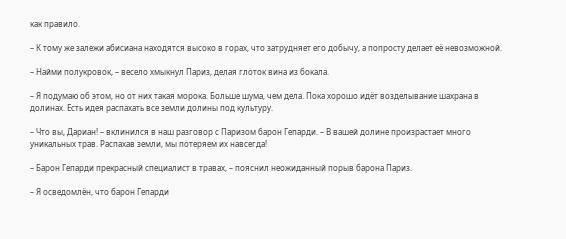как правило.

– К тому же залежи абисиана находятся высоко в горах, что затрудняет его добычу, а попросту делает её невозможной.

– Найми полукровок, – весело хмыкнул Париз, делая глоток вина из бокала.

– Я подумаю об этом, но от них такая морока. Больше шума, чем дела. Пока хорошо идёт возделывание шахрана в долинах. Есть идея распахать все земли долины под культуру.

– Что вы, Дариан! – вклинился в наш разговор с Паризом барон Гепарди. – В вашей долине произрастает много уникальных трав. Распахав земли, мы потеряем их навсегда!

– Барон Гепарди прекрасный специалист в травах, – пояснил неожиданный порыв барона Париз.

– Я осведомлён, что барон Гепарди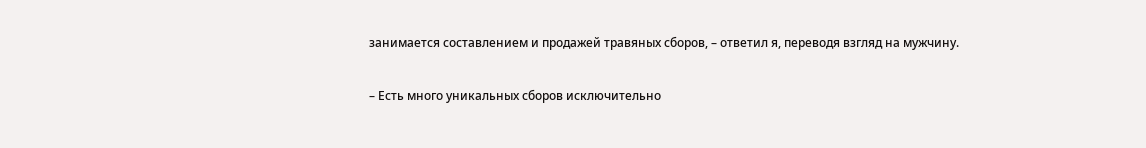занимается составлением и продажей травяных сборов, – ответил я, переводя взгляд на мужчину.

– Есть много уникальных сборов исключительно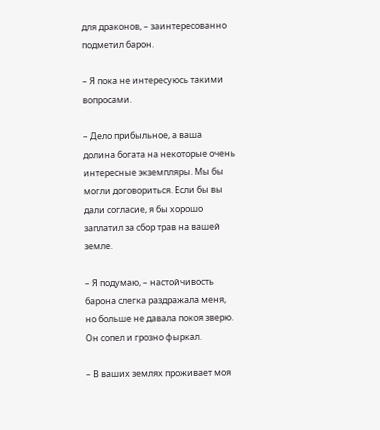для драконов, – заинтересованно подметил барон.

– Я пока не интересуюсь такими вопросами.

– Дело прибыльное, а ваша долина богата на некоторые очень интересные экземпляры. Мы бы могли договориться. Если бы вы дали согласие, я бы хорошо заплатил за сбор трав на вашей земле.

– Я подумаю, – настойчивость барона слегка раздражала меня, но больше не давала покоя зверю. Он сопел и грозно фыркал.

– В ваших землях проживает моя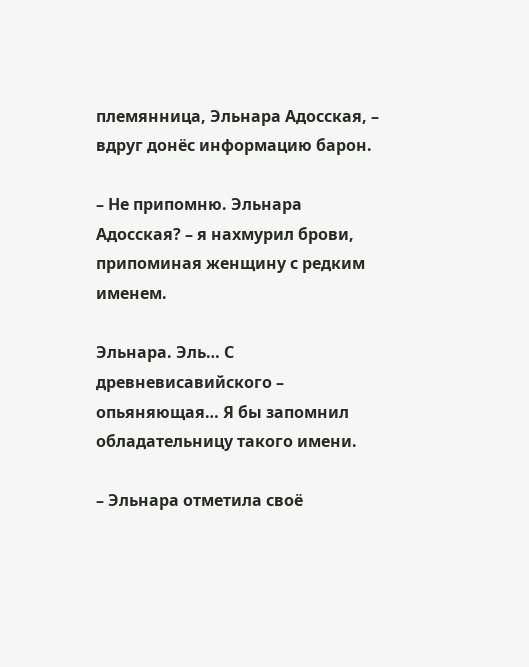племянница, Эльнара Адосская, – вдруг донёс информацию барон.

– Не припомню. Эльнара Адосская? – я нахмурил брови, припоминая женщину с редким именем.

Эльнара. Эль… С древневисавийского – опьяняющая… Я бы запомнил обладательницу такого имени.

– Эльнара отметила своё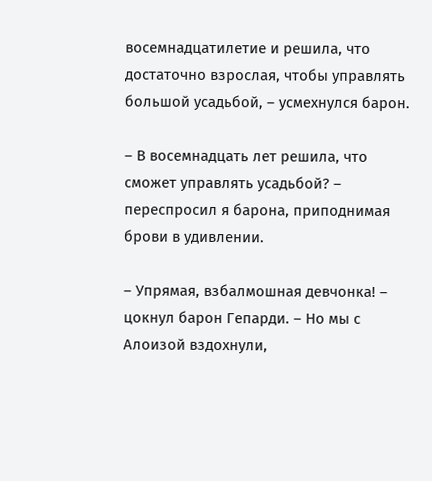восемнадцатилетие и решила, что достаточно взрослая, чтобы управлять большой усадьбой, – усмехнулся барон.

– В восемнадцать лет решила, что сможет управлять усадьбой? – переспросил я барона, приподнимая брови в удивлении.

– Упрямая, взбалмошная девчонка! – цокнул барон Гепарди. – Но мы с Алоизой вздохнули,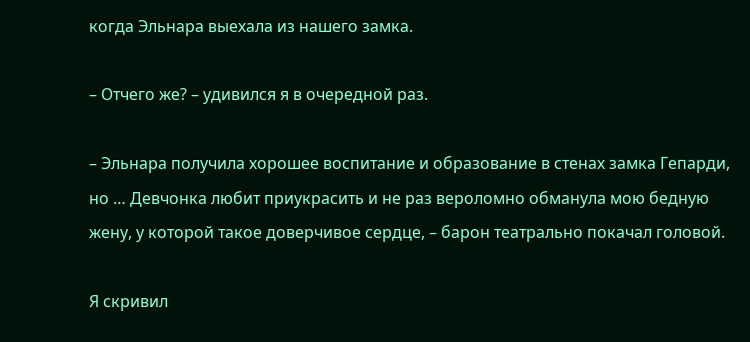когда Эльнара выехала из нашего замка.

– Отчего же? – удивился я в очередной раз.

– Эльнара получила хорошее воспитание и образование в стенах замка Гепарди, но … Девчонка любит приукрасить и не раз вероломно обманула мою бедную жену, у которой такое доверчивое сердце, – барон театрально покачал головой.

Я скривил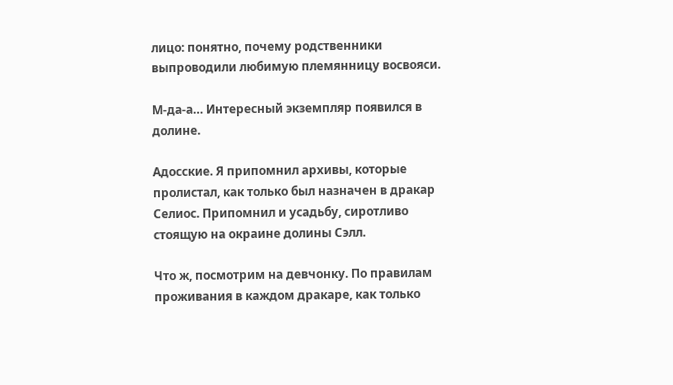лицо: понятно, почему родственники выпроводили любимую племянницу восвояси.

М-да-а… Интересный экземпляр появился в долине.

Адосские. Я припомнил архивы, которые пролистал, как только был назначен в дракар Селиос. Припомнил и усадьбу, сиротливо стоящую на окраине долины Сэлл.

Что ж, посмотрим на девчонку. По правилам проживания в каждом дракаре, как только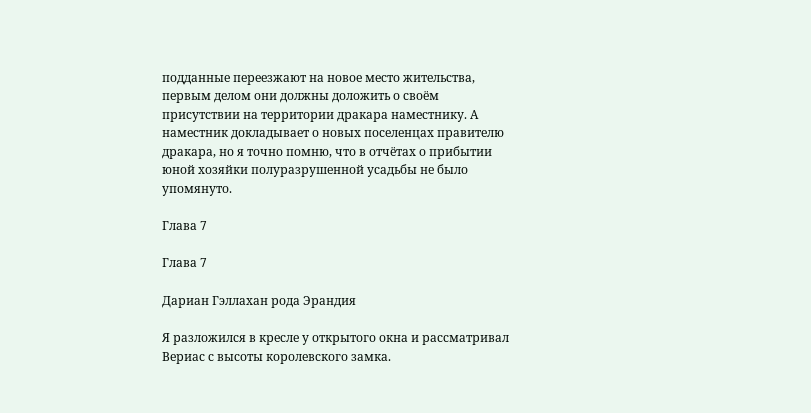подданные переезжают на новое место жительства, первым делом они должны доложить о своём присутствии на территории дракара наместнику. А наместник докладывает о новых поселенцах правителю дракара, но я точно помню, что в отчётах о прибытии юной хозяйки полуразрушенной усадьбы не было упомянуто.

Глава 7

Глава 7

Дариан Гэллахан рода Эрандия

Я разложился в кресле у открытого окна и рассматривал Вериас с высоты королевского замка.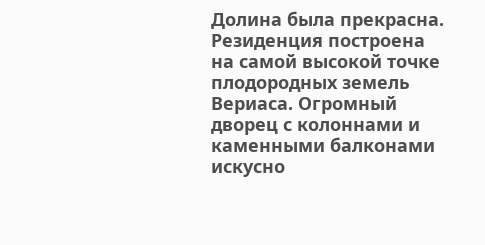Долина была прекрасна. Резиденция построена на самой высокой точке плодородных земель Вериаса. Огромный дворец с колоннами и каменными балконами искусно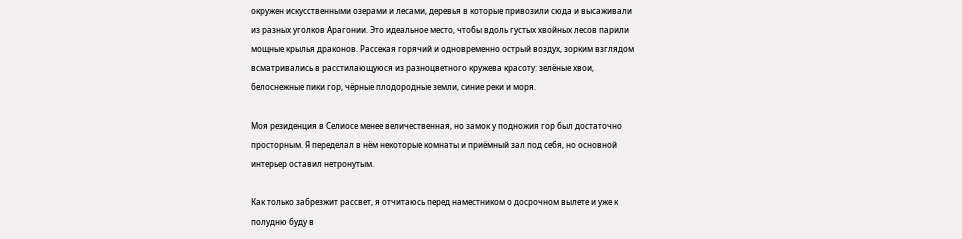окружен искусственными озерами и лесами, деревья в которые привозили сюда и высаживали из разных уголков Арагонии. Это идеальное место, чтобы вдоль густых хвойных лесов парили мощные крылья драконов. Рассекая горячий и одновременно острый воздух, зорким взглядом всматривались в расстилающуюся из разноцветного кружева красоту: зелёные хвои, белоснежные пики гор, чёрные плодородные земли, синие реки и моря.

Моя резиденция в Селиосе менее величественная, но замок у подножия гор был достаточно просторным. Я переделал в нём некоторые комнаты и приёмный зал под себя, но основной интерьер оставил нетронутым.

Как только забрезжит рассвет, я отчитаюсь перед наместником о досрочном вылете и уже к полудню буду в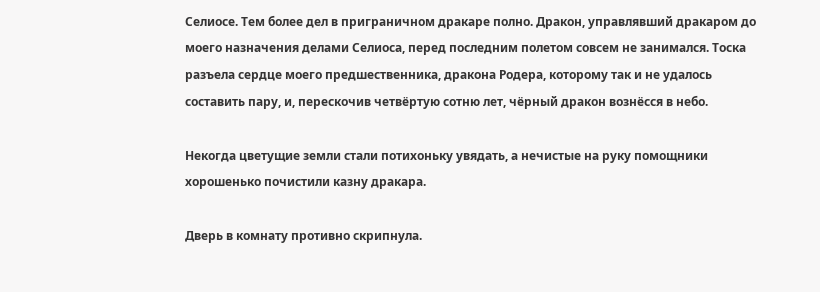Селиосе. Тем более дел в приграничном дракаре полно. Дракон, управлявший дракаром до моего назначения делами Селиоса, перед последним полетом совсем не занимался. Тоска разъела сердце моего предшественника, дракона Родера, которому так и не удалось составить пару, и, перескочив четвёртую сотню лет, чёрный дракон вознёсся в небо.

Некогда цветущие земли стали потихоньку увядать, а нечистые на руку помощники хорошенько почистили казну дракара.

Дверь в комнату противно скрипнула.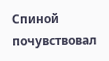Спиной почувствовал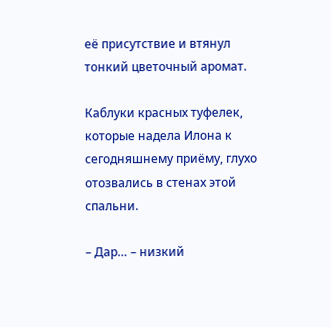её присутствие и втянул тонкий цветочный аромат.

Каблуки красных туфелек, которые надела Илона к сегодняшнему приёму, глухо отозвались в стенах этой спальни.

– Дар… – низкий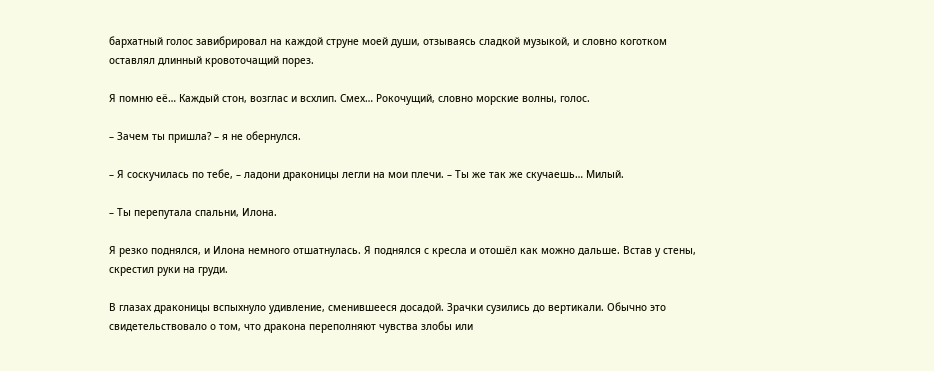бархатный голос завибрировал на каждой струне моей души, отзываясь сладкой музыкой, и словно коготком оставлял длинный кровоточащий порез.

Я помню её… Каждый стон, возглас и всхлип. Смех… Рокочущий, словно морские волны, голос.

– Зачем ты пришла? – я не обернулся.

– Я соскучилась по тебе, – ладони драконицы легли на мои плечи. – Ты же так же скучаешь… Милый.

– Ты перепутала спальни, Илона.

Я резко поднялся, и Илона немного отшатнулась. Я поднялся с кресла и отошёл как можно дальше. Встав у стены, скрестил руки на груди.

В глазах драконицы вспыхнуло удивление, сменившееся досадой. Зрачки сузились до вертикали. Обычно это свидетельствовало о том, что дракона переполняют чувства злобы или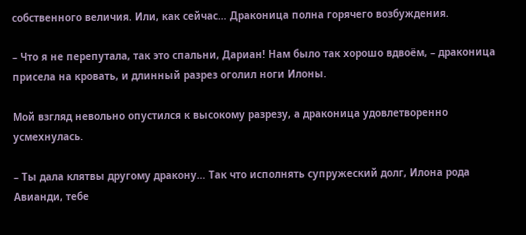собственного величия. Или, как сейчас… Драконица полна горячего возбуждения.

– Что я не перепутала, так это спальни, Дариан! Нам было так хорошо вдвоём, – драконица присела на кровать, и длинный разрез оголил ноги Илоны.

Мой взгляд невольно опустился к высокому разрезу, а драконица удовлетворенно усмехнулась.

– Ты дала клятвы другому дракону… Так что исполнять супружеский долг, Илона рода Авианди, тебе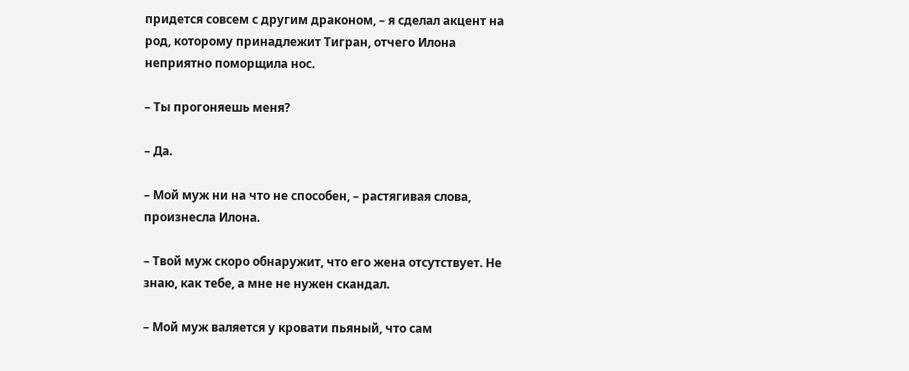придется совсем с другим драконом, – я сделал акцент на род, которому принадлежит Тигран, отчего Илона неприятно поморщила нос.

– Ты прогоняешь меня?

– Да.

– Мой муж ни на что не способен, – растягивая слова, произнесла Илона.

– Твой муж скоро обнаружит, что его жена отсутствует. Не знаю, как тебе, а мне не нужен скандал.

– Мой муж валяется у кровати пьяный, что сам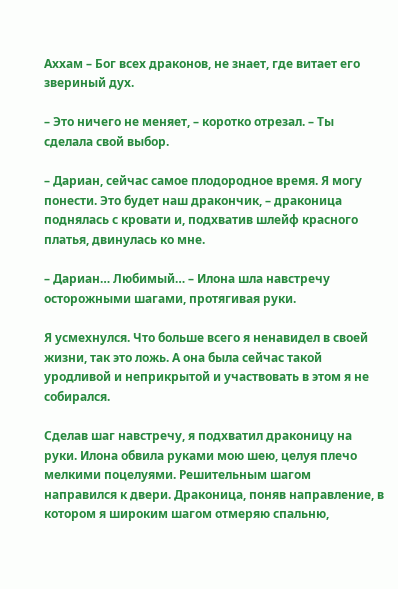Аххам – Бог всех драконов, не знает, где витает его звериный дух.

– Это ничего не меняет, – коротко отрезал. – Ты сделала свой выбор.

– Дариан, сейчас самое плодородное время. Я могу понести. Это будет наш дракончик, – драконица поднялась с кровати и, подхватив шлейф красного платья, двинулась ко мне.

– Дариан… Любимый… – Илона шла навстречу осторожными шагами, протягивая руки.

Я усмехнулся. Что больше всего я ненавидел в своей жизни, так это ложь. А она была сейчас такой уродливой и неприкрытой и участвовать в этом я не собирался.

Сделав шаг навстречу, я подхватил драконицу на руки. Илона обвила руками мою шею, целуя плечо мелкими поцелуями. Решительным шагом направился к двери. Драконица, поняв направление, в котором я широким шагом отмеряю спальню,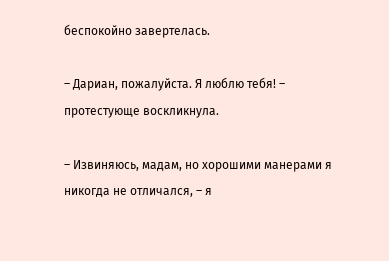беспокойно завертелась.

– Дариан, пожалуйста. Я люблю тебя! – протестующе воскликнула.

– Извиняюсь, мадам, но хорошими манерами я никогда не отличался, – я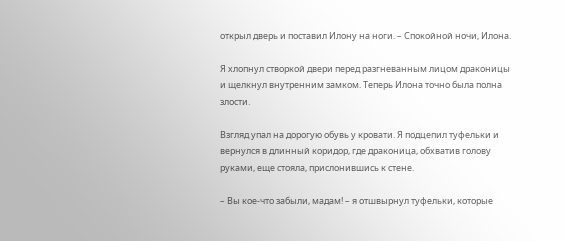открыл дверь и поставил Илону на ноги. – Спокойной ночи, Илона.

Я хлопнул створкой двери перед разгневанным лицом драконицы и щелкнул внутренним замком. Теперь Илона точно была полна злости.

Взгляд упал на дорогую обувь у кровати. Я подцепил туфельки и вернулся в длинный коридор, где драконица, обхватив голову руками, еще стояла, прислонившись к стене.

– Вы кое-что забыли, мадам! – я отшвырнул туфельки, которые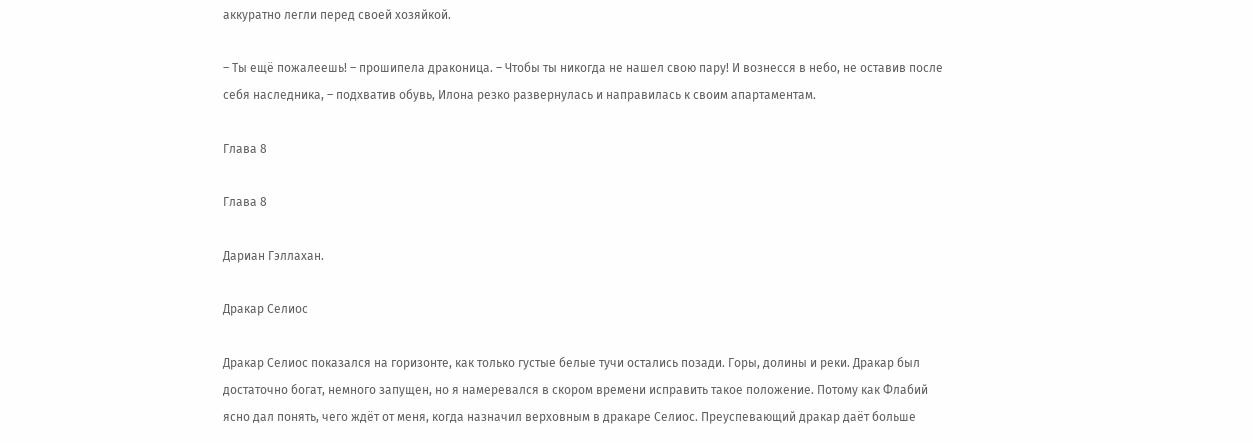аккуратно легли перед своей хозяйкой.

– Ты ещё пожалеешь! – прошипела драконица. – Чтобы ты никогда не нашел свою пару! И вознесся в небо, не оставив после себя наследника, – подхватив обувь, Илона резко развернулась и направилась к своим апартаментам.

Глава 8

Глава 8

Дариан Гэллахан.

Дракар Селиос

Дракар Селиос показался на горизонте, как только густые белые тучи остались позади. Горы, долины и реки. Дракар был достаточно богат, немного запущен, но я намеревался в скором времени исправить такое положение. Потому как Флабий ясно дал понять, чего ждёт от меня, когда назначил верховным в дракаре Селиос. Преуспевающий дракар даёт больше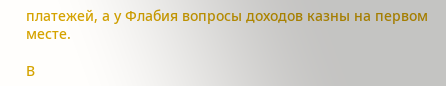платежей, а у Флабия вопросы доходов казны на первом месте.

В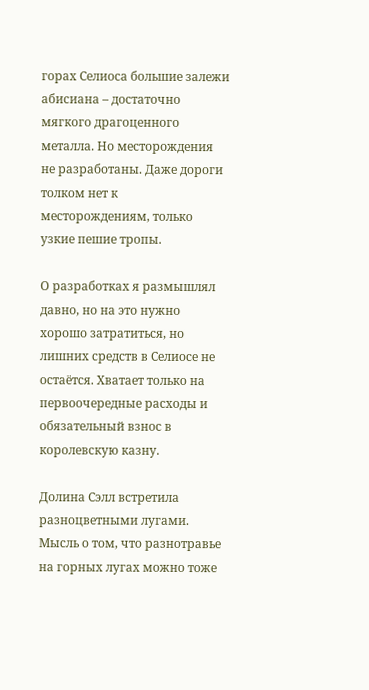горах Селиоса большие залежи абисиана – достаточно мягкого драгоценного металла. Но месторождения не разработаны. Даже дороги толком нет к месторождениям, только узкие пешие тропы.

О разработках я размышлял давно, но на это нужно хорошо затратиться, но лишних средств в Селиосе не остаётся. Хватает только на первоочередные расходы и обязательный взнос в королевскую казну.

Долина Сэлл встретила разноцветными лугами. Мысль о том, что разнотравье на горных лугах можно тоже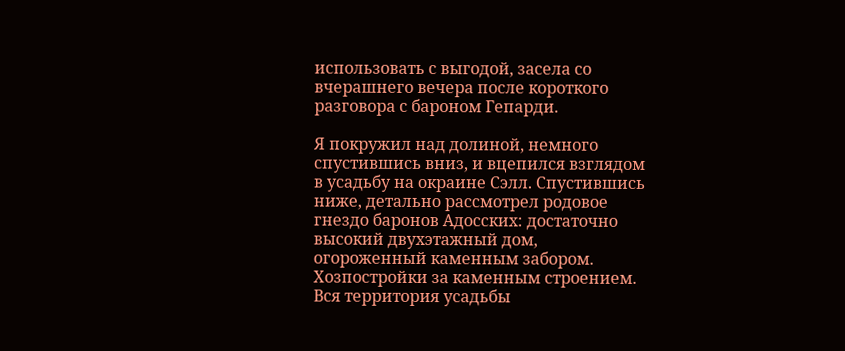использовать с выгодой, засела со вчерашнего вечера после короткого разговора с бароном Гепарди.

Я покружил над долиной, немного спустившись вниз, и вцепился взглядом в усадьбу на окраине Сэлл. Спустившись ниже, детально рассмотрел родовое гнездо баронов Адосских: достаточно высокий двухэтажный дом, огороженный каменным забором. Хозпостройки за каменным строением. Вся территория усадьбы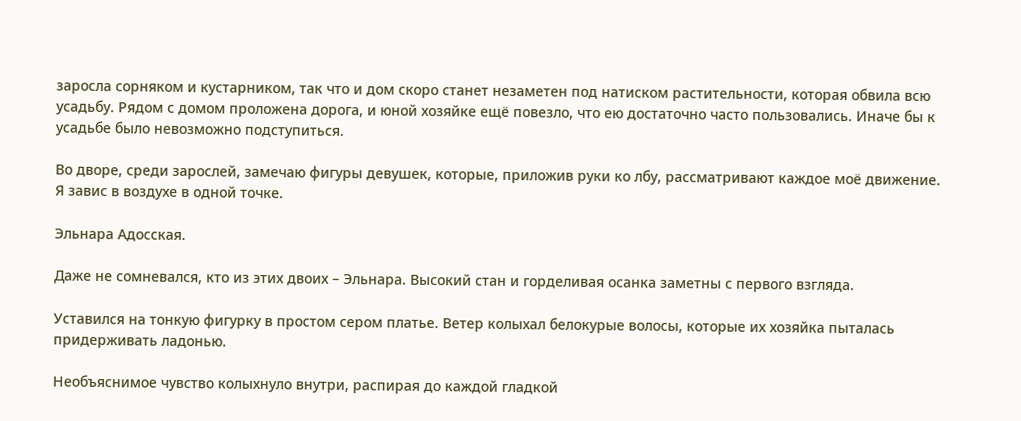заросла сорняком и кустарником, так что и дом скоро станет незаметен под натиском растительности, которая обвила всю усадьбу. Рядом с домом проложена дорога, и юной хозяйке ещё повезло, что ею достаточно часто пользовались. Иначе бы к усадьбе было невозможно подступиться.

Во дворе, среди зарослей, замечаю фигуры девушек, которые, приложив руки ко лбу, рассматривают каждое моё движение. Я завис в воздухе в одной точке.

Эльнара Адосская.

Даже не сомневался, кто из этих двоих – Эльнара. Высокий стан и горделивая осанка заметны с первого взгляда.

Уставился на тонкую фигурку в простом сером платье. Ветер колыхал белокурые волосы, которые их хозяйка пыталась придерживать ладонью.

Необъяснимое чувство колыхнуло внутри, распирая до каждой гладкой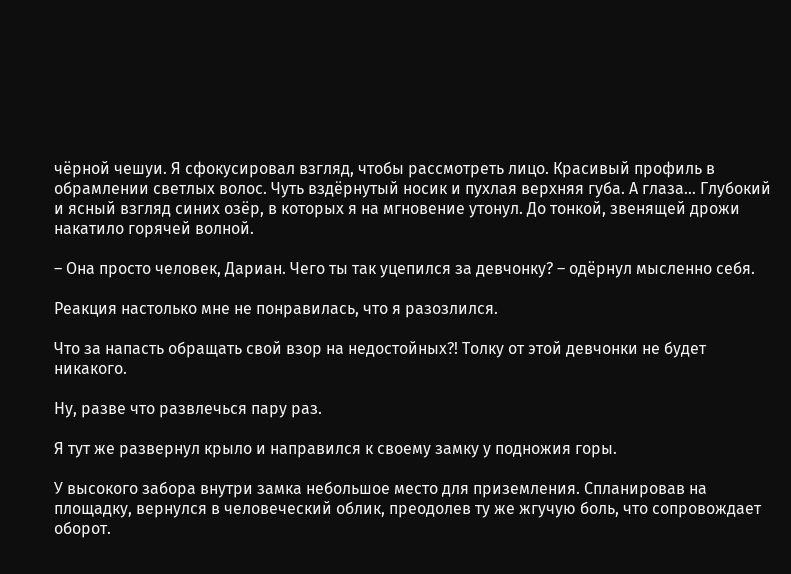чёрной чешуи. Я сфокусировал взгляд, чтобы рассмотреть лицо. Красивый профиль в обрамлении светлых волос. Чуть вздёрнутый носик и пухлая верхняя губа. А глаза… Глубокий и ясный взгляд синих озёр, в которых я на мгновение утонул. До тонкой, звенящей дрожи накатило горячей волной.

– Она просто человек, Дариан. Чего ты так уцепился за девчонку? – одёрнул мысленно себя.

Реакция настолько мне не понравилась, что я разозлился.

Что за напасть обращать свой взор на недостойных?! Толку от этой девчонки не будет никакого.

Ну, разве что развлечься пару раз.

Я тут же развернул крыло и направился к своему замку у подножия горы.

У высокого забора внутри замка небольшое место для приземления. Спланировав на площадку, вернулся в человеческий облик, преодолев ту же жгучую боль, что сопровождает оборот.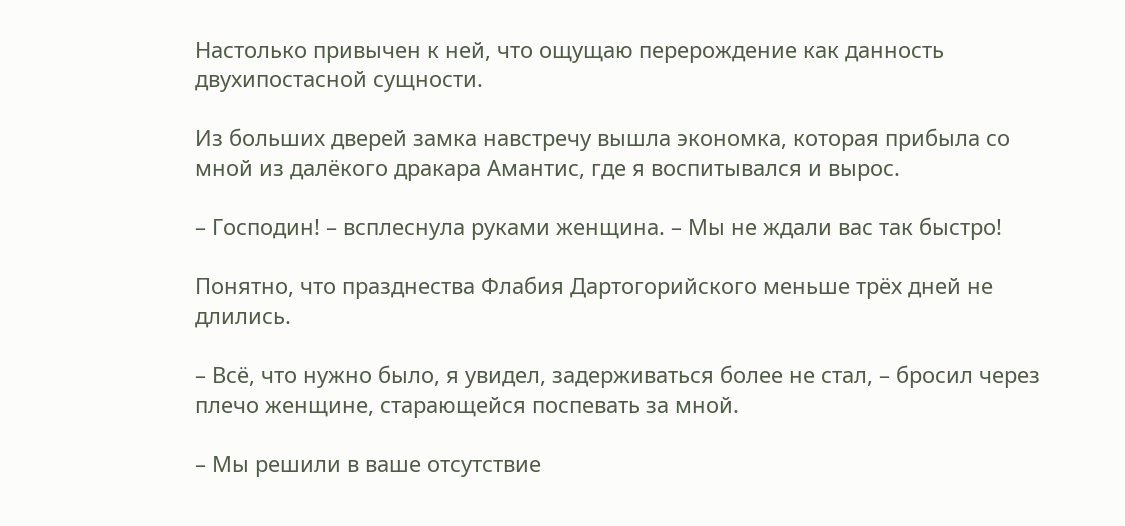Настолько привычен к ней, что ощущаю перерождение как данность двухипостасной сущности.

Из больших дверей замка навстречу вышла экономка, которая прибыла со мной из далёкого дракара Амантис, где я воспитывался и вырос.

– Господин! – всплеснула руками женщина. – Мы не ждали вас так быстро!

Понятно, что празднества Флабия Дартогорийского меньше трёх дней не длились.

– Всё, что нужно было, я увидел, задерживаться более не стал, – бросил через плечо женщине, старающейся поспевать за мной.

– Мы решили в ваше отсутствие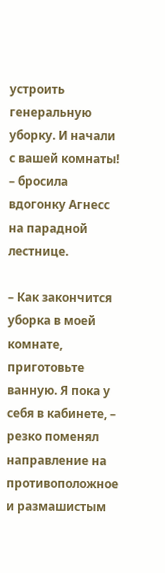устроить генеральную уборку. И начали с вашей комнаты! – бросила вдогонку Агнесс на парадной лестнице.

– Как закончится уборка в моей комнате, приготовьте ванную. Я пока у себя в кабинете, – резко поменял направление на противоположное и размашистым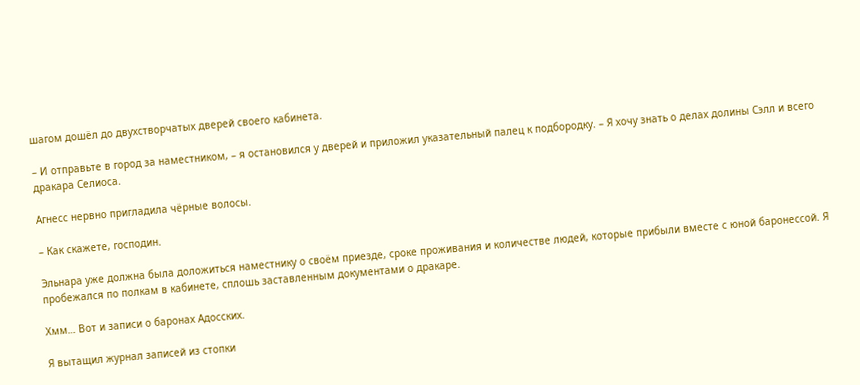шагом дошёл до двухстворчатых дверей своего кабинета.

– И отправьте в город за наместником, – я остановился у дверей и приложил указательный палец к подбородку. – Я хочу знать о делах долины Сэлл и всего дракара Селиоса.

Агнесс нервно пригладила чёрные волосы.

– Как скажете, господин.

Эльнара уже должна была доложиться наместнику о своём приезде, сроке проживания и количестве людей, которые прибыли вместе с юной баронессой. Я пробежался по полкам в кабинете, сплошь заставленным документами о дракаре.

Хмм… Вот и записи о баронах Адосских.

Я вытащил журнал записей из стопки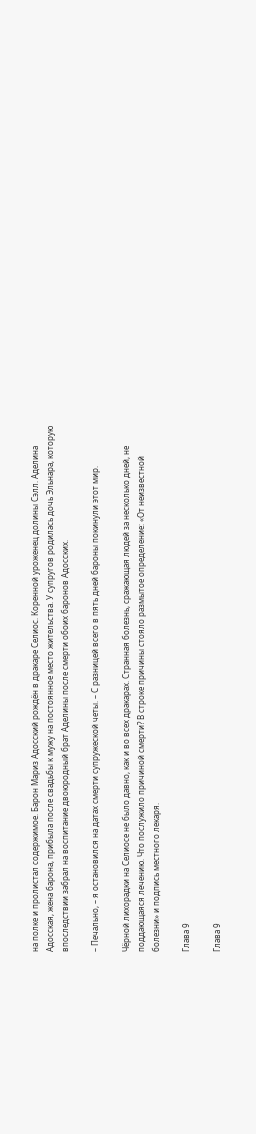на полке и пролистал содержимое. Барон Мариз Адосский рождён в дракаре Селиос. Коренной уроженец долины Сэлл. Аделина Адосская, жена барона, прибыла после свадьбы к мужу на постоянное место жительства. У супругов родилась дочь Эльнара, которую впоследствии забрал на воспитание двоюродный брат Аделины после смерти обоих баронов Адосских.

– Печально, – я остановился на датах смерти супружеской четы. – С разницей всего в пять дней бароны покинули этот мир.

Чёрной лихорадки на Селиосе не было давно, как и во всех дракарах. Странная болезнь, сражающая людей за несколько дней, не поддающаяся лечению. Что послужило причиной смерти? В строке причины стояло размытое определение: «От неизвестной болезни» и подпись местного лекаря.

Глава 9

Глава 9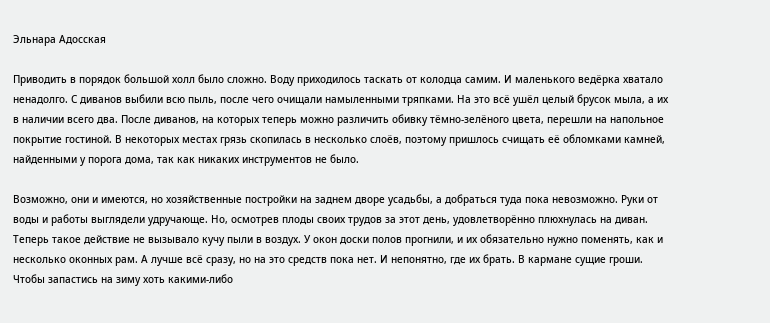Эльнара Адосская

Приводить в порядок большой холл было сложно. Воду приходилось таскать от колодца самим. И маленького ведёрка хватало ненадолго. С диванов выбили всю пыль, после чего очищали намыленными тряпками. На это всё ушёл целый брусок мыла, а их в наличии всего два. После диванов, на которых теперь можно различить обивку тёмно-зелёного цвета, перешли на напольное покрытие гостиной. В некоторых местах грязь скопилась в несколько слоёв, поэтому пришлось счищать её обломками камней, найденными у порога дома, так как никаких инструментов не было.

Возможно, они и имеются, но хозяйственные постройки на заднем дворе усадьбы, а добраться туда пока невозможно. Руки от воды и работы выглядели удручающе. Но, осмотрев плоды своих трудов за этот день, удовлетворённо плюхнулась на диван. Теперь такое действие не вызывало кучу пыли в воздух. У окон доски полов прогнили, и их обязательно нужно поменять, как и несколько оконных рам. А лучше всё сразу, но на это средств пока нет. И непонятно, где их брать. В кармане сущие гроши. Чтобы запастись на зиму хоть какими-либо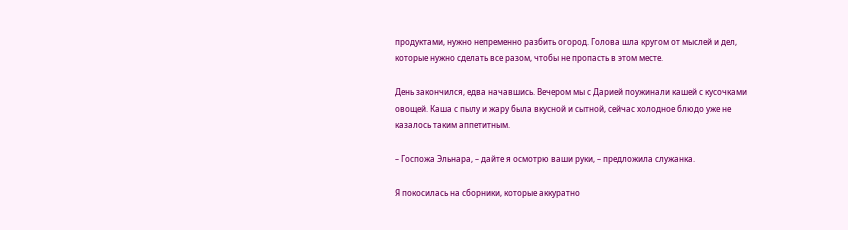продуктами, нужно непременно разбить огород. Голова шла кругом от мыслей и дел, которые нужно сделать все разом, чтобы не пропасть в этом месте.

День закончился, едва начавшись. Вечером мы с Дарией поужинали кашей с кусочками овощей. Каша с пылу и жару была вкусной и сытной, сейчас холодное блюдо уже не казалось таким аппетитным.

– Госпожа Эльнара, – дайте я осмотрю ваши руки, – предложила служанка.

Я покосилась на сборники, которые аккуратно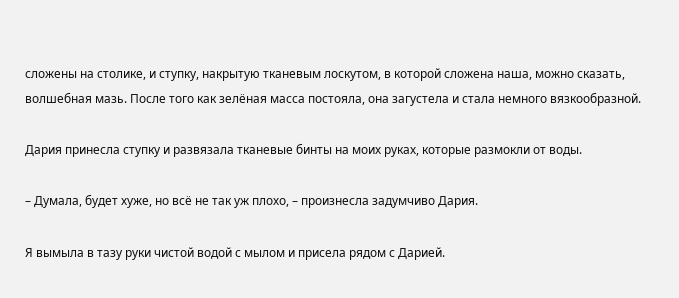сложены на столике, и ступку, накрытую тканевым лоскутом, в которой сложена наша, можно сказать, волшебная мазь. После того как зелёная масса постояла, она загустела и стала немного вязкообразной.

Дария принесла ступку и развязала тканевые бинты на моих руках, которые размокли от воды.

– Думала, будет хуже, но всё не так уж плохо, – произнесла задумчиво Дария.

Я вымыла в тазу руки чистой водой с мылом и присела рядом с Дарией.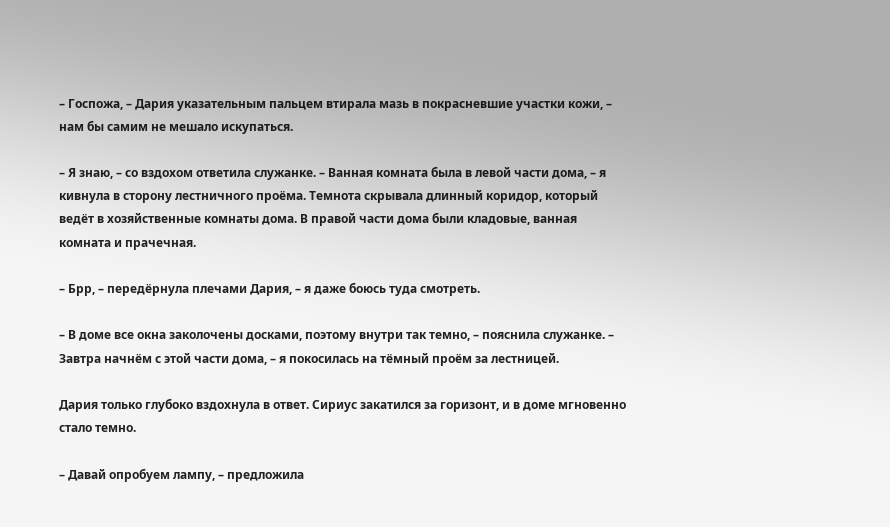– Госпожа, – Дария указательным пальцем втирала мазь в покрасневшие участки кожи, – нам бы самим не мешало искупаться.

– Я знаю, – со вздохом ответила служанке. – Ванная комната была в левой части дома, – я кивнула в сторону лестничного проёма. Темнота скрывала длинный коридор, который ведёт в хозяйственные комнаты дома. В правой части дома были кладовые, ванная комната и прачечная.

– Брр, – передёрнула плечами Дария, – я даже боюсь туда смотреть.

– В доме все окна заколочены досками, поэтому внутри так темно, – пояснила служанке. – Завтра начнём с этой части дома, – я покосилась на тёмный проём за лестницей.

Дария только глубоко вздохнула в ответ. Сириус закатился за горизонт, и в доме мгновенно стало темно.

– Давай опробуем лампу, – предложила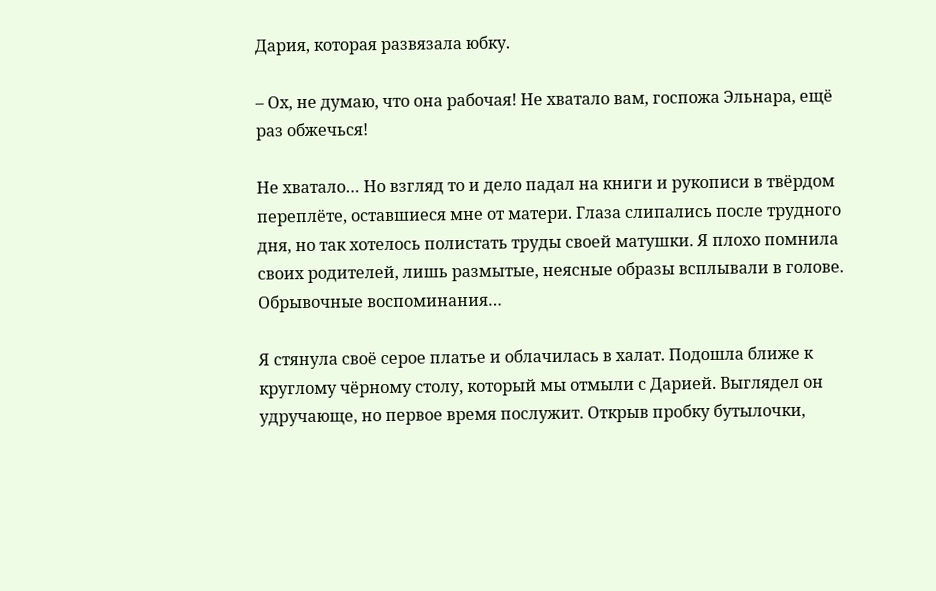Дария, которая развязала юбку.

– Ох, не думаю, что она рабочая! Не хватало вам, госпожа Эльнара, ещё раз обжечься!

Не хватало… Но взгляд то и дело падал на книги и рукописи в твёрдом переплёте, оставшиеся мне от матери. Глаза слипались после трудного дня, но так хотелось полистать труды своей матушки. Я плохо помнила своих родителей, лишь размытые, неясные образы всплывали в голове. Обрывочные воспоминания…

Я стянула своё серое платье и облачилась в халат. Подошла ближе к круглому чёрному столу, который мы отмыли с Дарией. Выглядел он удручающе, но первое время послужит. Открыв пробку бутылочки,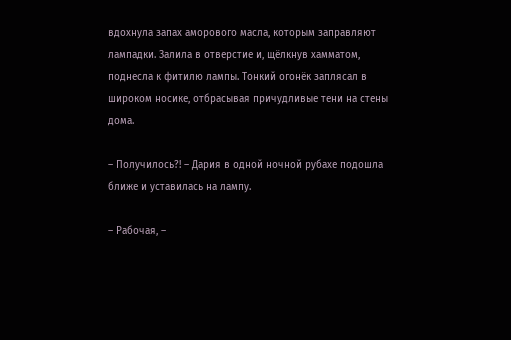вдохнула запах аморового масла, которым заправляют лампадки. Залила в отверстие и, щёлкнув хамматом, поднесла к фитилю лампы. Тонкий огонёк заплясал в широком носике, отбрасывая причудливые тени на стены дома.

– Получилось?! – Дария в одной ночной рубахе подошла ближе и уставилась на лампу.

– Рабочая, –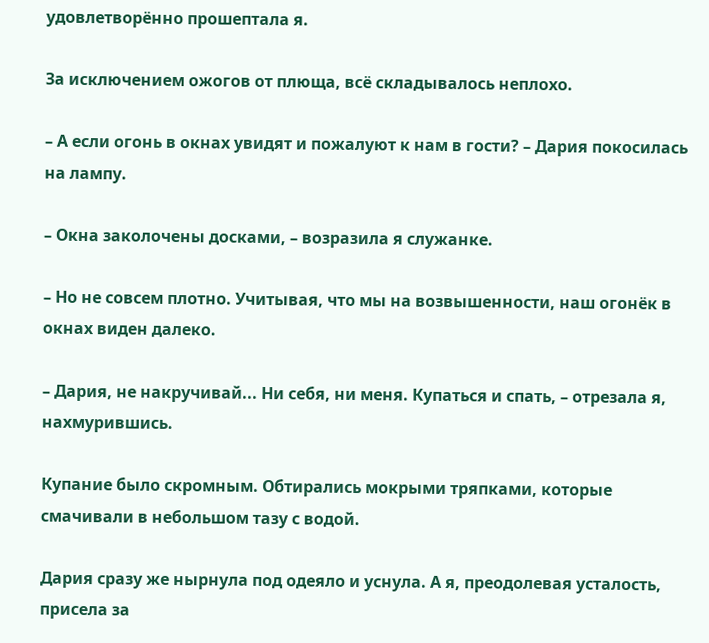удовлетворённо прошептала я.

За исключением ожогов от плюща, всё складывалось неплохо.

– А если огонь в окнах увидят и пожалуют к нам в гости? – Дария покосилась на лампу.

– Окна заколочены досками, – возразила я служанке.

– Но не совсем плотно. Учитывая, что мы на возвышенности, наш огонёк в окнах виден далеко.

– Дария, не накручивай... Ни себя, ни меня. Купаться и спать, – отрезала я, нахмурившись.

Купание было скромным. Обтирались мокрыми тряпками, которые смачивали в небольшом тазу с водой.

Дария сразу же нырнула под одеяло и уснула. А я, преодолевая усталость, присела за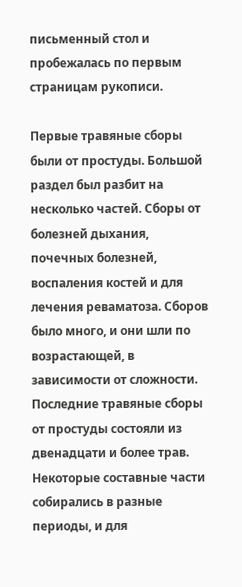письменный стол и пробежалась по первым страницам рукописи.

Первые травяные сборы были от простуды. Большой раздел был разбит на несколько частей. Сборы от болезней дыхания, почечных болезней, воспаления костей и для лечения реваматоза. Сборов было много, и они шли по возрастающей, в зависимости от сложности. Последние травяные сборы от простуды состояли из двенадцати и более трав. Некоторые составные части собирались в разные периоды, и для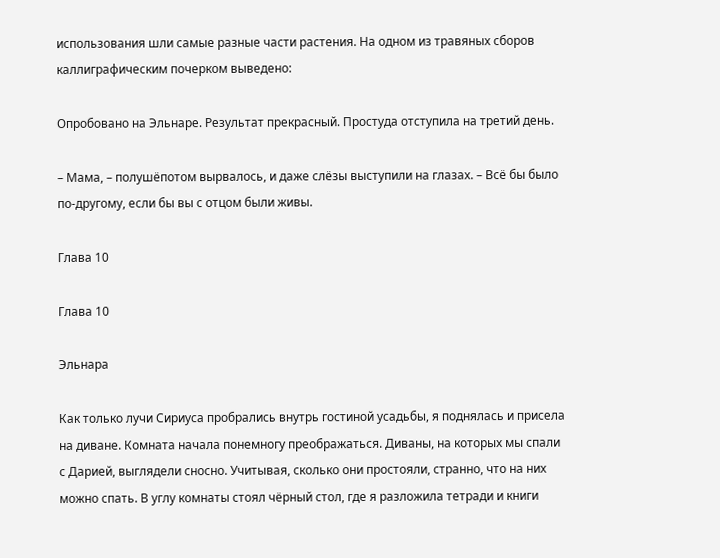использования шли самые разные части растения. На одном из травяных сборов каллиграфическим почерком выведено:

Опробовано на Эльнаре. Результат прекрасный. Простуда отступила на третий день.

– Мама, – полушёпотом вырвалось, и даже слёзы выступили на глазах. – Всё бы было по-другому, если бы вы с отцом были живы.

Глава 10

Глава 10

Эльнара

Как только лучи Сириуса пробрались внутрь гостиной усадьбы, я поднялась и присела на диване. Комната начала понемногу преображаться. Диваны, на которых мы спали с Дарией, выглядели сносно. Учитывая, сколько они простояли, странно, что на них можно спать. В углу комнаты стоял чёрный стол, где я разложила тетради и книги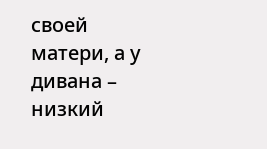своей матери, а у дивана – низкий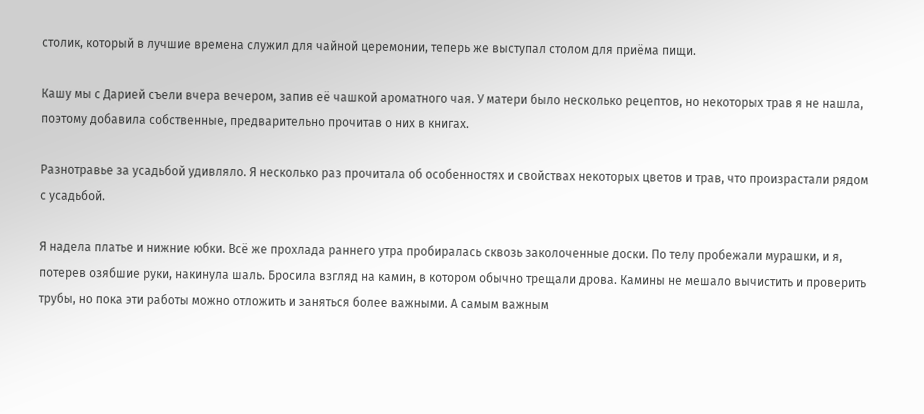столик, который в лучшие времена служил для чайной церемонии, теперь же выступал столом для приёма пищи.

Кашу мы с Дарией съели вчера вечером, запив её чашкой ароматного чая. У матери было несколько рецептов, но некоторых трав я не нашла, поэтому добавила собственные, предварительно прочитав о них в книгах.

Разнотравье за усадьбой удивляло. Я несколько раз прочитала об особенностях и свойствах некоторых цветов и трав, что произрастали рядом с усадьбой.

Я надела платье и нижние юбки. Всё же прохлада раннего утра пробиралась сквозь заколоченные доски. По телу пробежали мурашки, и я, потерев озябшие руки, накинула шаль. Бросила взгляд на камин, в котором обычно трещали дрова. Камины не мешало вычистить и проверить трубы, но пока эти работы можно отложить и заняться более важными. А самым важным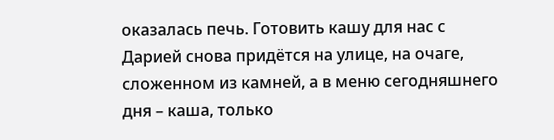оказалась печь. Готовить кашу для нас с Дарией снова придётся на улице, на очаге, сложенном из камней, а в меню сегодняшнего дня – каша, только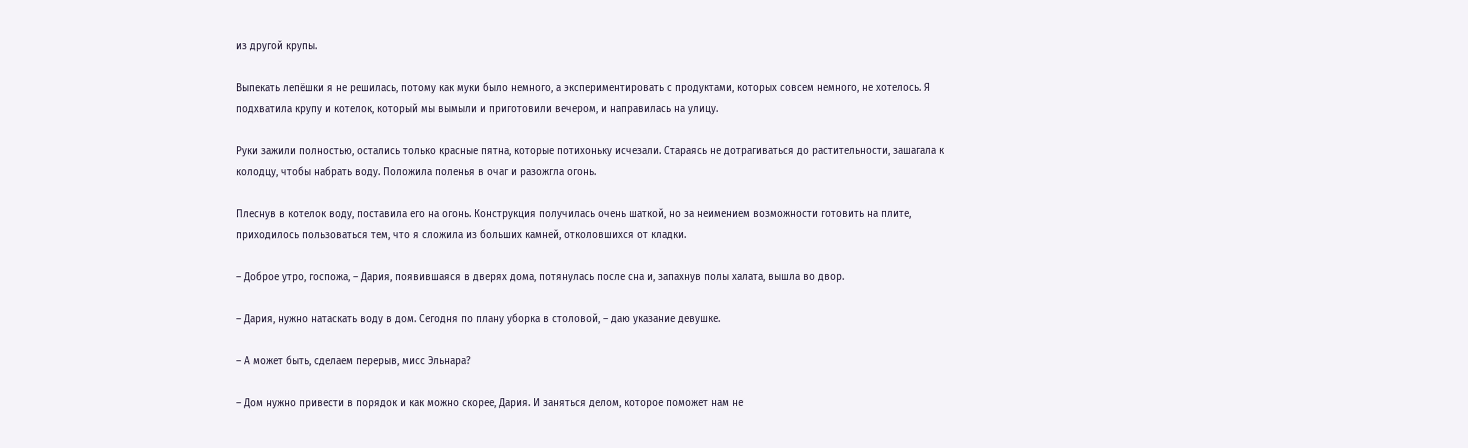из другой крупы.

Выпекать лепёшки я не решилась, потому как муки было немного, а экспериментировать с продуктами, которых совсем немного, не хотелось. Я подхватила крупу и котелок, который мы вымыли и приготовили вечером, и направилась на улицу.

Руки зажили полностью, остались только красные пятна, которые потихоньку исчезали. Стараясь не дотрагиваться до растительности, зашагала к колодцу, чтобы набрать воду. Положила поленья в очаг и разожгла огонь.

Плеснув в котелок воду, поставила его на огонь. Конструкция получилась очень шаткой, но за неимением возможности готовить на плите, приходилось пользоваться тем, что я сложила из больших камней, отколовшихся от кладки.

– Доброе утро, госпожа, – Дария, появившаяся в дверях дома, потянулась после сна и, запахнув полы халата, вышла во двор.

– Дария, нужно натаскать воду в дом. Сегодня по плану уборка в столовой, – даю указание девушке.

– А может быть, сделаем перерыв, мисс Эльнара?

– Дом нужно привести в порядок и как можно скорее, Дария. И заняться делом, которое поможет нам не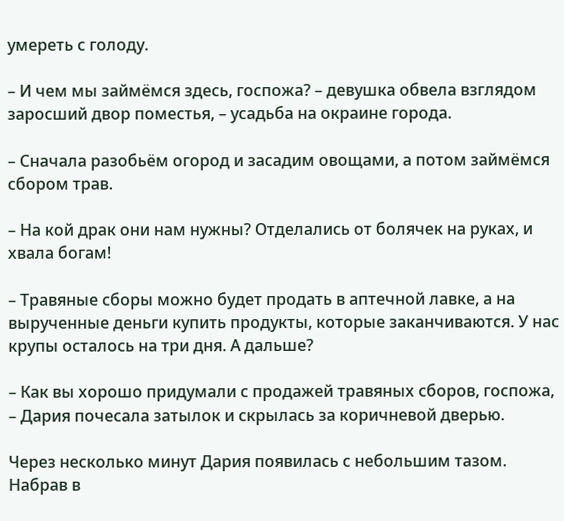умереть с голоду.

– И чем мы займёмся здесь, госпожа? – девушка обвела взглядом заросший двор поместья, – усадьба на окраине города.

– Сначала разобьём огород и засадим овощами, а потом займёмся сбором трав.

– На кой драк они нам нужны? Отделались от болячек на руках, и хвала богам!

– Травяные сборы можно будет продать в аптечной лавке, а на вырученные деньги купить продукты, которые заканчиваются. У нас крупы осталось на три дня. А дальше?

– Как вы хорошо придумали с продажей травяных сборов, госпожа, – Дария почесала затылок и скрылась за коричневой дверью.

Через несколько минут Дария появилась с небольшим тазом. Набрав в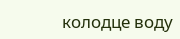колодце воду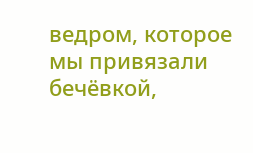ведром, которое мы привязали бечёвкой,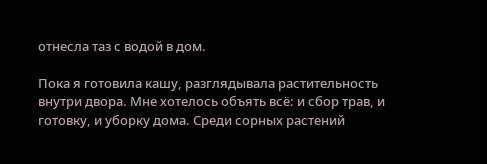отнесла таз с водой в дом.

Пока я готовила кашу, разглядывала растительность внутри двора. Мне хотелось объять всё: и сбор трав, и готовку, и уборку дома. Среди сорных растений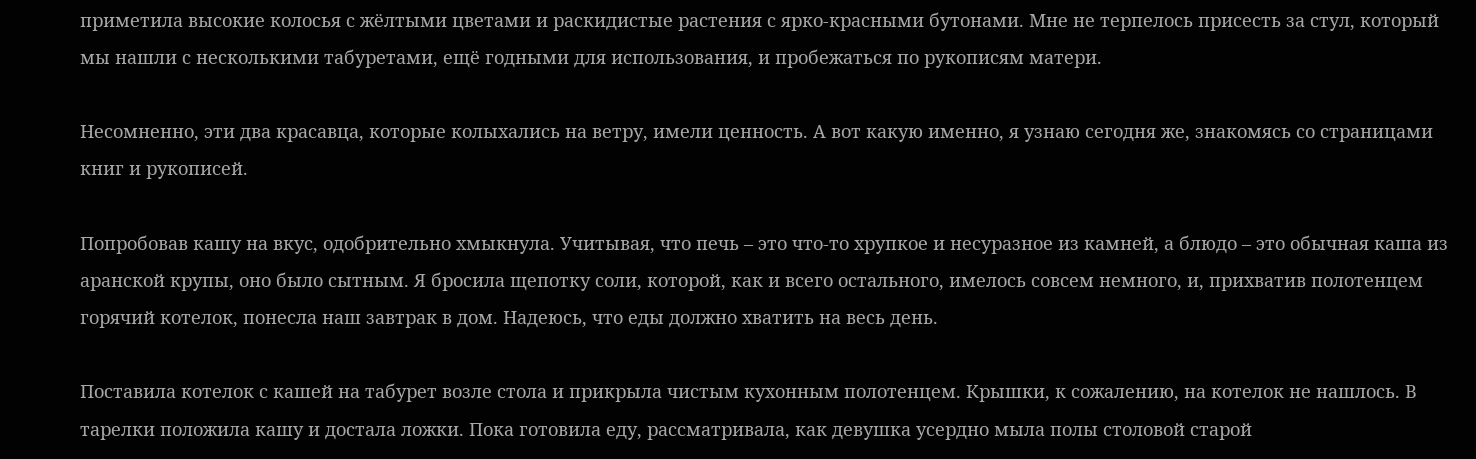приметила высокие колосья с жёлтыми цветами и раскидистые растения с ярко-красными бутонами. Мне не терпелось присесть за стул, который мы нашли с несколькими табуретами, ещё годными для использования, и пробежаться по рукописям матери.

Несомненно, эти два красавца, которые колыхались на ветру, имели ценность. А вот какую именно, я узнаю сегодня же, знакомясь со страницами книг и рукописей.

Попробовав кашу на вкус, одобрительно хмыкнула. Учитывая, что печь – это что-то хрупкое и несуразное из камней, а блюдо – это обычная каша из аранской крупы, оно было сытным. Я бросила щепотку соли, которой, как и всего остального, имелось совсем немного, и, прихватив полотенцем горячий котелок, понесла наш завтрак в дом. Надеюсь, что еды должно хватить на весь день.

Поставила котелок с кашей на табурет возле стола и прикрыла чистым кухонным полотенцем. Крышки, к сожалению, на котелок не нашлось. В тарелки положила кашу и достала ложки. Пока готовила еду, рассматривала, как девушка усердно мыла полы столовой старой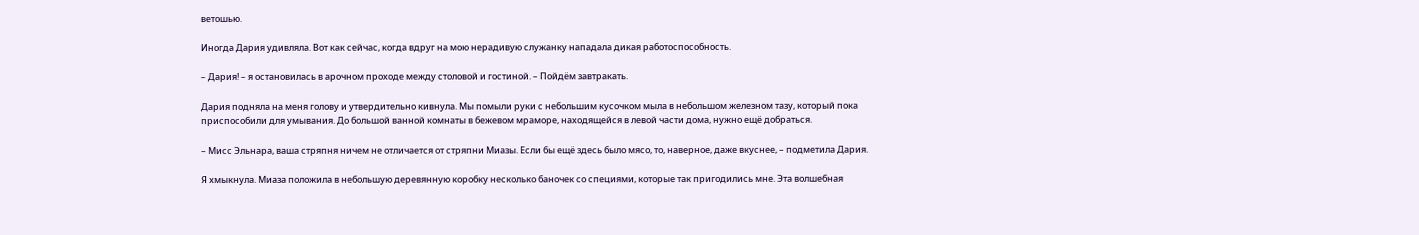ветошью.

Иногда Дария удивляла. Вот как сейчас, когда вдруг на мою нерадивую служанку нападала дикая работоспособность.

– Дария! – я остановилась в арочном проходе между столовой и гостиной. – Пойдём завтракать.

Дария подняла на меня голову и утвердительно кивнула. Мы помыли руки с небольшим кусочком мыла в небольшом железном тазу, который пока приспособили для умывания. До большой ванной комнаты в бежевом мраморе, находящейся в левой части дома, нужно ещё добраться.

– Мисс Эльнара, ваша стряпня ничем не отличается от стряпни Миазы. Если бы ещё здесь было мясо, то, наверное, даже вкуснее, – подметила Дария.

Я хмыкнула. Миаза положила в небольшую деревянную коробку несколько баночек со специями, которые так пригодились мне. Эта волшебная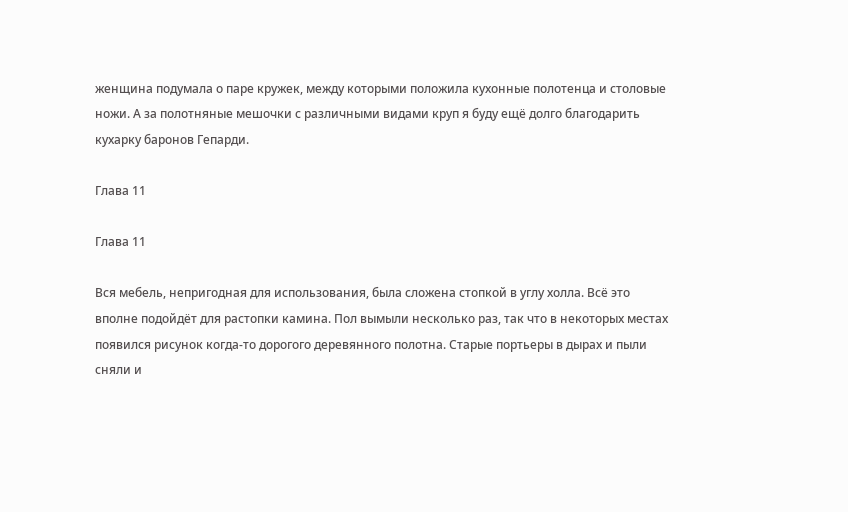женщина подумала о паре кружек, между которыми положила кухонные полотенца и столовые ножи. А за полотняные мешочки с различными видами круп я буду ещё долго благодарить кухарку баронов Гепарди.

Глава 11

Глава 11

Вся мебель, непригодная для использования, была сложена стопкой в углу холла. Всё это вполне подойдёт для растопки камина. Пол вымыли несколько раз, так что в некоторых местах появился рисунок когда-то дорогого деревянного полотна. Старые портьеры в дырах и пыли сняли и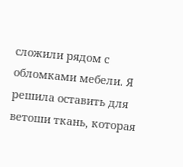сложили рядом с обломками мебели. Я решила оставить для ветоши ткань, которая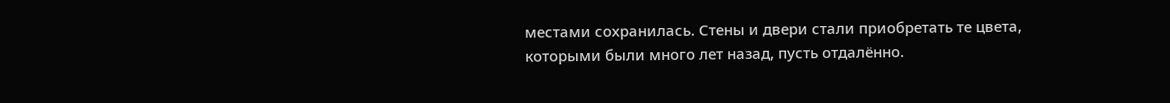местами сохранилась. Стены и двери стали приобретать те цвета, которыми были много лет назад, пусть отдалённо.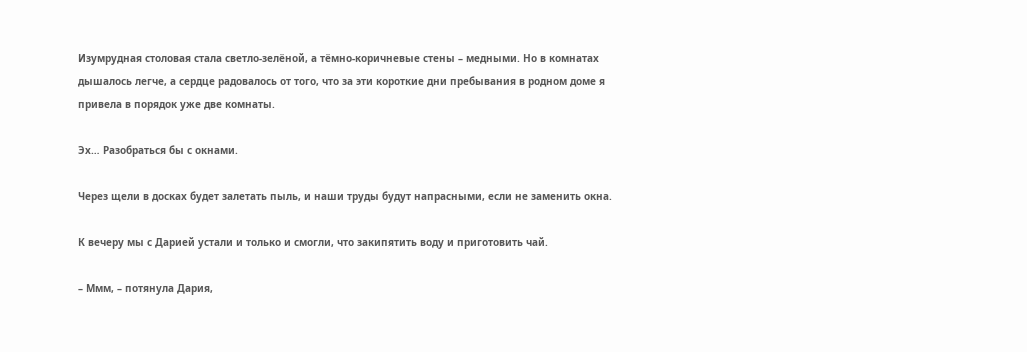Изумрудная столовая стала светло-зелёной, а тёмно-коричневые стены – медными. Но в комнатах дышалось легче, а сердце радовалось от того, что за эти короткие дни пребывания в родном доме я привела в порядок уже две комнаты.

Эх… Разобраться бы с окнами.

Через щели в досках будет залетать пыль, и наши труды будут напрасными, если не заменить окна.

К вечеру мы с Дарией устали и только и смогли, что закипятить воду и приготовить чай.

– Ммм, – потянула Дария,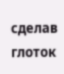сделав глоток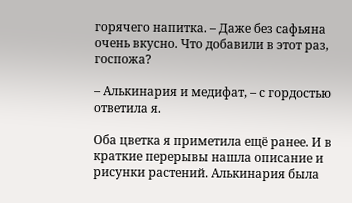горячего напитка. – Даже без сафьяна очень вкусно. Что добавили в этот раз, госпожа?

– Алькинария и медифат, – с гордостью ответила я.

Оба цветка я приметила ещё ранее. И в краткие перерывы нашла описание и рисунки растений. Алькинария была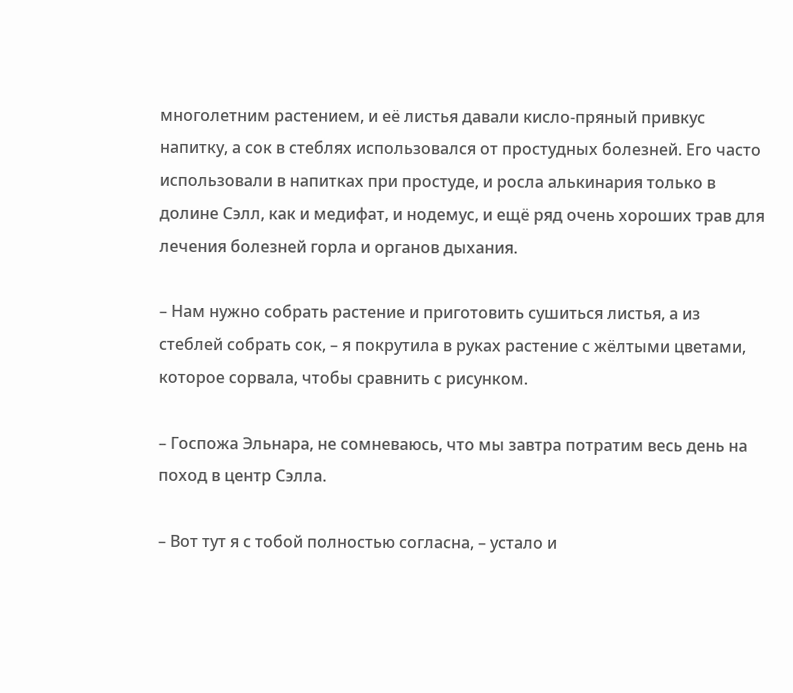многолетним растением, и её листья давали кисло-пряный привкус напитку, а сок в стеблях использовался от простудных болезней. Его часто использовали в напитках при простуде, и росла алькинария только в долине Сэлл, как и медифат, и нодемус, и ещё ряд очень хороших трав для лечения болезней горла и органов дыхания.

– Нам нужно собрать растение и приготовить сушиться листья, а из стеблей собрать сок, – я покрутила в руках растение с жёлтыми цветами, которое сорвала, чтобы сравнить с рисунком.

– Госпожа Эльнара, не сомневаюсь, что мы завтра потратим весь день на поход в центр Сэлла.

– Вот тут я с тобой полностью согласна, – устало и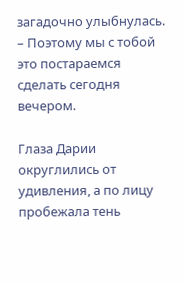загадочно улыбнулась. – Поэтому мы с тобой это постараемся сделать сегодня вечером.

Глаза Дарии округлились от удивления, а по лицу пробежала тень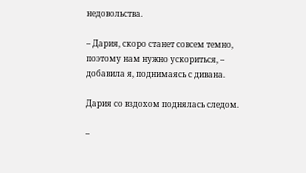недовольства.

– Дария, скоро станет совсем темно, поэтому нам нужно ускориться, – добавила я, поднимаясь с дивана.

Дария со вздохом поднялась следом.

–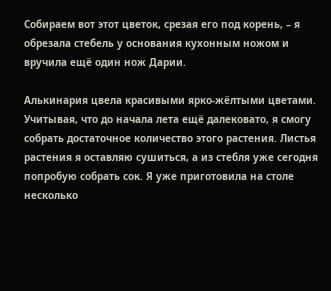Собираем вот этот цветок, срезая его под корень, – я обрезала стебель у основания кухонным ножом и вручила ещё один нож Дарии.

Алькинария цвела красивыми ярко-жёлтыми цветами. Учитывая, что до начала лета ещё далековато, я смогу собрать достаточное количество этого растения. Листья растения я оставляю сушиться, а из стебля уже сегодня попробую собрать сок. Я уже приготовила на столе несколько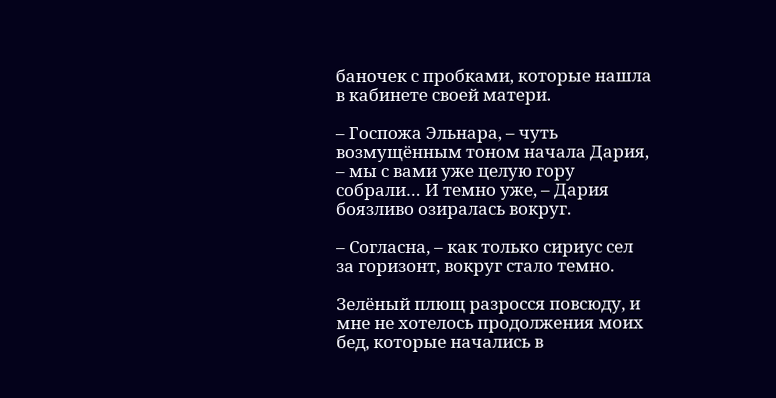баночек с пробками, которые нашла в кабинете своей матери.

– Госпожа Эльнара, – чуть возмущённым тоном начала Дария, – мы с вами уже целую гору собрали… И темно уже, – Дария боязливо озиралась вокруг.

– Согласна, – как только сириус сел за горизонт, вокруг стало темно.

Зелёный плющ разросся повсюду, и мне не хотелось продолжения моих бед, которые начались в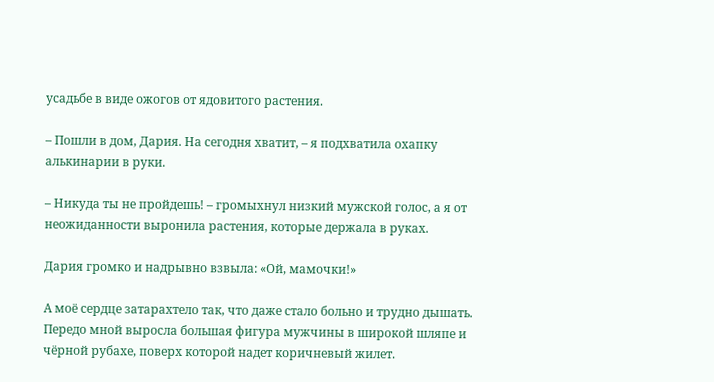усадьбе в виде ожогов от ядовитого растения.

– Пошли в дом, Дария. На сегодня хватит, – я подхватила охапку алькинарии в руки.

– Никуда ты не пройдешь! – громыхнул низкий мужской голос, а я от неожиданности выронила растения, которые держала в руках.

Дария громко и надрывно взвыла: «Ой, мамочки!»

А моё сердце затарахтело так, что даже стало больно и трудно дышать. Передо мной выросла большая фигура мужчины в широкой шляпе и чёрной рубахе, поверх которой надет коричневый жилет.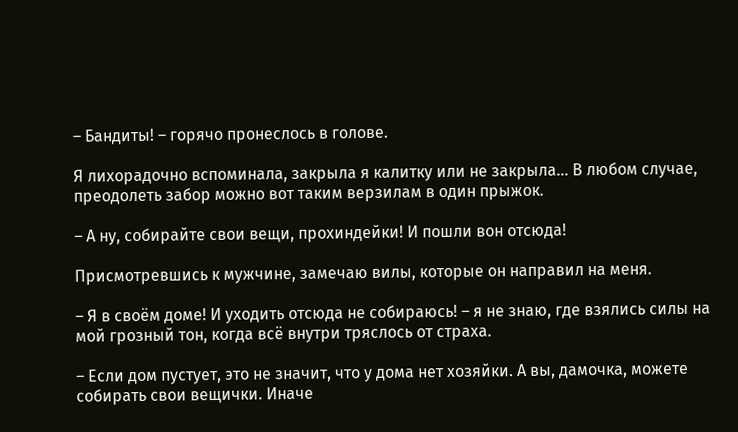– Бандиты! – горячо пронеслось в голове.

Я лихорадочно вспоминала, закрыла я калитку или не закрыла… В любом случае, преодолеть забор можно вот таким верзилам в один прыжок.

– А ну, собирайте свои вещи, прохиндейки! И пошли вон отсюда!

Присмотревшись к мужчине, замечаю вилы, которые он направил на меня.

– Я в своём доме! И уходить отсюда не собираюсь! – я не знаю, где взялись силы на мой грозный тон, когда всё внутри тряслось от страха.

– Если дом пустует, это не значит, что у дома нет хозяйки. А вы, дамочка, можете собирать свои вещички. Иначе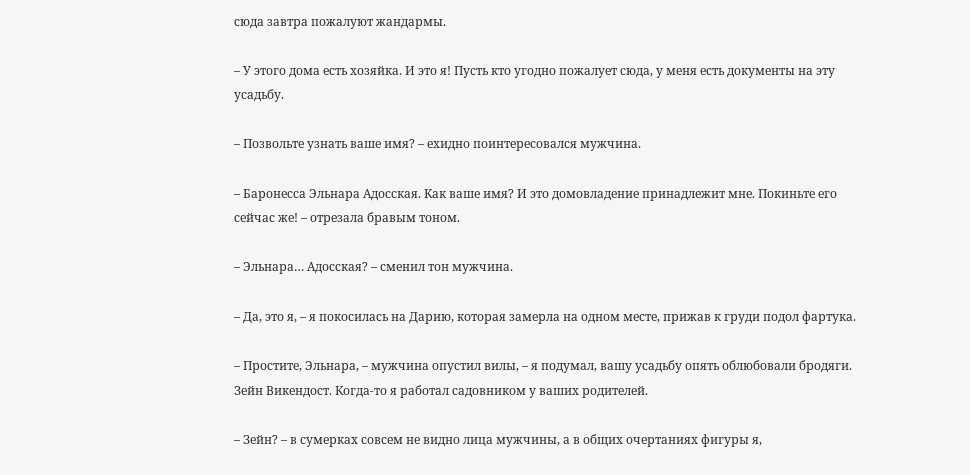сюда завтра пожалуют жандармы.

– У этого дома есть хозяйка. И это я! Пусть кто угодно пожалует сюда, у меня есть документы на эту усадьбу.

– Позвольте узнать ваше имя? – ехидно поинтересовался мужчина.

– Баронесса Эльнара Адосская. Как ваше имя? И это домовладение принадлежит мне. Покиньте его сейчас же! – отрезала бравым тоном.

– Эльнара… Адосская? – сменил тон мужчина.

– Да, это я, – я покосилась на Дарию, которая замерла на одном месте, прижав к груди подол фартука.

– Простите, Эльнара, – мужчина опустил вилы, – я подумал, вашу усадьбу опять облюбовали бродяги. Зейн Викендост. Когда-то я работал садовником у ваших родителей.

– Зейн? – в сумерках совсем не видно лица мужчины, а в общих очертаниях фигуры я,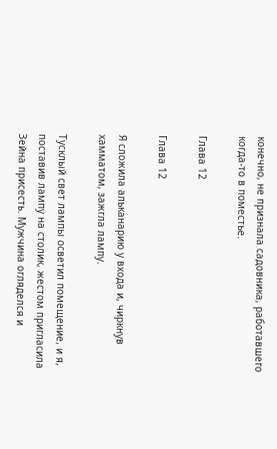конечно, не признала садовника, работавшего когда-то в поместье.

Глава 12

Глава 12

Я сложила альканарию у входа и, чиркнув хамматом, зажгла лампу.

Тусклый свет лампы осветил помещение, и я, поставив лампу на столик, жестом пригласила Зейна присесть. Мужчина огляделся и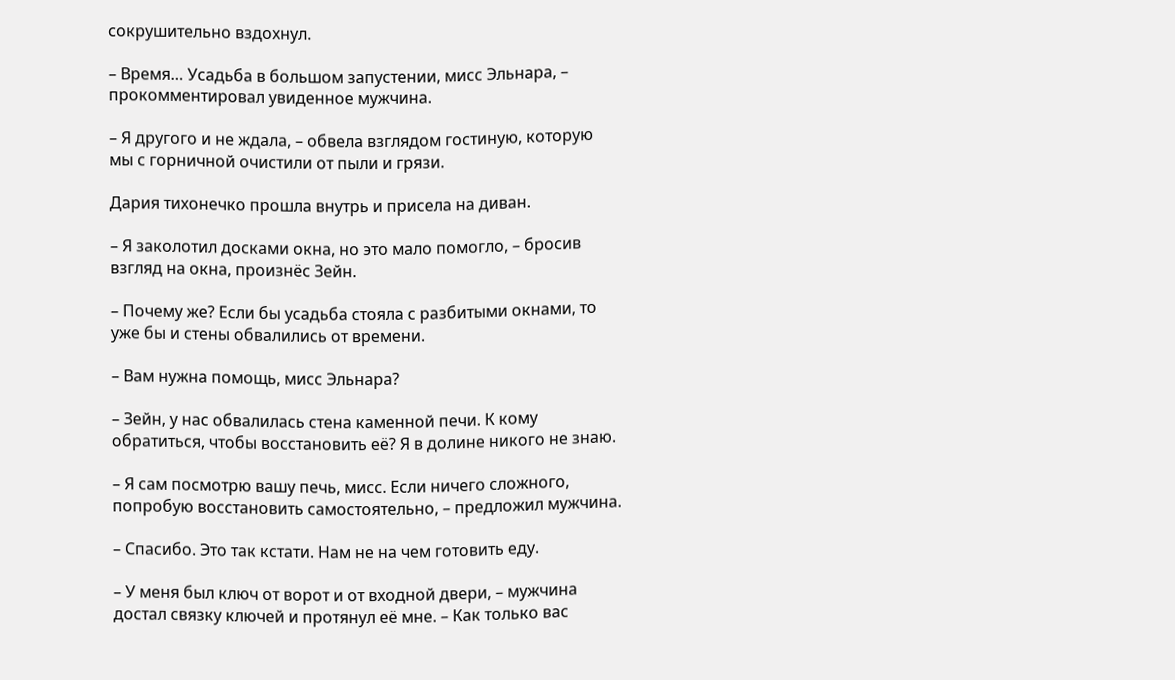сокрушительно вздохнул.

– Время… Усадьба в большом запустении, мисс Эльнара, – прокомментировал увиденное мужчина.

– Я другого и не ждала, – обвела взглядом гостиную, которую мы с горничной очистили от пыли и грязи.

Дария тихонечко прошла внутрь и присела на диван.

– Я заколотил досками окна, но это мало помогло, – бросив взгляд на окна, произнёс Зейн.

– Почему же? Если бы усадьба стояла с разбитыми окнами, то уже бы и стены обвалились от времени.

– Вам нужна помощь, мисс Эльнара?

– Зейн, у нас обвалилась стена каменной печи. К кому обратиться, чтобы восстановить её? Я в долине никого не знаю.

– Я сам посмотрю вашу печь, мисс. Если ничего сложного, попробую восстановить самостоятельно, – предложил мужчина.

– Спасибо. Это так кстати. Нам не на чем готовить еду.

– У меня был ключ от ворот и от входной двери, – мужчина достал связку ключей и протянул её мне. – Как только вас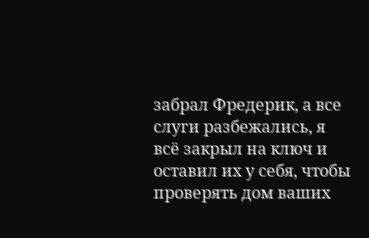забрал Фредерик, а все слуги разбежались, я всё закрыл на ключ и оставил их у себя, чтобы проверять дом ваших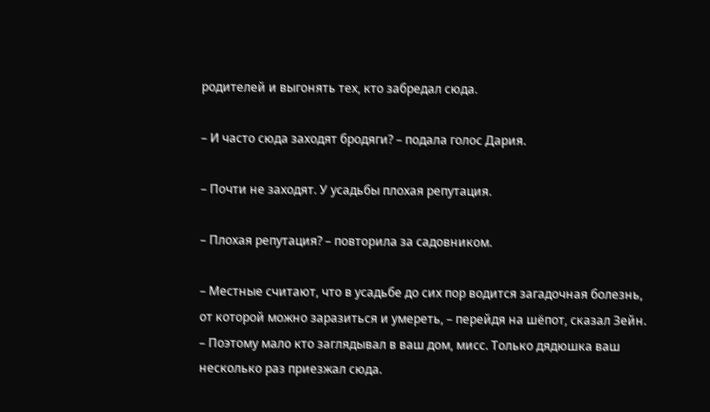родителей и выгонять тех, кто забредал сюда.

– И часто сюда заходят бродяги? – подала голос Дария.

– Почти не заходят. У усадьбы плохая репутация.

– Плохая репутация? – повторила за садовником.

– Местные считают, что в усадьбе до сих пор водится загадочная болезнь, от которой можно заразиться и умереть, – перейдя на шёпот, сказал Зейн. – Поэтому мало кто заглядывал в ваш дом, мисс. Только дядюшка ваш несколько раз приезжал сюда.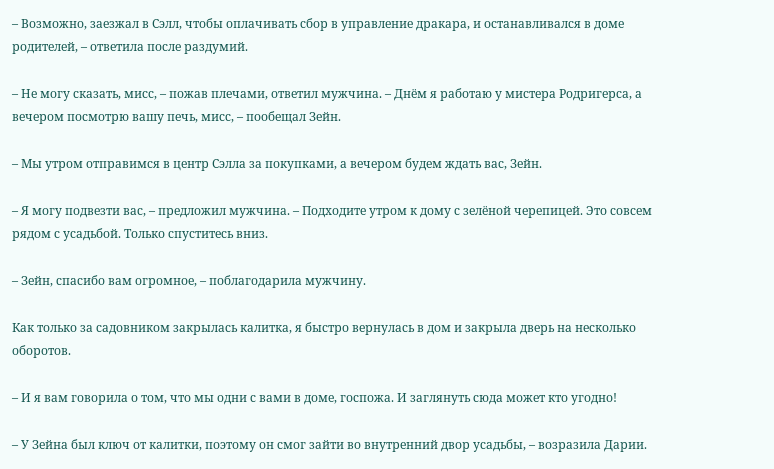– Возможно, заезжал в Сэлл, чтобы оплачивать сбор в управление дракара, и останавливался в доме родителей, – ответила после раздумий.

– Не могу сказать, мисс, – пожав плечами, ответил мужчина. – Днём я работаю у мистера Родригерса, а вечером посмотрю вашу печь, мисс, – пообещал Зейн.

– Мы утром отправимся в центр Сэлла за покупками, а вечером будем ждать вас, Зейн.

– Я могу подвезти вас, – предложил мужчина. – Подходите утром к дому с зелёной черепицей. Это совсем рядом с усадьбой. Только спуститесь вниз.

– Зейн, спасибо вам огромное, – поблагодарила мужчину.

Как только за садовником закрылась калитка, я быстро вернулась в дом и закрыла дверь на несколько оборотов.

– И я вам говорила о том, что мы одни с вами в доме, госпожа. И заглянуть сюда может кто угодно!

– У Зейна был ключ от калитки, поэтому он смог зайти во внутренний двор усадьбы, – возразила Дарии.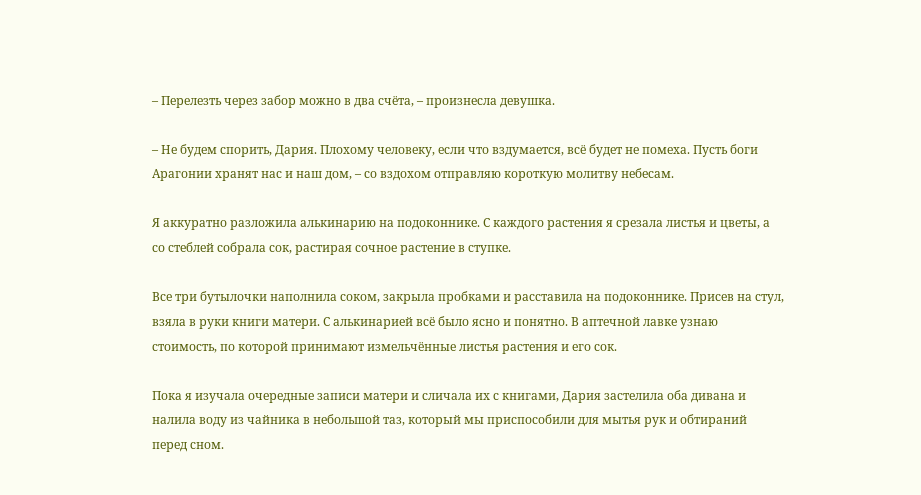– Перелезть через забор можно в два счёта, – произнесла девушка.

– Не будем спорить, Дария. Плохому человеку, если что вздумается, всё будет не помеха. Пусть боги Арагонии хранят нас и наш дом, – со вздохом отправляю короткую молитву небесам.

Я аккуратно разложила алькинарию на подоконнике. С каждого растения я срезала листья и цветы, а со стеблей собрала сок, растирая сочное растение в ступке.

Все три бутылочки наполнила соком, закрыла пробками и расставила на подоконнике. Присев на стул, взяла в руки книги матери. С алькинарией всё было ясно и понятно. В аптечной лавке узнаю стоимость, по которой принимают измельчённые листья растения и его сок.

Пока я изучала очередные записи матери и сличала их с книгами, Дария застелила оба дивана и налила воду из чайника в небольшой таз, который мы приспособили для мытья рук и обтираний перед сном.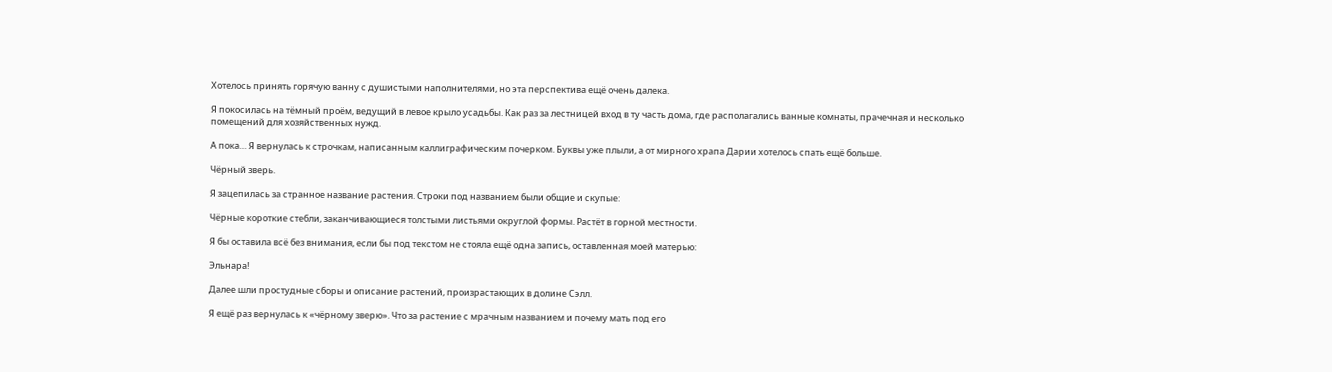Хотелось принять горячую ванну с душистыми наполнителями, но эта перспектива ещё очень далека.

Я покосилась на тёмный проём, ведущий в левое крыло усадьбы. Как раз за лестницей вход в ту часть дома, где располагались ванные комнаты, прачечная и несколько помещений для хозяйственных нужд.

А пока… Я вернулась к строчкам, написанным каллиграфическим почерком. Буквы уже плыли, а от мирного храпа Дарии хотелось спать ещё больше.

Чёрный зверь.

Я зацепилась за странное название растения. Строки под названием были общие и скупые:

Чёрные короткие стебли, заканчивающиеся толстыми листьями округлой формы. Растёт в горной местности.

Я бы оставила всё без внимания, если бы под текстом не стояла ещё одна запись, оставленная моей матерью:

Эльнара!

Далее шли простудные сборы и описание растений, произрастающих в долине Сэлл.

Я ещё раз вернулась к «чёрному зверю». Что за растение с мрачным названием и почему мать под его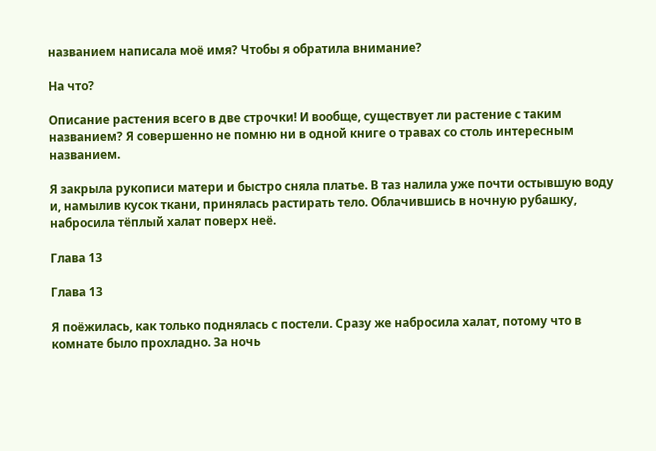названием написала моё имя? Чтобы я обратила внимание?

На что?

Описание растения всего в две строчки! И вообще, существует ли растение с таким названием? Я совершенно не помню ни в одной книге о травах со столь интересным названием.

Я закрыла рукописи матери и быстро сняла платье. В таз налила уже почти остывшую воду и, намылив кусок ткани, принялась растирать тело. Облачившись в ночную рубашку, набросила тёплый халат поверх неё.

Глава 13

Глава 13

Я поёжилась, как только поднялась с постели. Сразу же набросила халат, потому что в комнате было прохладно. За ночь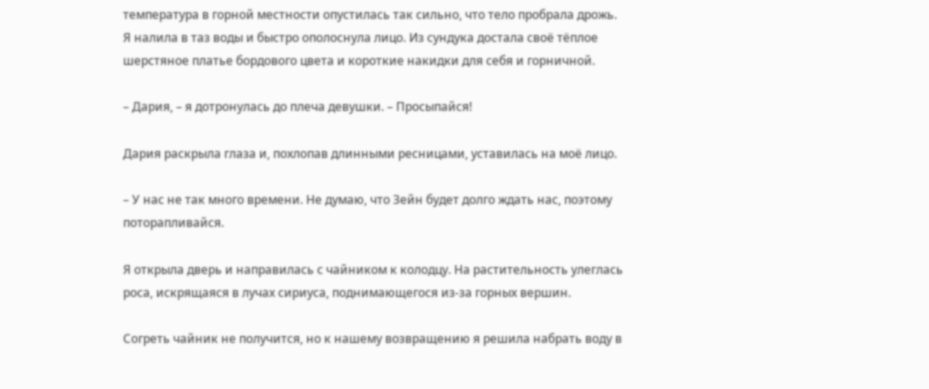температура в горной местности опустилась так сильно, что тело пробрала дрожь. Я налила в таз воды и быстро ополоснула лицо. Из сундука достала своё тёплое шерстяное платье бордового цвета и короткие накидки для себя и горничной.

– Дария, – я дотронулась до плеча девушки. – Просыпайся!

Дария раскрыла глаза и, похлопав длинными ресницами, уставилась на моё лицо.

– У нас не так много времени. Не думаю, что Зейн будет долго ждать нас, поэтому поторапливайся.

Я открыла дверь и направилась с чайником к колодцу. На растительность улеглась роса, искрящаяся в лучах сириуса, поднимающегося из-за горных вершин.

Согреть чайник не получится, но к нашему возвращению я решила набрать воду в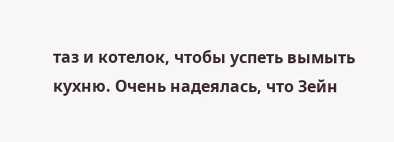таз и котелок, чтобы успеть вымыть кухню. Очень надеялась, что Зейн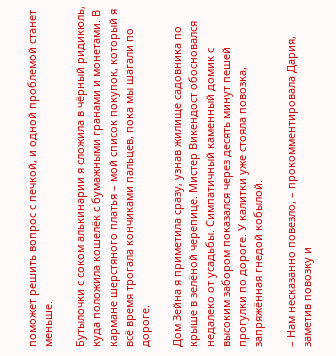поможет решить вопрос с печкой, и одной проблемой станет меньше.

Бутылочки с соком алькинарии я сложила в чёрный ридикюль, куда положила кошелёк с бумажными гранами и монетами. В кармане шерстяного платья – мой список покупок, который я всё время трогала кончиками пальцев, пока мы шагали по дороге.

Дом Зейна я приметила сразу, узнав жилище садовника по крыше в зелёной черепице. Мистер Викендост обосновался недалеко от усадьбы. Симпатичный каменный домик с высоким забором показался через десять минут пешей прогулки по дороге. У калитки уже стояла повозка, запряжённая гнедой кобылой.

– Нам несказанно повезло, – прокомментировала Дария, заметив повозку и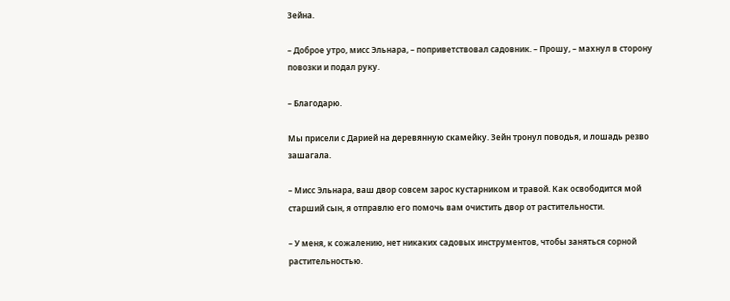Зейна.

– Доброе утро, мисс Эльнара, – поприветствовал садовник. – Прошу, – махнул в сторону повозки и подал руку.

– Благодарю.

Мы присели с Дарией на деревянную скамейку. Зейн тронул поводья, и лошадь резво зашагала.

– Мисс Эльнара, ваш двор совсем зарос кустарником и травой. Как освободится мой старший сын, я отправлю его помочь вам очистить двор от растительности.

– У меня, к сожалению, нет никаких садовых инструментов, чтобы заняться сорной растительностью.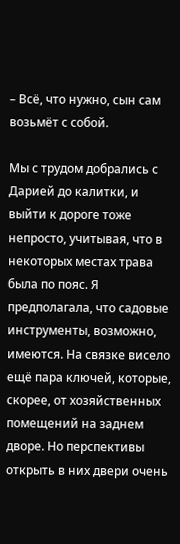– Всё, что нужно, сын сам возьмёт с собой.

Мы с трудом добрались с Дарией до калитки, и выйти к дороге тоже непросто, учитывая, что в некоторых местах трава была по пояс. Я предполагала, что садовые инструменты, возможно, имеются. На связке висело ещё пара ключей, которые, скорее, от хозяйственных помещений на заднем дворе. Но перспективы открыть в них двери очень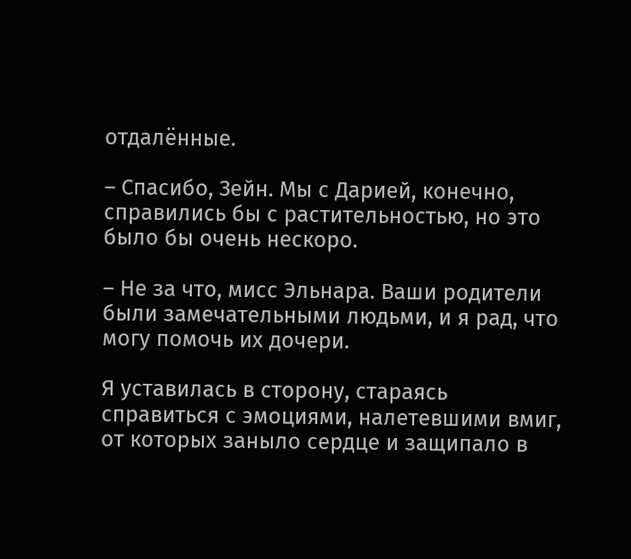отдалённые.

– Спасибо, Зейн. Мы с Дарией, конечно, справились бы с растительностью, но это было бы очень нескоро.

– Не за что, мисс Эльнара. Ваши родители были замечательными людьми, и я рад, что могу помочь их дочери.

Я уставилась в сторону, стараясь справиться с эмоциями, налетевшими вмиг, от которых заныло сердце и защипало в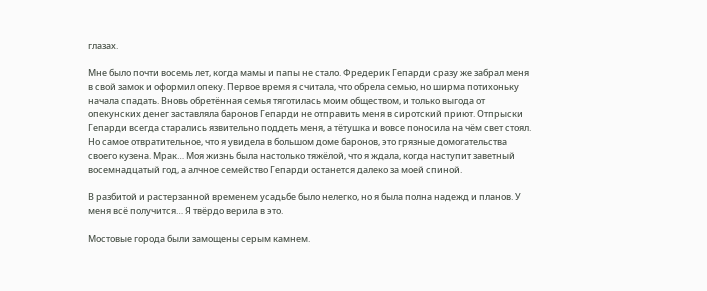глазах.

Мне было почти восемь лет, когда мамы и папы не стало. Фредерик Гепарди сразу же забрал меня в свой замок и оформил опеку. Первое время я считала, что обрела семью, но ширма потихоньку начала спадать. Вновь обретённая семья тяготилась моим обществом, и только выгода от опекунских денег заставляла баронов Гепарди не отправить меня в сиротский приют. Отпрыски Гепарди всегда старались язвительно поддеть меня, а тётушка и вовсе поносила на чём свет стоял. Но самое отвратительное, что я увидела в большом доме баронов, это грязные домогательства своего кузена. Мрак… Моя жизнь была настолько тяжёлой, что я ждала, когда наступит заветный восемнадцатый год, а алчное семейство Гепарди останется далеко за моей спиной.

В разбитой и растерзанной временем усадьбе было нелегко, но я была полна надежд и планов. У меня всё получится… Я твёрдо верила в это.

Мостовые города были замощены серым камнем.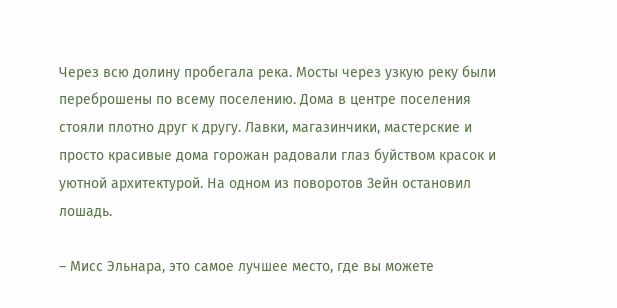Через всю долину пробегала река. Мосты через узкую реку были переброшены по всему поселению. Дома в центре поселения стояли плотно друг к другу. Лавки, магазинчики, мастерские и просто красивые дома горожан радовали глаз буйством красок и уютной архитектурой. На одном из поворотов Зейн остановил лошадь.

– Мисс Эльнара, это самое лучшее место, где вы можете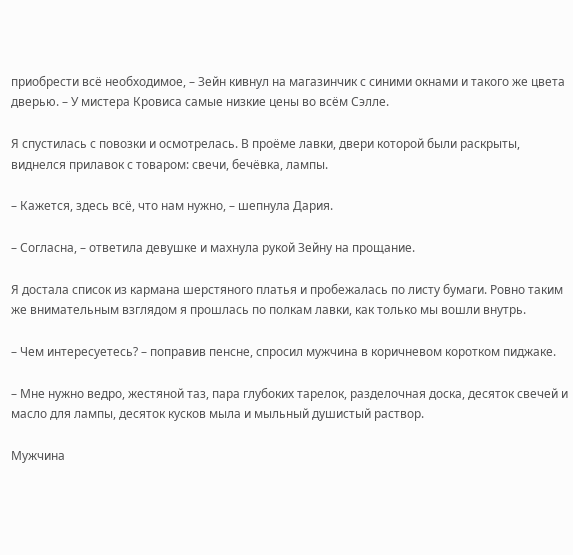приобрести всё необходимое, – Зейн кивнул на магазинчик с синими окнами и такого же цвета дверью. – У мистера Кровиса самые низкие цены во всём Сэлле.

Я спустилась с повозки и осмотрелась. В проёме лавки, двери которой были раскрыты, виднелся прилавок с товаром: свечи, бечёвка, лампы.

– Кажется, здесь всё, что нам нужно, – шепнула Дария.

– Согласна, – ответила девушке и махнула рукой Зейну на прощание.

Я достала список из кармана шерстяного платья и пробежалась по листу бумаги. Ровно таким же внимательным взглядом я прошлась по полкам лавки, как только мы вошли внутрь.

– Чем интересуетесь? – поправив пенсне, спросил мужчина в коричневом коротком пиджаке.

– Мне нужно ведро, жестяной таз, пара глубоких тарелок, разделочная доска, десяток свечей и масло для лампы, десяток кусков мыла и мыльный душистый раствор.

Мужчина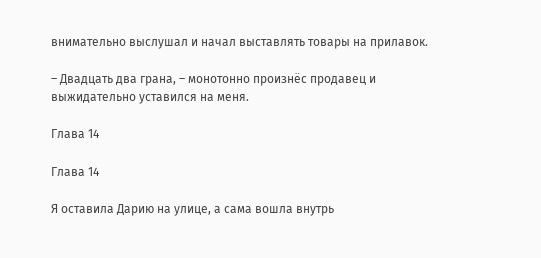внимательно выслушал и начал выставлять товары на прилавок.

– Двадцать два грана, – монотонно произнёс продавец и выжидательно уставился на меня.

Глава 14

Глава 14

Я оставила Дарию на улице, а сама вошла внутрь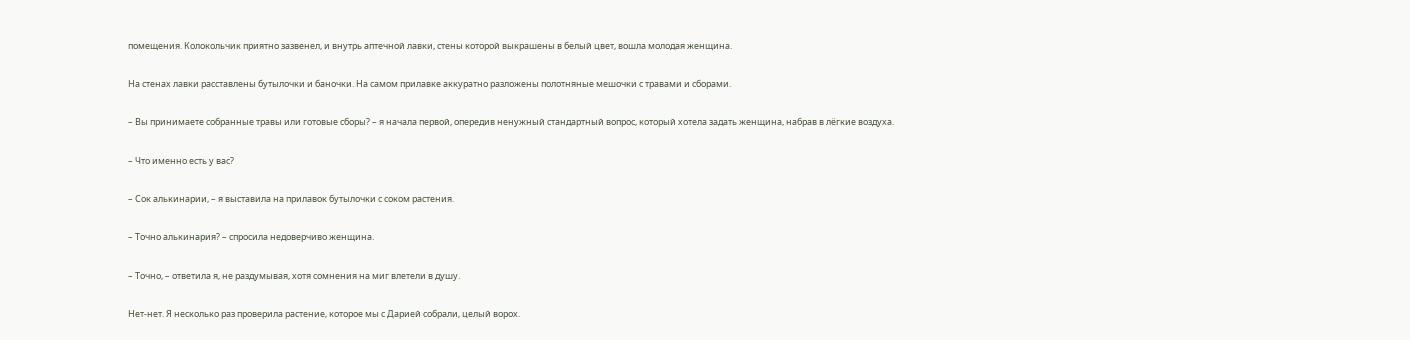помещения. Колокольчик приятно зазвенел, и внутрь аптечной лавки, стены которой выкрашены в белый цвет, вошла молодая женщина.

На стенах лавки расставлены бутылочки и баночки. На самом прилавке аккуратно разложены полотняные мешочки с травами и сборами.

– Вы принимаете собранные травы или готовые сборы? – я начала первой, опередив ненужный стандартный вопрос, который хотела задать женщина, набрав в лёгкие воздуха.

– Что именно есть у вас?

– Сок алькинарии, – я выставила на прилавок бутылочки с соком растения.

– Точно алькинария? – спросила недоверчиво женщина.

– Точно, – ответила я, не раздумывая, хотя сомнения на миг влетели в душу.

Нет-нет. Я несколько раз проверила растение, которое мы с Дарией собрали, целый ворох.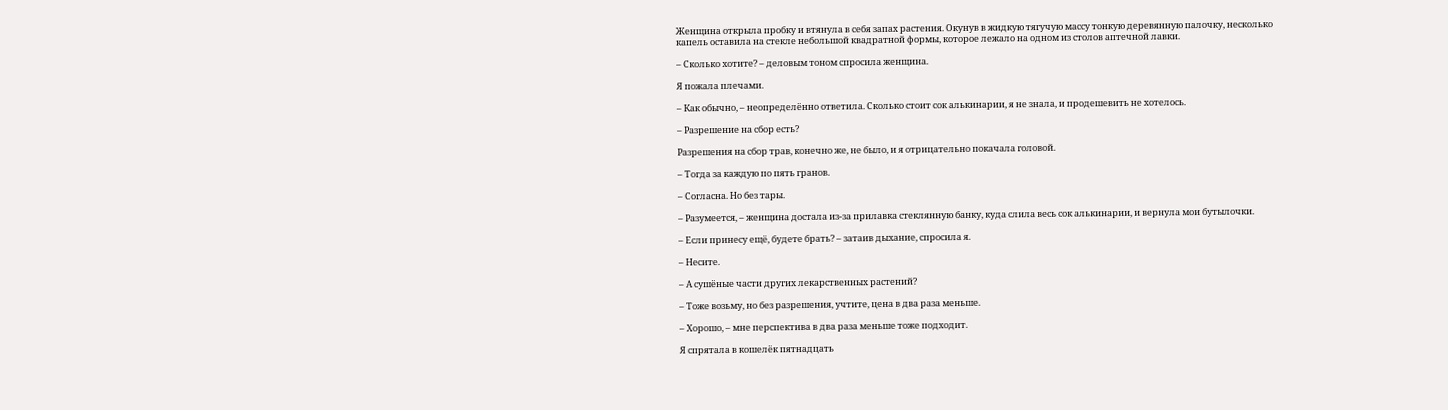Женщина открыла пробку и втянула в себя запах растения. Окунув в жидкую тягучую массу тонкую деревянную палочку, несколько капель оставила на стекле небольшой квадратной формы, которое лежало на одном из столов аптечной лавки.

– Сколько хотите? – деловым тоном спросила женщина.

Я пожала плечами.

– Как обычно, – неопределённо ответила. Сколько стоит сок алькинарии, я не знала, и продешевить не хотелось.

– Разрешение на сбор есть?

Разрешения на сбор трав, конечно же, не было, и я отрицательно покачала головой.

– Тогда за каждую по пять гранов.

– Согласна. Но без тары.

– Разумеется, – женщина достала из-за прилавка стеклянную банку, куда слила весь сок алькинарии, и вернула мои бутылочки.

– Если принесу ещё, будете брать? – затаив дыхание, спросила я.

– Несите.

– А сушёные части других лекарственных растений?

– Тоже возьму, но без разрешения, учтите, цена в два раза меньше.

– Хорошо, – мне перспектива в два раза меньше тоже подходит.

Я спрятала в кошелёк пятнадцать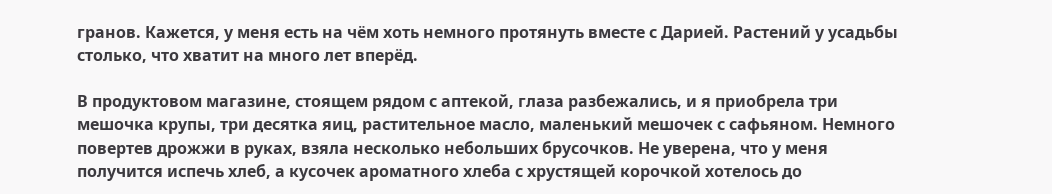гранов. Кажется, у меня есть на чём хоть немного протянуть вместе с Дарией. Растений у усадьбы столько, что хватит на много лет вперёд.

В продуктовом магазине, стоящем рядом с аптекой, глаза разбежались, и я приобрела три мешочка крупы, три десятка яиц, растительное масло, маленький мешочек с сафьяном. Немного повертев дрожжи в руках, взяла несколько небольших брусочков. Не уверена, что у меня получится испечь хлеб, а кусочек ароматного хлеба с хрустящей корочкой хотелось до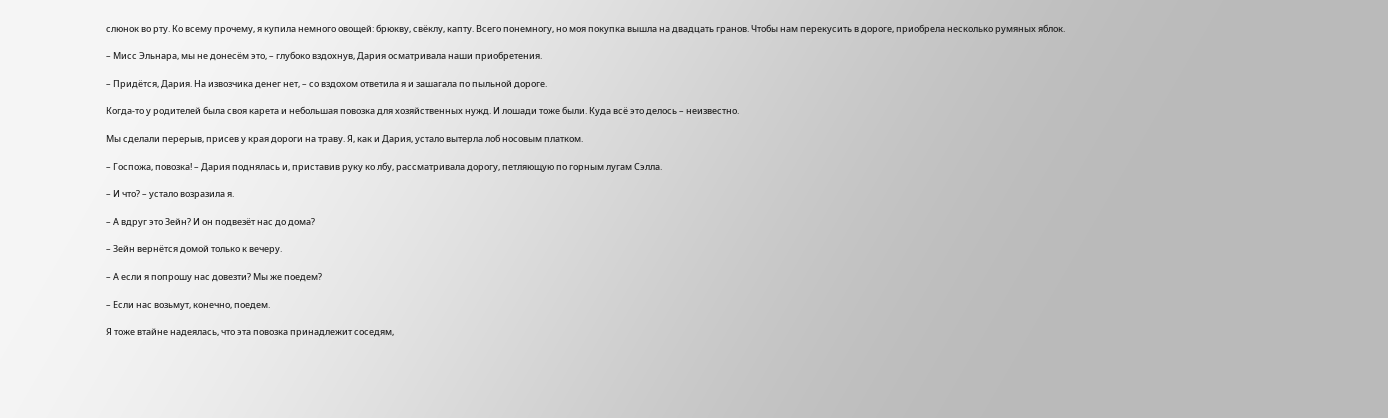слюнок во рту. Ко всему прочему, я купила немного овощей: брюкву, свёклу, капту. Всего понемногу, но моя покупка вышла на двадцать гранов. Чтобы нам перекусить в дороге, приобрела несколько румяных яблок.

– Мисс Эльнара, мы не донесём это, – глубоко вздохнув, Дария осматривала наши приобретения.

– Придётся, Дария. На извозчика денег нет, – со вздохом ответила я и зашагала по пыльной дороге.

Когда-то у родителей была своя карета и небольшая повозка для хозяйственных нужд. И лошади тоже были. Куда всё это делось – неизвестно.

Мы сделали перерыв, присев у края дороги на траву. Я, как и Дария, устало вытерла лоб носовым платком.

– Госпожа, повозка! – Дария поднялась и, приставив руку ко лбу, рассматривала дорогу, петляющую по горным лугам Сэлла.

– И что? – устало возразила я.

– А вдруг это Зейн? И он подвезёт нас до дома?

– Зейн вернётся домой только к вечеру.

– А если я попрошу нас довезти? Мы же поедем?

– Если нас возьмут, конечно, поедем.

Я тоже втайне надеялась, что эта повозка принадлежит соседям,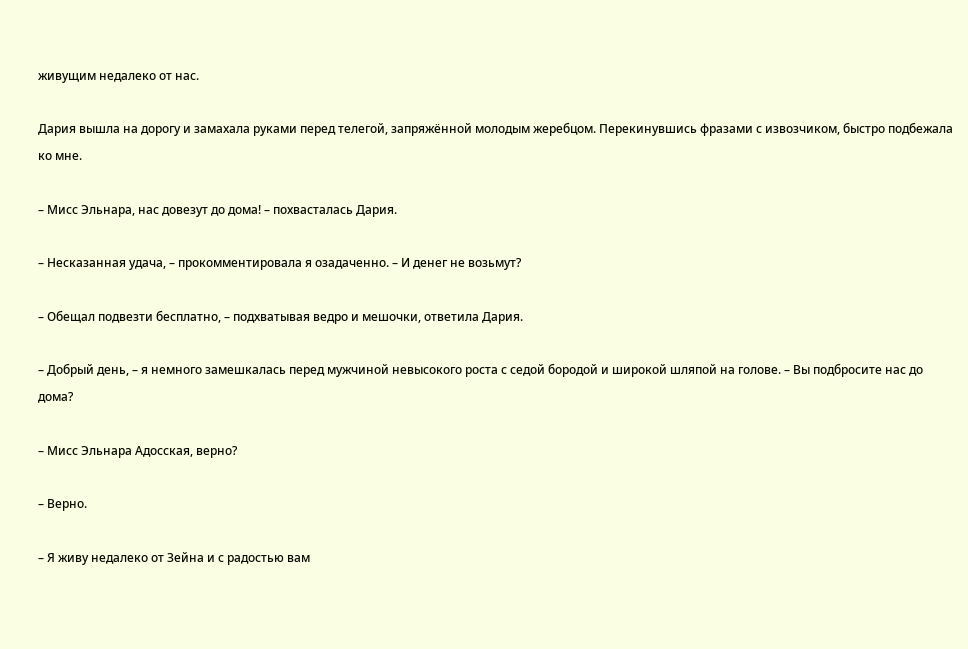живущим недалеко от нас.

Дария вышла на дорогу и замахала руками перед телегой, запряжённой молодым жеребцом. Перекинувшись фразами с извозчиком, быстро подбежала ко мне.

– Мисс Эльнара, нас довезут до дома! – похвасталась Дария.

– Несказанная удача, – прокомментировала я озадаченно. – И денег не возьмут?

– Обещал подвезти бесплатно, – подхватывая ведро и мешочки, ответила Дария.

– Добрый день, – я немного замешкалась перед мужчиной невысокого роста с седой бородой и широкой шляпой на голове. – Вы подбросите нас до дома?

– Мисс Эльнара Адосская, верно?

– Верно.

– Я живу недалеко от Зейна и с радостью вам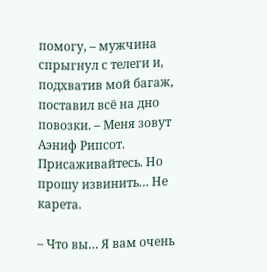помогу, – мужчина спрыгнул с телеги и, подхватив мой багаж, поставил всё на дно повозки. – Меня зовут Аэниф Рипсот. Присаживайтесь. Но прошу извинить… Не карета.

– Что вы… Я вам очень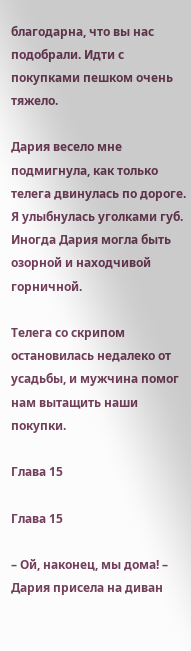благодарна, что вы нас подобрали. Идти с покупками пешком очень тяжело.

Дария весело мне подмигнула, как только телега двинулась по дороге. Я улыбнулась уголками губ. Иногда Дария могла быть озорной и находчивой горничной.

Телега со скрипом остановилась недалеко от усадьбы, и мужчина помог нам вытащить наши покупки.

Глава 15

Глава 15

– Ой, наконец, мы дома! – Дария присела на диван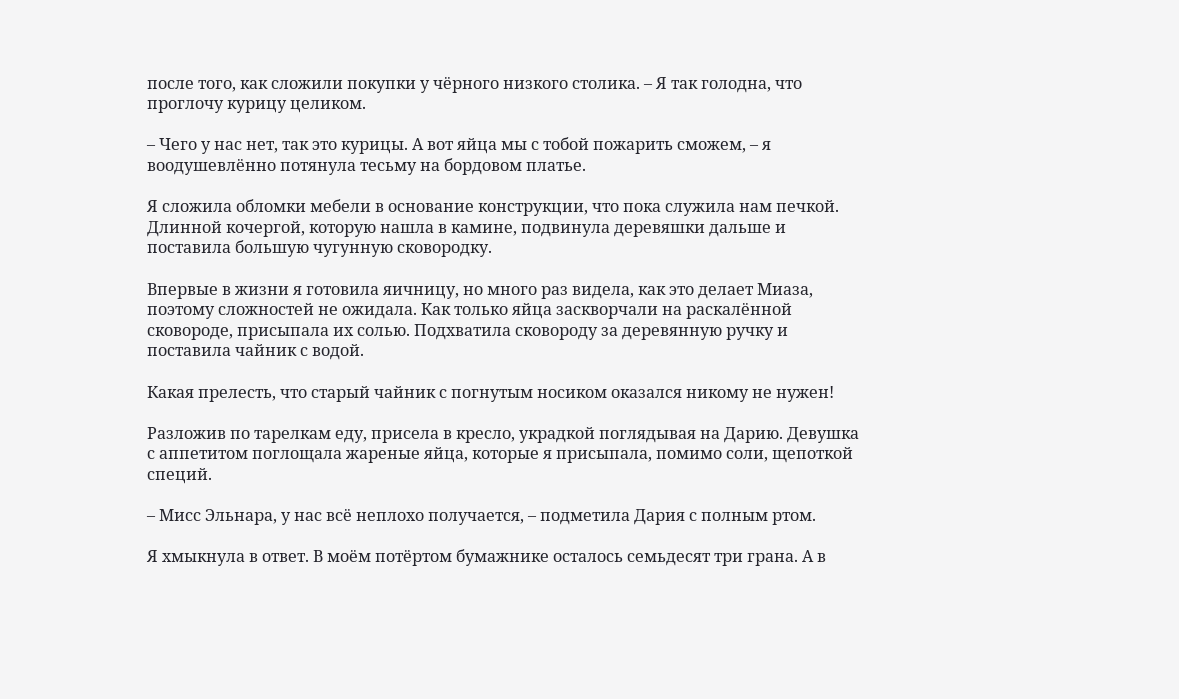после того, как сложили покупки у чёрного низкого столика. – Я так голодна, что проглочу курицу целиком.

– Чего у нас нет, так это курицы. А вот яйца мы с тобой пожарить сможем, – я воодушевлённо потянула тесьму на бордовом платье.

Я сложила обломки мебели в основание конструкции, что пока служила нам печкой. Длинной кочергой, которую нашла в камине, подвинула деревяшки дальше и поставила большую чугунную сковородку.

Впервые в жизни я готовила яичницу, но много раз видела, как это делает Миаза, поэтому сложностей не ожидала. Как только яйца заскворчали на раскалённой сковороде, присыпала их солью. Подхватила сковороду за деревянную ручку и поставила чайник с водой.

Какая прелесть, что старый чайник с погнутым носиком оказался никому не нужен!

Разложив по тарелкам еду, присела в кресло, украдкой поглядывая на Дарию. Девушка с аппетитом поглощала жареные яйца, которые я присыпала, помимо соли, щепоткой специй.

– Мисс Эльнара, у нас всё неплохо получается, – подметила Дария с полным ртом.

Я хмыкнула в ответ. В моём потёртом бумажнике осталось семьдесят три грана. А в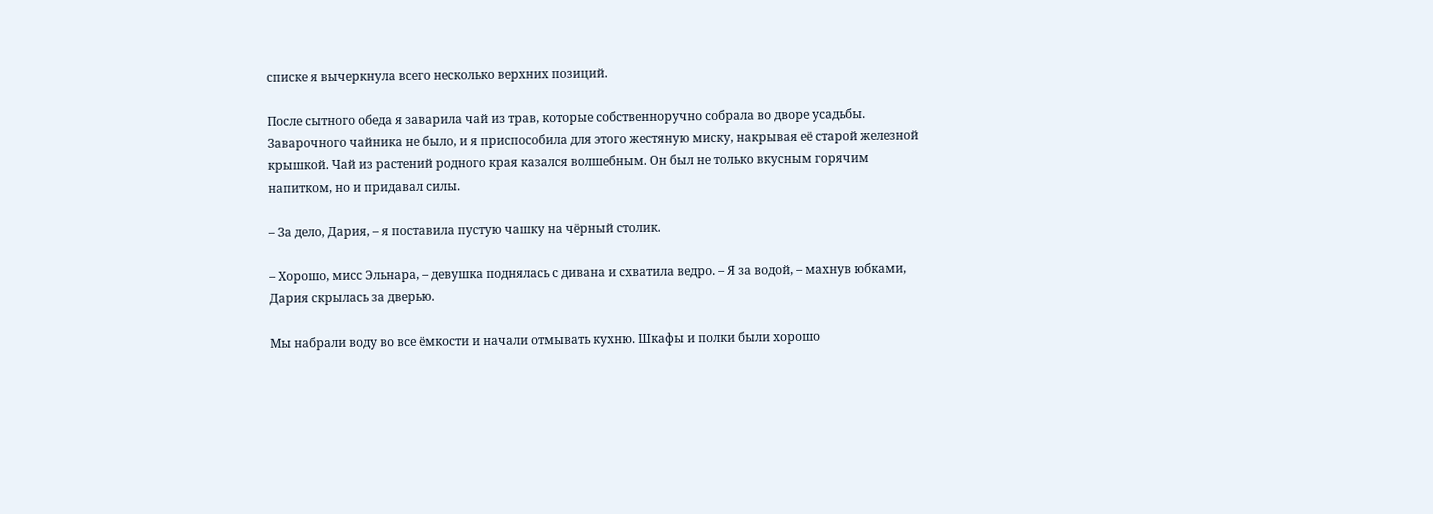списке я вычеркнула всего несколько верхних позиций.

После сытного обеда я заварила чай из трав, которые собственноручно собрала во дворе усадьбы. Заварочного чайника не было, и я приспособила для этого жестяную миску, накрывая её старой железной крышкой. Чай из растений родного края казался волшебным. Он был не только вкусным горячим напитком, но и придавал силы.

– За дело, Дария, – я поставила пустую чашку на чёрный столик.

– Хорошо, мисс Эльнара, – девушка поднялась с дивана и схватила ведро. – Я за водой, – махнув юбками, Дария скрылась за дверью.

Мы набрали воду во все ёмкости и начали отмывать кухню. Шкафы и полки были хорошо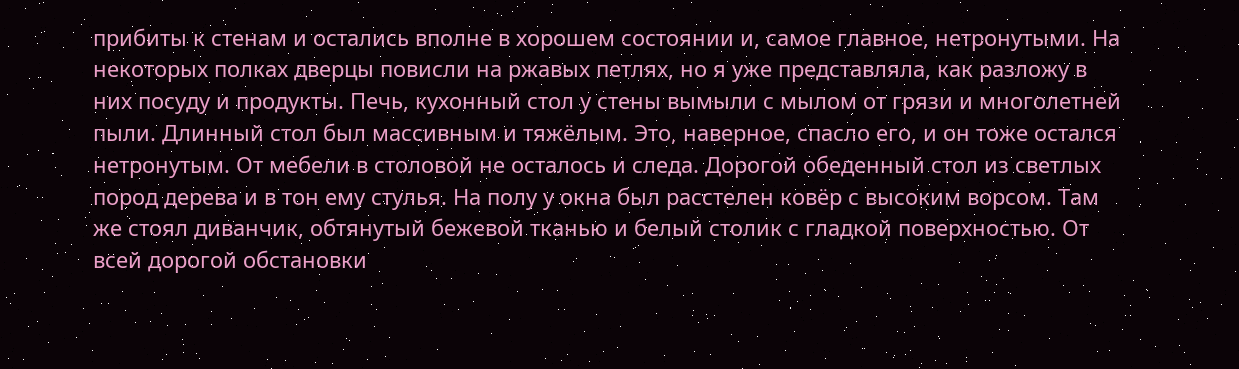прибиты к стенам и остались вполне в хорошем состоянии и, самое главное, нетронутыми. На некоторых полках дверцы повисли на ржавых петлях, но я уже представляла, как разложу в них посуду и продукты. Печь, кухонный стол у стены вымыли с мылом от грязи и многолетней пыли. Длинный стол был массивным и тяжёлым. Это, наверное, спасло его, и он тоже остался нетронутым. От мебели в столовой не осталось и следа. Дорогой обеденный стол из светлых пород дерева и в тон ему стулья. На полу у окна был расстелен ковёр с высоким ворсом. Там же стоял диванчик, обтянутый бежевой тканью и белый столик с гладкой поверхностью. От всей дорогой обстановки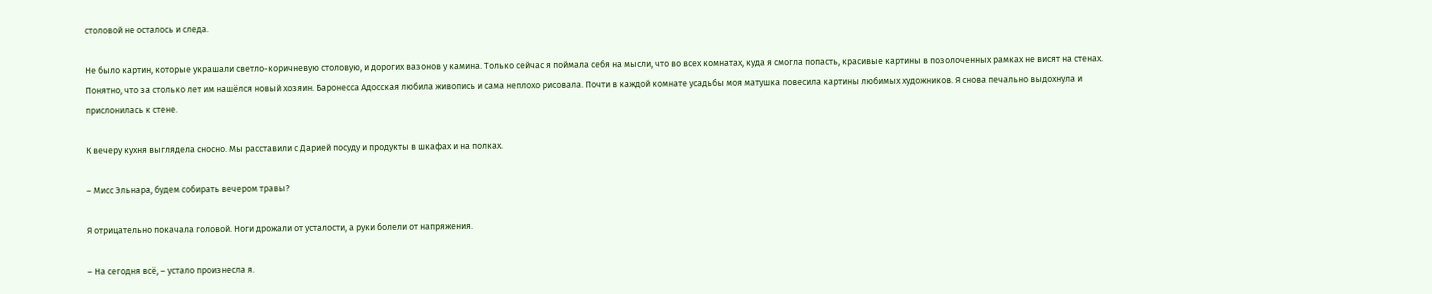столовой не осталось и следа.

Не было картин, которые украшали светло-коричневую столовую, и дорогих вазонов у камина. Только сейчас я поймала себя на мысли, что во всех комнатах, куда я смогла попасть, красивые картины в позолоченных рамках не висят на стенах. Понятно, что за столько лет им нашёлся новый хозяин. Баронесса Адосская любила живопись и сама неплохо рисовала. Почти в каждой комнате усадьбы моя матушка повесила картины любимых художников. Я снова печально выдохнула и прислонилась к стене.

К вечеру кухня выглядела сносно. Мы расставили с Дарией посуду и продукты в шкафах и на полках.

– Мисс Эльнара, будем собирать вечером травы?

Я отрицательно покачала головой. Ноги дрожали от усталости, а руки болели от напряжения.

– На сегодня всё, – устало произнесла я.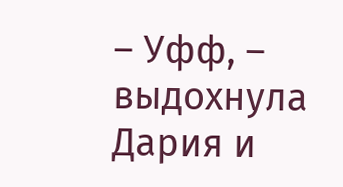– Уфф, – выдохнула Дария и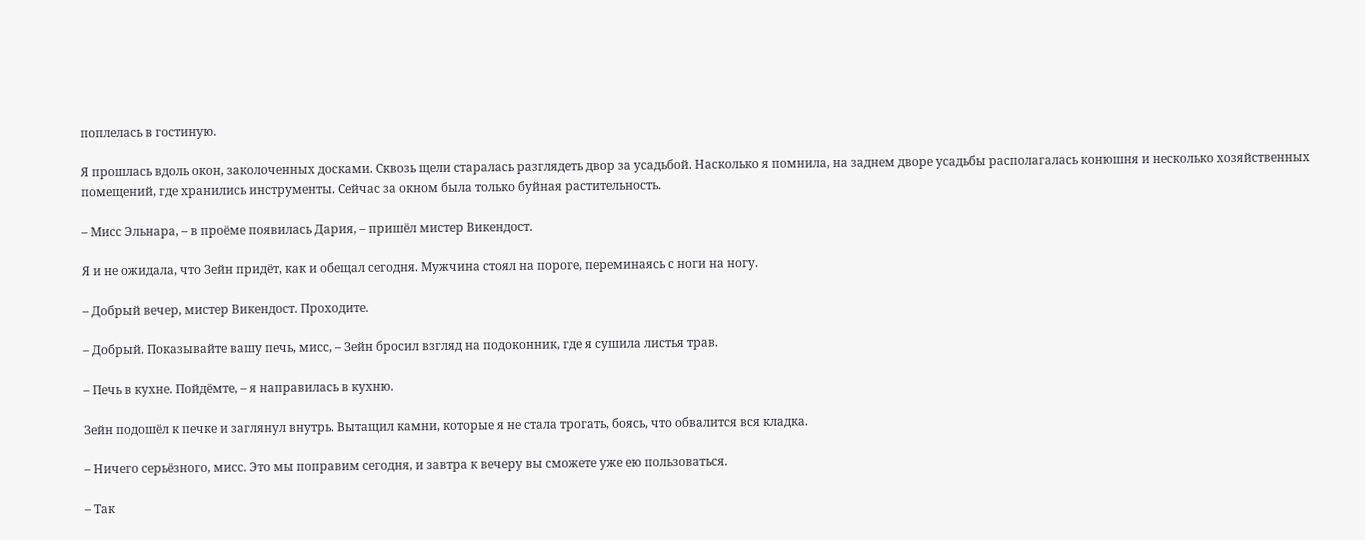поплелась в гостиную.

Я прошлась вдоль окон, заколоченных досками. Сквозь щели старалась разглядеть двор за усадьбой. Насколько я помнила, на заднем дворе усадьбы располагалась конюшня и несколько хозяйственных помещений, где хранились инструменты. Сейчас за окном была только буйная растительность.

– Мисс Эльнара, – в проёме появилась Дария, – пришёл мистер Викендост.

Я и не ожидала, что Зейн придёт, как и обещал сегодня. Мужчина стоял на пороге, переминаясь с ноги на ногу.

– Добрый вечер, мистер Викендост. Проходите.

– Добрый. Показывайте вашу печь, мисс, – Зейн бросил взгляд на подоконник, где я сушила листья трав.

– Печь в кухне. Пойдёмте, – я направилась в кухню.

Зейн подошёл к печке и заглянул внутрь. Вытащил камни, которые я не стала трогать, боясь, что обвалится вся кладка.

– Ничего серьёзного, мисс. Это мы поправим сегодня, и завтра к вечеру вы сможете уже ею пользоваться.

– Так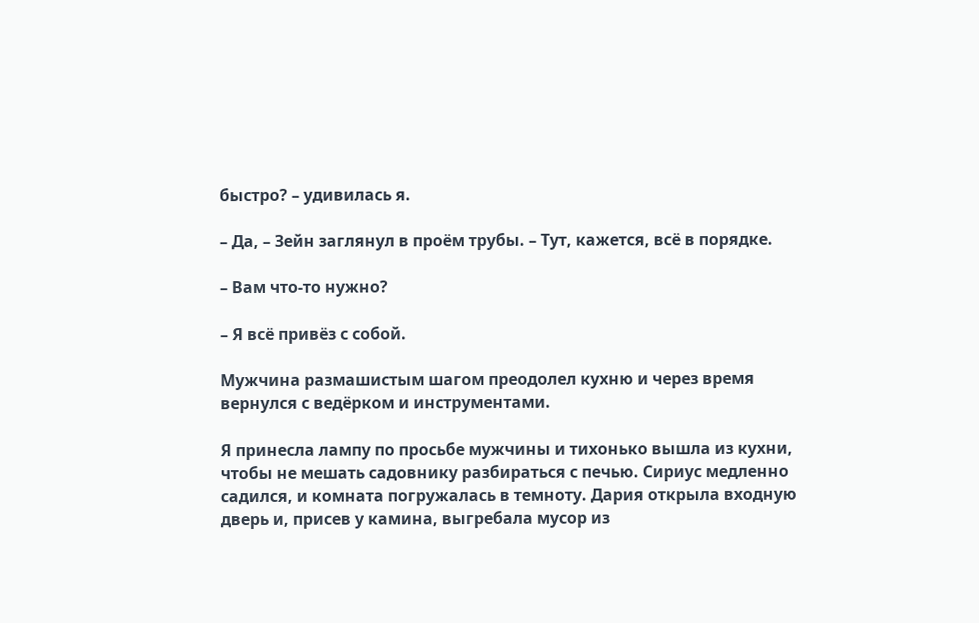быстро? – удивилась я.

– Да, – Зейн заглянул в проём трубы. – Тут, кажется, всё в порядке.

– Вам что-то нужно?

– Я всё привёз с собой.

Мужчина размашистым шагом преодолел кухню и через время вернулся с ведёрком и инструментами.

Я принесла лампу по просьбе мужчины и тихонько вышла из кухни, чтобы не мешать садовнику разбираться с печью. Сириус медленно садился, и комната погружалась в темноту. Дария открыла входную дверь и, присев у камина, выгребала мусор из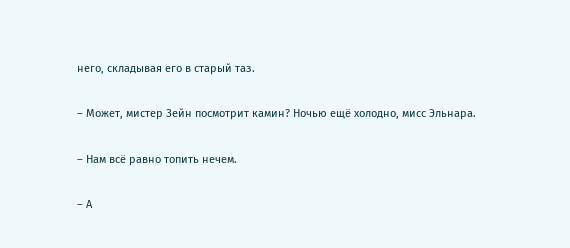него, складывая его в старый таз.

– Может, мистер Зейн посмотрит камин? Ночью ещё холодно, мисс Эльнара.

– Нам всё равно топить нечем.

– А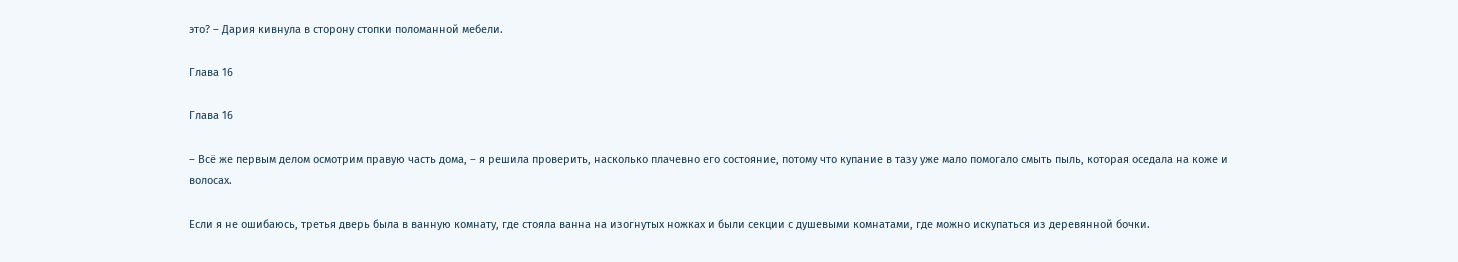это? – Дария кивнула в сторону стопки поломанной мебели.

Глава 16

Глава 16

– Всё же первым делом осмотрим правую часть дома, – я решила проверить, насколько плачевно его состояние, потому что купание в тазу уже мало помогало смыть пыль, которая оседала на коже и волосах.

Если я не ошибаюсь, третья дверь была в ванную комнату, где стояла ванна на изогнутых ножках и были секции с душевыми комнатами, где можно искупаться из деревянной бочки.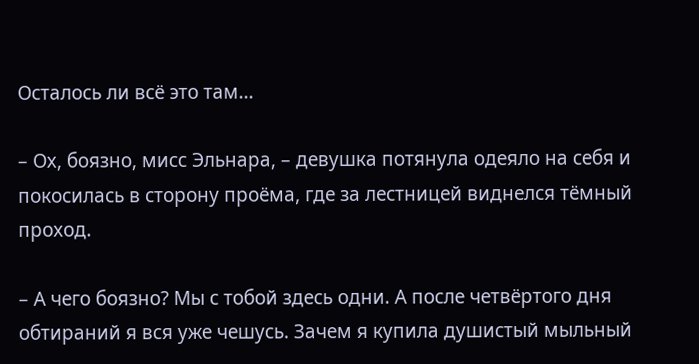Осталось ли всё это там...

– Ох, боязно, мисс Эльнара, – девушка потянула одеяло на себя и покосилась в сторону проёма, где за лестницей виднелся тёмный проход.

– А чего боязно? Мы с тобой здесь одни. А после четвёртого дня обтираний я вся уже чешусь. Зачем я купила душистый мыльный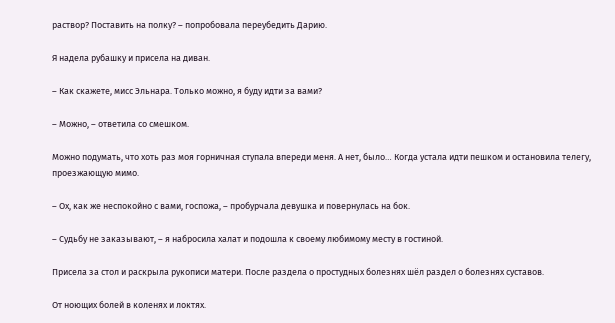раствор? Поставить на полку? – попробовала переубедить Дарию.

Я надела рубашку и присела на диван.

– Как скажете, мисс Эльнара. Только можно, я буду идти за вами?

– Можно, – ответила со смешком.

Можно подумать, что хоть раз моя горничная ступала впереди меня. А нет, было… Когда устала идти пешком и остановила телегу, проезжающую мимо.

– Ох, как же неспокойно с вами, госпожа, – пробурчала девушка и повернулась на бок.

– Судьбу не заказывают, – я набросила халат и подошла к своему любимому месту в гостиной.

Присела за стол и раскрыла рукописи матери. После раздела о простудных болезнях шёл раздел о болезнях суставов.

От ноющих болей в коленях и локтях.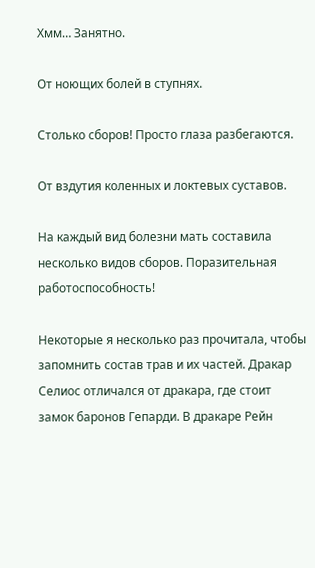Хмм… Занятно.

От ноющих болей в ступнях.

Столько сборов! Просто глаза разбегаются.

От вздутия коленных и локтевых суставов.

На каждый вид болезни мать составила несколько видов сборов. Поразительная работоспособность!

Некоторые я несколько раз прочитала, чтобы запомнить состав трав и их частей. Дракар Селиос отличался от дракара, где стоит замок баронов Гепарди. В дракаре Рейн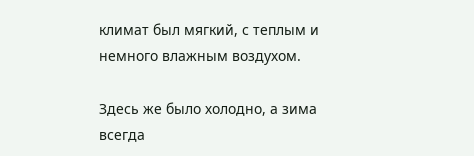климат был мягкий, с теплым и немного влажным воздухом.

Здесь же было холодно, а зима всегда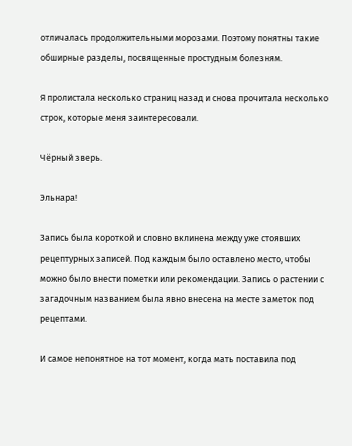отличалась продолжительными морозами. Поэтому понятны такие обширные разделы, посвященные простудным болезням.

Я пролистала несколько страниц назад и снова прочитала несколько строк, которые меня заинтересовали.

Чёрный зверь.

Эльнара!

Запись была короткой и словно вклинена между уже стоявших рецептурных записей. Под каждым было оставлено место, чтобы можно было внести пометки или рекомендации. Запись о растении с загадочным названием была явно внесена на месте заметок под рецептами.

И самое непонятное на тот момент, когда мать поставила под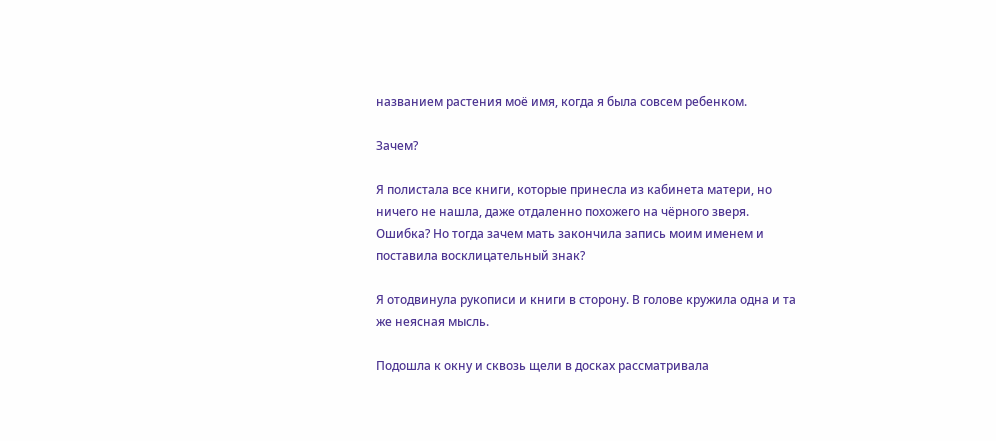названием растения моё имя, когда я была совсем ребенком.

Зачем?

Я полистала все книги, которые принесла из кабинета матери, но ничего не нашла, даже отдаленно похожего на чёрного зверя. Ошибка? Но тогда зачем мать закончила запись моим именем и поставила восклицательный знак?

Я отодвинула рукописи и книги в сторону. В голове кружила одна и та же неясная мысль.

Подошла к окну и сквозь щели в досках рассматривала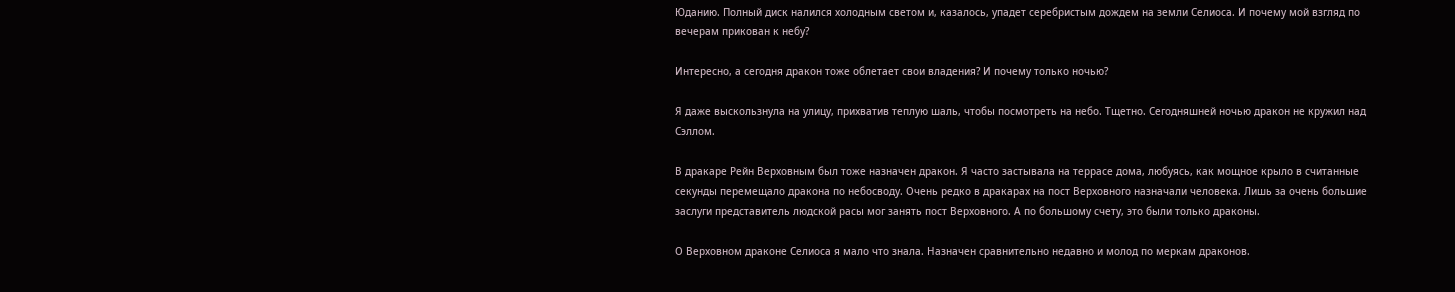Юданию. Полный диск налился холодным светом и, казалось, упадет серебристым дождем на земли Селиоса. И почему мой взгляд по вечерам прикован к небу?

Интересно, а сегодня дракон тоже облетает свои владения? И почему только ночью?

Я даже выскользнула на улицу, прихватив теплую шаль, чтобы посмотреть на небо. Тщетно. Сегодняшней ночью дракон не кружил над Сэллом.

В дракаре Рейн Верховным был тоже назначен дракон. Я часто застывала на террасе дома, любуясь, как мощное крыло в считанные секунды перемещало дракона по небосводу. Очень редко в дракарах на пост Верховного назначали человека. Лишь за очень большие заслуги представитель людской расы мог занять пост Верховного. А по большому счету, это были только драконы.

О Верховном драконе Селиоса я мало что знала. Назначен сравнительно недавно и молод по меркам драконов.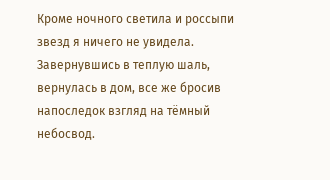Кроме ночного светила и россыпи звезд я ничего не увидела. Завернувшись в теплую шаль, вернулась в дом, все же бросив напоследок взгляд на тёмный небосвод.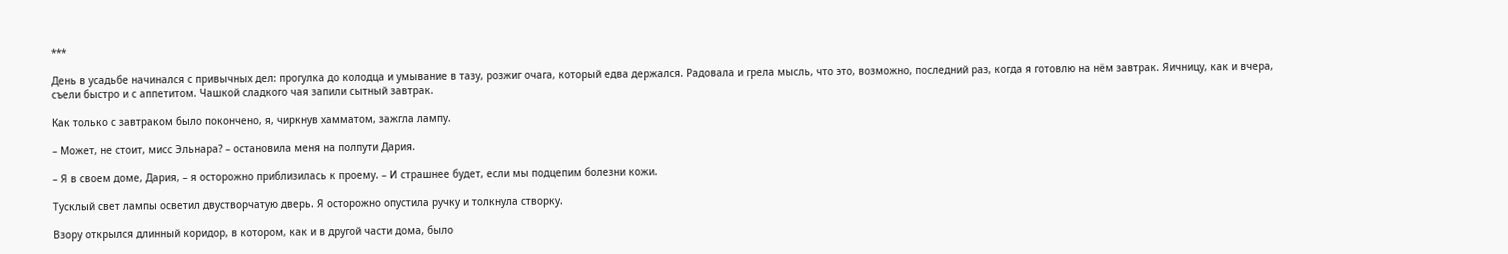***

День в усадьбе начинался с привычных дел: прогулка до колодца и умывание в тазу, розжиг очага, который едва держался. Радовала и грела мысль, что это, возможно, последний раз, когда я готовлю на нём завтрак. Яичницу, как и вчера, съели быстро и с аппетитом. Чашкой сладкого чая запили сытный завтрак.

Как только с завтраком было покончено, я, чиркнув хамматом, зажгла лампу.

– Может, не стоит, мисс Эльнара? – остановила меня на полпути Дария.

– Я в своем доме, Дария, – я осторожно приблизилась к проему. – И страшнее будет, если мы подцепим болезни кожи.

Тусклый свет лампы осветил двустворчатую дверь. Я осторожно опустила ручку и толкнула створку.

Взору открылся длинный коридор, в котором, как и в другой части дома, было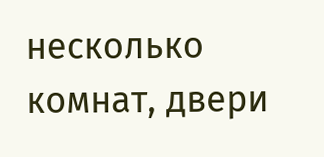несколько комнат, двери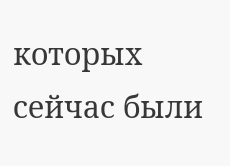которых сейчас были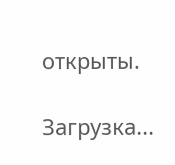открыты.

Загрузка...